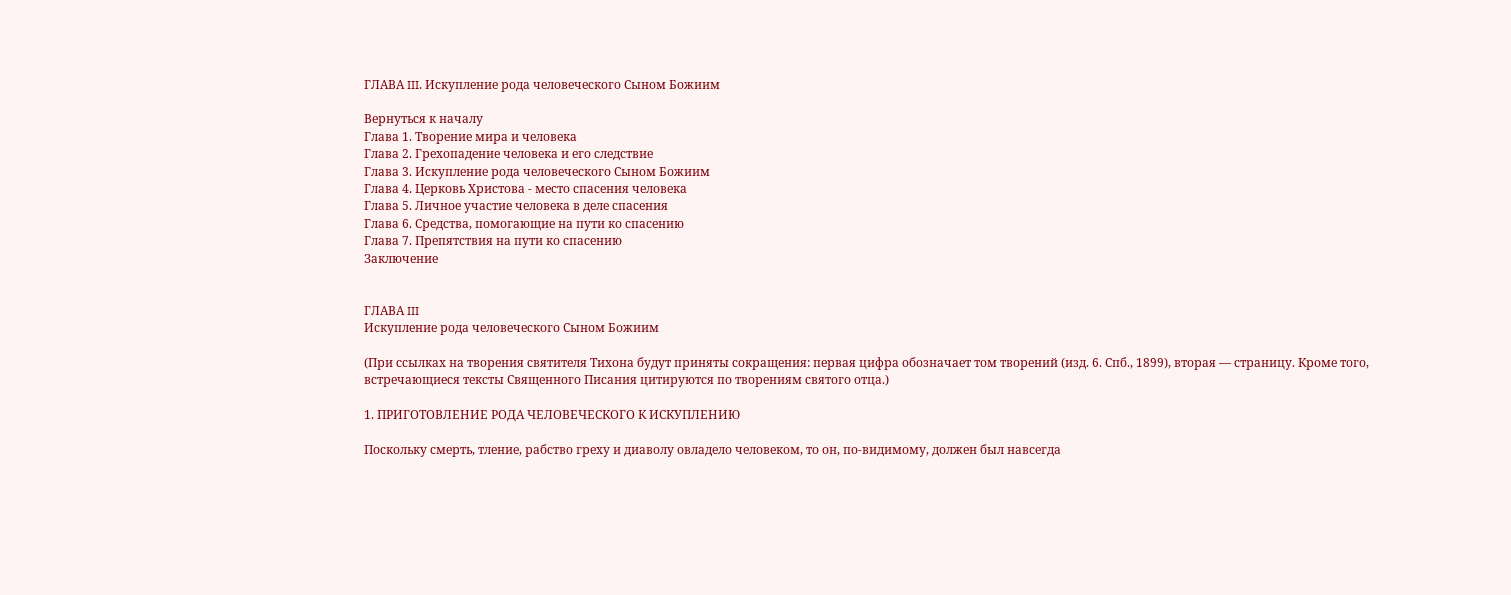ГЛАВА III. Искупление рода человеческого Сыном Божиим

Вернуться к началу
Глава 1. Творение мира и человека
Глава 2. Грехопадение человека и его следствие
Глава 3. Искупление рода человеческого Сыном Божиим
Глава 4. Церковь Христова - место спасения человека
Глава 5. Личное участие человека в деле спасения
Глава 6. Средства, помогающие на пути ко спасению
Глава 7. Препятствия на пути ко спасению
Заключение


ГЛАВА III
Искупление рода человеческого Сыном Божиим

(При ссылках на творения святителя Тихона будут приняты сокращения: первая цифра обозначает том творений (изд. 6. Спб., 1899), вторая — страницу. Кроме того, встречающиеся тексты Священного Писания цитируются по творениям святого отца.)

1. ПРИГОТОВЛЕНИЕ РОДА ЧЕЛОВЕЧЕСКОГО К ИСКУПЛЕНИЮ

Поскольку смерть, тление, рабство греху и диаволу овладело человеком, то он, по-видимому, должен был навсегда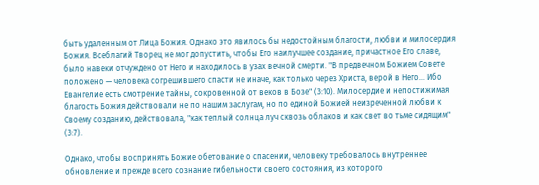быть удаленным от Лица Божия. Однако это явилось бы недостойным благости, любви и милосердия Божия. Всеблагий Творец не мог допустить, чтобы Его наилучшее создание, причастное Его славе, было навеки отчуждено от Него и находилось в узах вечной смерти. "В предвечном Божием Совете положено — человека согрешившего спасти не иначе, как только через Христа, верой в Него... Ибо Евангелие есть смотрение тайны, сокровенной от веков в Бозе" (3:10). Милосердие и непостижимая благость Божия действовали не по нашим заслугам, но по единой Божией неизреченной любви к Своему созданию, действовала, "как теплый солнца луч сквозь облаков и как свет во тьме сидящим" (3:7).

Однако, чтобы воспринять Божие обетование о спасении, человеку требовалось внутреннее обновление и прежде всего сознание гибельности своего состояния, из которого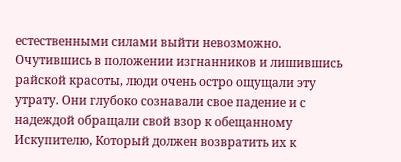естественными силами выйти невозможно. Очутившись в положении изгнанников и лишившись райской красоты, люди очень остро ощущали эту утрату. Они глубоко сознавали свое падение и с надеждой обращали свой взор к обещанному Искупителю, Который должен возвратить их к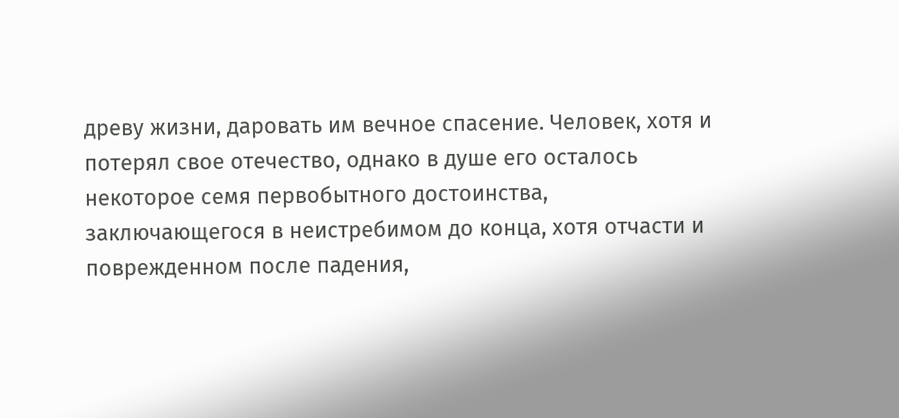древу жизни, даровать им вечное спасение. Человек, хотя и потерял свое отечество, однако в душе его осталось некоторое семя первобытного достоинства, заключающегося в неистребимом до конца, хотя отчасти и поврежденном после падения,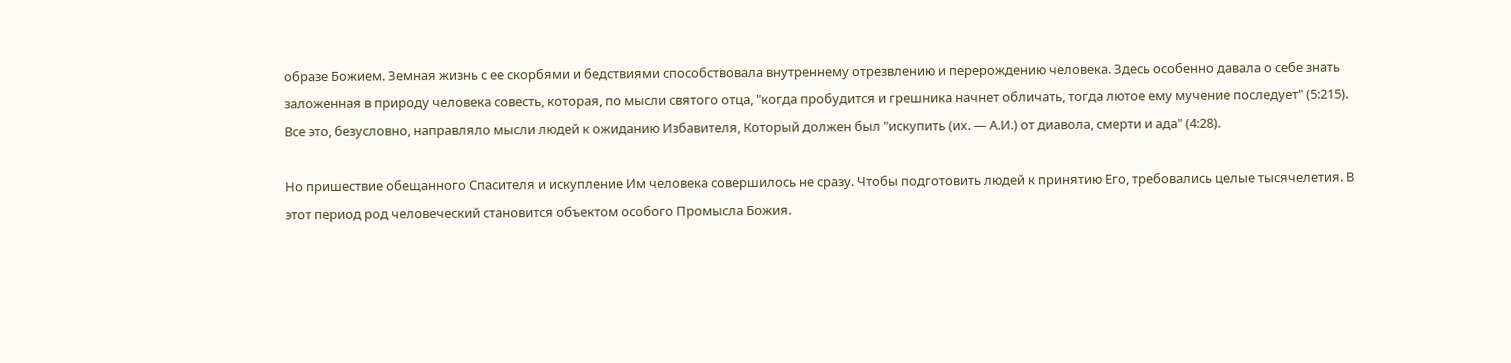образе Божием. Земная жизнь с ее скорбями и бедствиями способствовала внутреннему отрезвлению и перерождению человека. Здесь особенно давала о себе знать заложенная в природу человека совесть, которая, по мысли святого отца, "когда пробудится и грешника начнет обличать, тогда лютое ему мучение последует" (5:215). Все это, безусловно, направляло мысли людей к ожиданию Избавителя, Который должен был "искупить (их. — А.И.) от диавола, смерти и ада" (4:28).

Но пришествие обещанного Спасителя и искупление Им человека совершилось не сразу. Чтобы подготовить людей к принятию Его, требовались целые тысячелетия. В этот период род человеческий становится объектом особого Промысла Божия.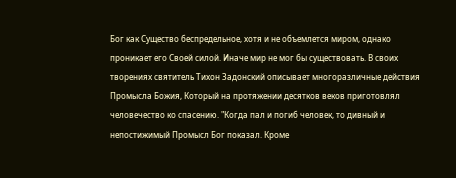Бог как Существо беспредельное, хотя и не объемлется миром, однако проникает его Своей силой. Иначе мир не мог бы существовать. В своих творениях святитель Тихон Задонский описывает многоразличные действия Промысла Божия, Который на протяжении десятков веков приготовлял человечество ко спасению. "Когда пал и погиб человек, то дивный и непостижимый Промысл Бог показал. Кроме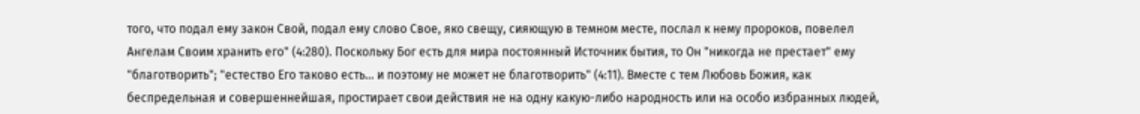того, что подал ему закон Свой, подал ему слово Свое, яко свещу, сияющую в темном месте, послал к нему пророков, повелел Ангелам Своим хранить его" (4:280). Поскольку Бог есть для мира постоянный Источник бытия, то Он "никогда не престает" ему "благотворить"; "естество Его таково есть... и поэтому не может не благотворить" (4:11). Вместе с тем Любовь Божия, как беспредельная и совершеннейшая, простирает свои действия не на одну какую-либо народность или на особо избранных людей,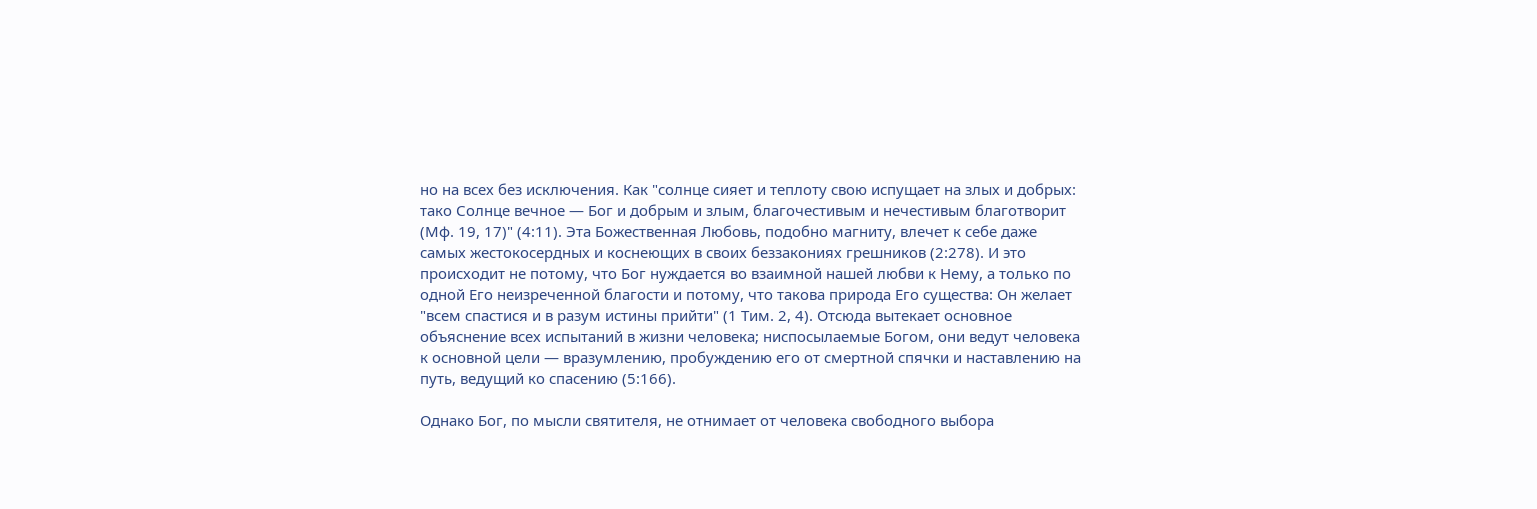но на всех без исключения. Как "солнце сияет и теплоту свою испущает на злых и добрых: тако Солнце вечное — Бог и добрым и злым, благочестивым и нечестивым благотворит (Мф. 19, 17)" (4:11). Эта Божественная Любовь, подобно магниту, влечет к себе даже самых жестокосердных и коснеющих в своих беззакониях грешников (2:278). И это происходит не потому, что Бог нуждается во взаимной нашей любви к Нему, а только по одной Его неизреченной благости и потому, что такова природа Его существа: Он желает "всем спастися и в разум истины прийти" (1 Тим. 2, 4). Отсюда вытекает основное объяснение всех испытаний в жизни человека; ниспосылаемые Богом, они ведут человека к основной цели — вразумлению, пробуждению его от смертной спячки и наставлению на путь, ведущий ко спасению (5:166).

Однако Бог, по мысли святителя, не отнимает от человека свободного выбора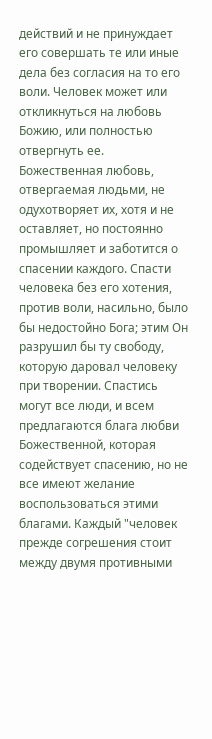действий и не принуждает его совершать те или иные дела без согласия на то его воли. Человек может или откликнуться на любовь Божию, или полностью отвергнуть ее. Божественная любовь, отвергаемая людьми, не одухотворяет их, хотя и не оставляет, но постоянно промышляет и заботится о спасении каждого. Спасти человека без его хотения, против воли, насильно, было бы недостойно Бога; этим Он разрушил бы ту свободу, которую даровал человеку при творении. Спастись могут все люди, и всем предлагаются блага любви Божественной, которая содействует спасению, но не все имеют желание воспользоваться этими благами. Каждый "человек прежде согрешения стоит между двумя противными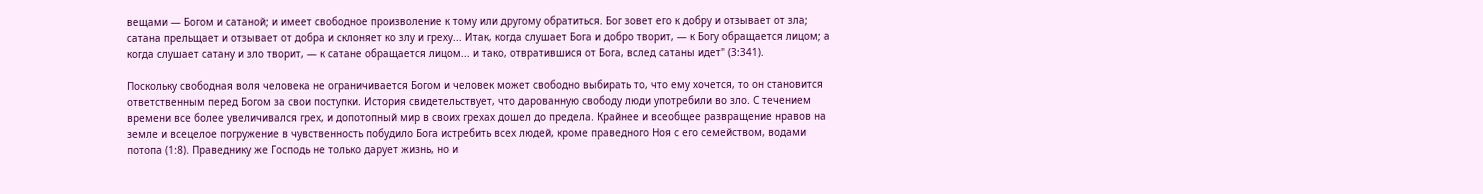вещами — Богом и сатаной; и имеет свободное произволение к тому или другому обратиться. Бог зовет его к добру и отзывает от зла; сатана прельщает и отзывает от добра и склоняет ко злу и греху... Итак, когда слушает Бога и добро творит, — к Богу обращается лицом; а когда слушает сатану и зло творит, — к сатане обращается лицом... и тако, отвратившися от Бога, вслед сатаны идет" (3:341).

Поскольку свободная воля человека не ограничивается Богом и человек может свободно выбирать то, что ему хочется, то он становится ответственным перед Богом за свои поступки. История свидетельствует, что дарованную свободу люди употребили во зло. С течением времени все более увеличивался грех, и допотопный мир в своих грехах дошел до предела. Крайнее и всеобщее развращение нравов на земле и всецелое погружение в чувственность побудило Бога истребить всех людей, кроме праведного Ноя с его семейством, водами потопа (1:8). Праведнику же Господь не только дарует жизнь, но и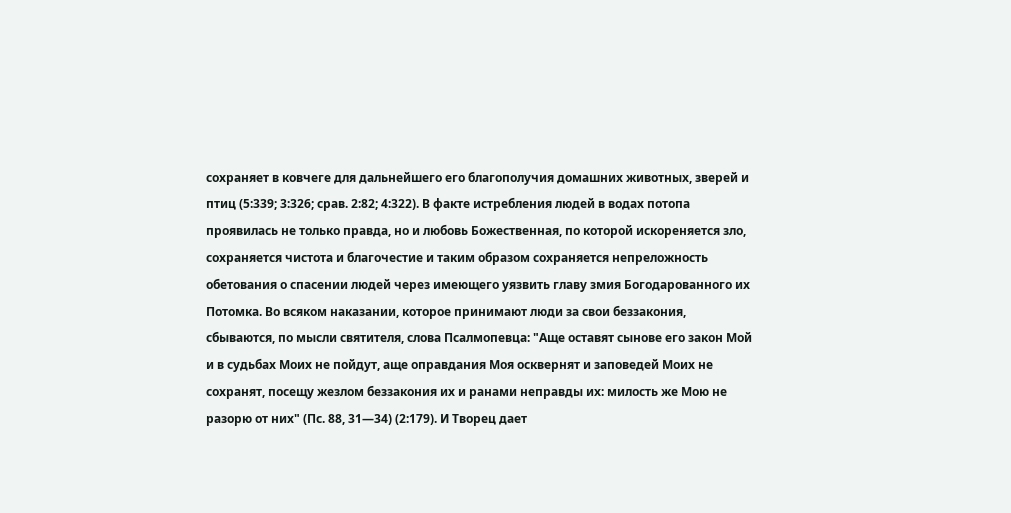сохраняет в ковчеге для дальнейшего его благополучия домашних животных, зверей и птиц (5:339; 3:326; срав. 2:82; 4:322). В факте истребления людей в водах потопа проявилась не только правда, но и любовь Божественная, по которой искореняется зло, сохраняется чистота и благочестие и таким образом сохраняется непреложность обетования о спасении людей через имеющего уязвить главу змия Богодарованного их Потомка. Во всяком наказании, которое принимают люди за свои беззакония, сбываются, по мысли святителя, слова Псалмопевца: "Аще оставят сынове его закон Мой и в судьбах Моих не пойдут, аще оправдания Моя осквернят и заповедей Моих не сохранят, посещу жезлом беззакония их и ранами неправды их: милость же Мою не разорю от них" (Пс. 88, 31—34) (2:179). И Творец дает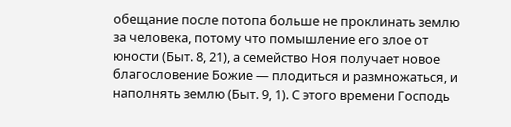обещание после потопа больше не проклинать землю за человека, потому что помышление его злое от юности (Быт. 8, 21), а семейство Ноя получает новое благословение Божие — плодиться и размножаться, и наполнять землю (Быт. 9, 1). С этого времени Господь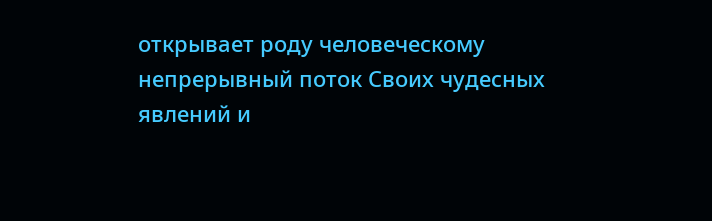открывает роду человеческому непрерывный поток Своих чудесных явлений и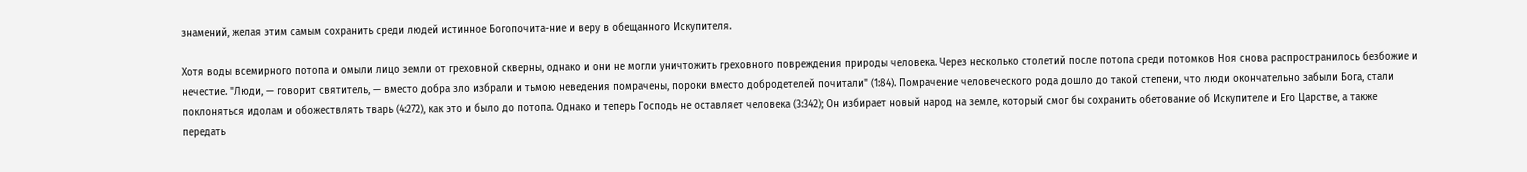знамений, желая этим самым сохранить среди людей истинное Богопочита-ние и веру в обещанного Искупителя.

Хотя воды всемирного потопа и омыли лицо земли от греховной скверны, однако и они не могли уничтожить греховного повреждения природы человека. Через несколько столетий после потопа среди потомков Ноя снова распространилось безбожие и нечестие. "Люди, — говорит святитель, — вместо добра зло избрали и тьмою неведения помрачены, пороки вместо добродетелей почитали" (1:84). Помрачение человеческого рода дошло до такой степени, что люди окончательно забыли Бога, стали поклоняться идолам и обожествлять тварь (4:272), как это и было до потопа. Однако и теперь Господь не оставляет человека (3:342); Он избирает новый народ на земле, который смог бы сохранить обетование об Искупителе и Его Царстве, а также передать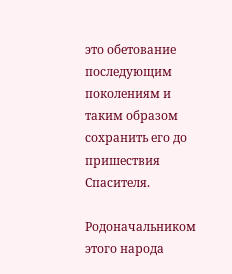это обетование последующим поколениям и таким образом сохранить его до пришествия Спасителя.

Родоначальником этого народа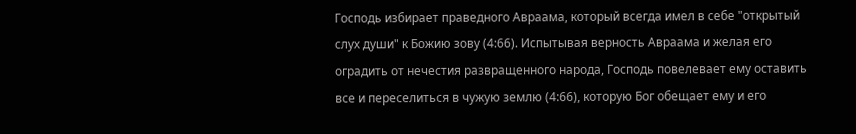Господь избирает праведного Авраама, который всегда имел в себе "открытый слух души" к Божию зову (4:66). Испытывая верность Авраама и желая его оградить от нечестия развращенного народа, Господь повелевает ему оставить все и переселиться в чужую землю (4:66), которую Бог обещает ему и его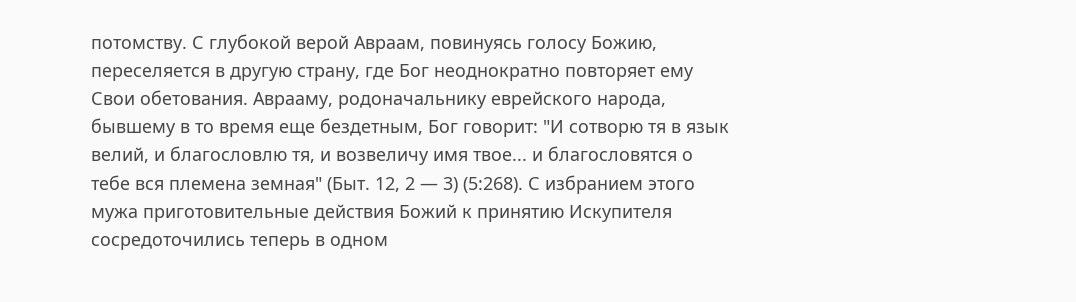потомству. С глубокой верой Авраам, повинуясь голосу Божию, переселяется в другую страну, где Бог неоднократно повторяет ему Свои обетования. Аврааму, родоначальнику еврейского народа, бывшему в то время еще бездетным, Бог говорит: "И сотворю тя в язык велий, и благословлю тя, и возвеличу имя твое... и благословятся о тебе вся племена земная" (Быт. 12, 2 — 3) (5:268). С избранием этого мужа приготовительные действия Божий к принятию Искупителя сосредоточились теперь в одном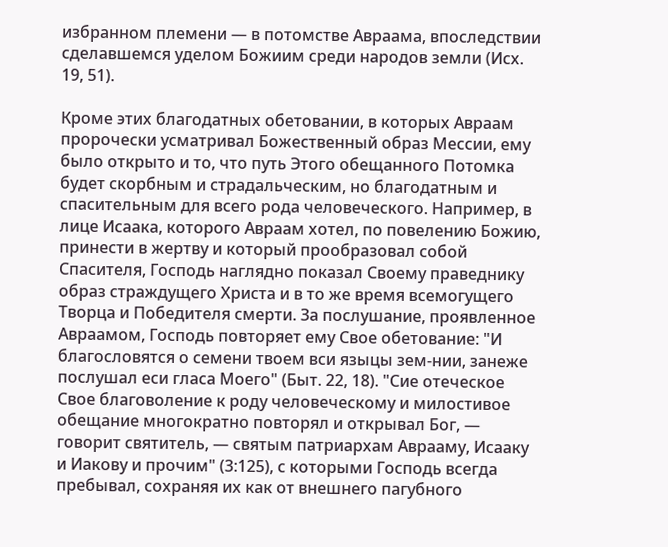избранном племени — в потомстве Авраама, впоследствии сделавшемся уделом Божиим среди народов земли (Исх. 19, 51).

Кроме этих благодатных обетовании, в которых Авраам пророчески усматривал Божественный образ Мессии, ему было открыто и то, что путь Этого обещанного Потомка будет скорбным и страдальческим, но благодатным и спасительным для всего рода человеческого. Например, в лице Исаака, которого Авраам хотел, по повелению Божию, принести в жертву и который прообразовал собой Спасителя, Господь наглядно показал Своему праведнику образ страждущего Христа и в то же время всемогущего Творца и Победителя смерти. За послушание, проявленное Авраамом, Господь повторяет ему Свое обетование: "И благословятся о семени твоем вси языцы зем-нии, занеже послушал еси гласа Моего" (Быт. 22, 18). "Сие отеческое Свое благоволение к роду человеческому и милостивое обещание многократно повторял и открывал Бог, — говорит святитель, — святым патриархам Аврааму, Исааку и Иакову и прочим" (3:125), с которыми Господь всегда пребывал, сохраняя их как от внешнего пагубного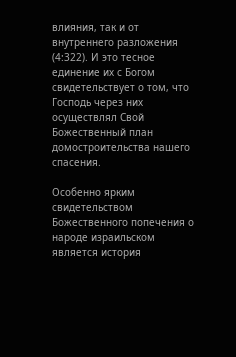влияния, так и от внутреннего разложения (4:322). И это тесное единение их с Богом свидетельствует о том, что Господь через них осуществлял Свой Божественный план домостроительства нашего спасения.

Особенно ярким свидетельством Божественного попечения о народе израильском является история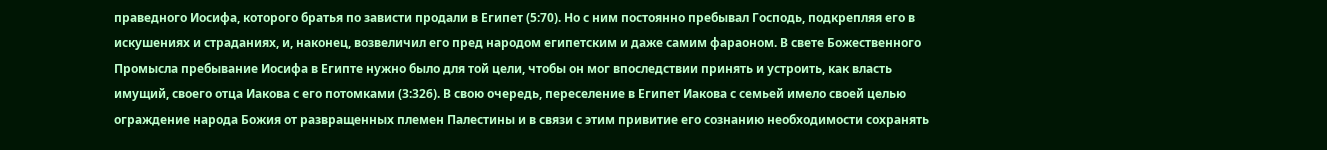праведного Иосифа, которого братья по зависти продали в Египет (5:70). Но с ним постоянно пребывал Господь, подкрепляя его в искушениях и страданиях, и, наконец, возвеличил его пред народом египетским и даже самим фараоном. В свете Божественного Промысла пребывание Иосифа в Египте нужно было для той цели, чтобы он мог впоследствии принять и устроить, как власть имущий, своего отца Иакова с его потомками (3:326). В свою очередь, переселение в Египет Иакова с семьей имело своей целью ограждение народа Божия от развращенных племен Палестины и в связи с этим привитие его сознанию необходимости сохранять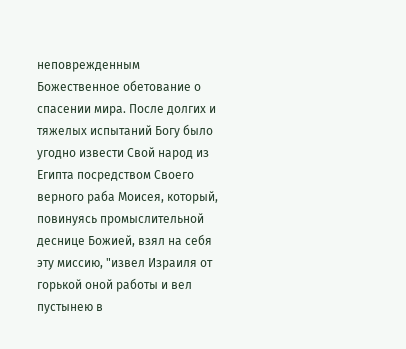неповрежденным Божественное обетование о спасении мира. После долгих и тяжелых испытаний Богу было угодно извести Свой народ из Египта посредством Своего верного раба Моисея, который, повинуясь промыслительной деснице Божией, взял на себя эту миссию, "извел Израиля от горькой оной работы и вел пустынею в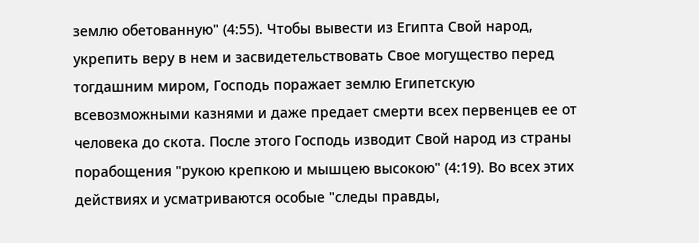землю обетованную" (4:55). Чтобы вывести из Египта Свой народ, укрепить веру в нем и засвидетельствовать Свое могущество перед тогдашним миром, Господь поражает землю Египетскую всевозможными казнями и даже предает смерти всех первенцев ее от человека до скота. После этого Господь изводит Свой народ из страны порабощения "рукою крепкою и мышцею высокою" (4:19). Во всех этих действиях и усматриваются особые "следы правды,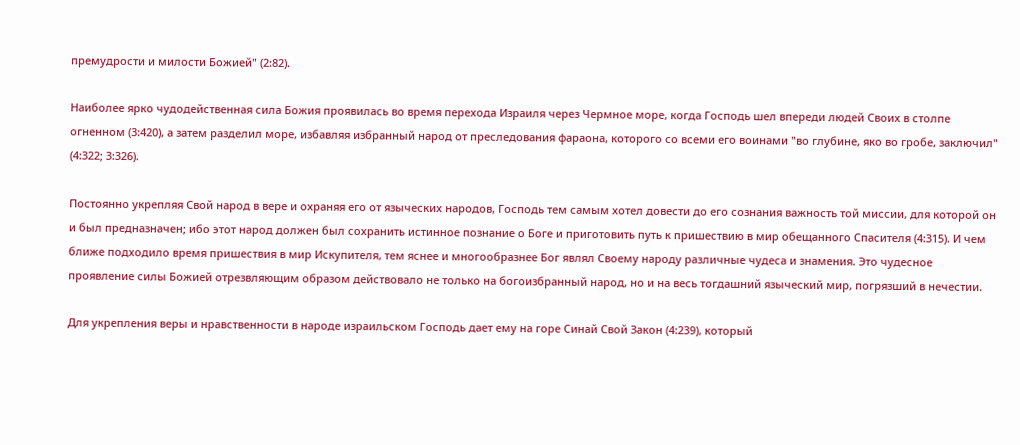премудрости и милости Божией" (2:82).

Наиболее ярко чудодейственная сила Божия проявилась во время перехода Израиля через Чермное море, когда Господь шел впереди людей Своих в столпе огненном (3:420), а затем разделил море, избавляя избранный народ от преследования фараона, которого со всеми его воинами "во глубине, яко во гробе, заключил" (4:322; 3:326).

Постоянно укрепляя Свой народ в вере и охраняя его от языческих народов, Господь тем самым хотел довести до его сознания важность той миссии, для которой он и был предназначен; ибо этот народ должен был сохранить истинное познание о Боге и приготовить путь к пришествию в мир обещанного Спасителя (4:315). И чем ближе подходило время пришествия в мир Искупителя, тем яснее и многообразнее Бог являл Своему народу различные чудеса и знамения. Это чудесное проявление силы Божией отрезвляющим образом действовало не только на богоизбранный народ, но и на весь тогдашний языческий мир, погрязший в нечестии.

Для укрепления веры и нравственности в народе израильском Господь дает ему на горе Синай Свой Закон (4:239), который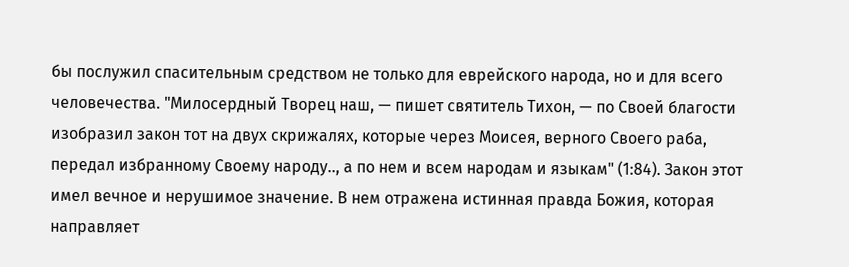бы послужил спасительным средством не только для еврейского народа, но и для всего человечества. "Милосердный Творец наш, — пишет святитель Тихон, — по Своей благости изобразил закон тот на двух скрижалях, которые через Моисея, верного Своего раба, передал избранному Своему народу.., а по нем и всем народам и языкам" (1:84). Закон этот имел вечное и нерушимое значение. В нем отражена истинная правда Божия, которая направляет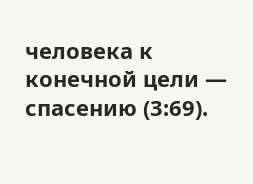человека к конечной цели — спасению (3:69).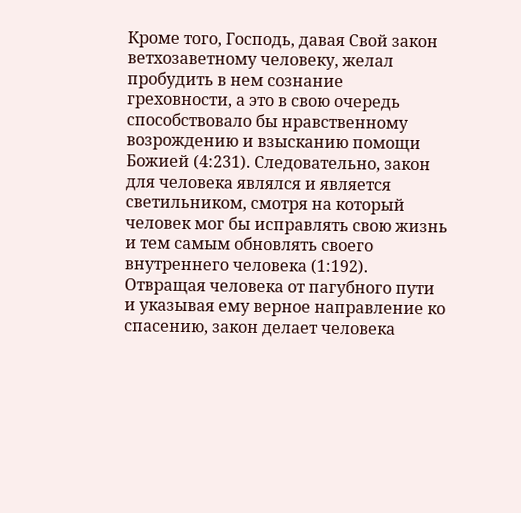Кроме того, Господь, давая Свой закон ветхозаветному человеку, желал пробудить в нем сознание греховности, а это в свою очередь способствовало бы нравственному возрождению и взысканию помощи Божией (4:231). Следовательно, закон для человека являлся и является светильником, смотря на который человек мог бы исправлять свою жизнь и тем самым обновлять своего внутреннего человека (1:192). Отвращая человека от пагубного пути и указывая ему верное направление ко спасению, закон делает человека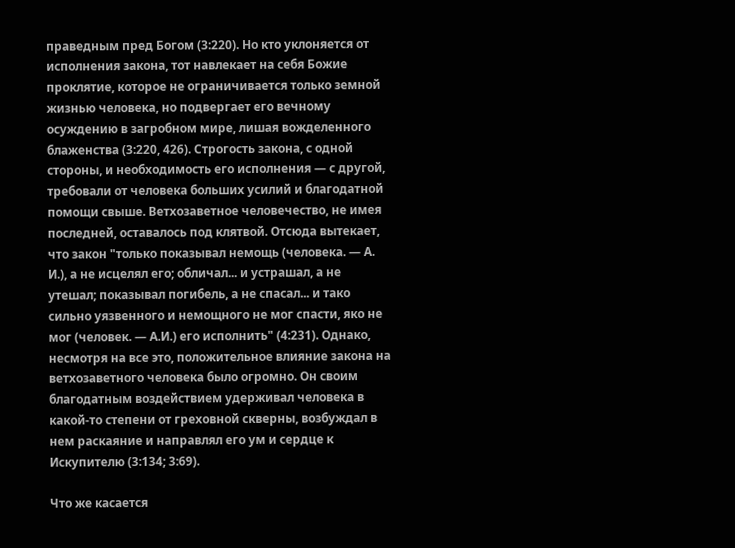праведным пред Богом (3:220). Но кто уклоняется от исполнения закона, тот навлекает на себя Божие проклятие, которое не ограничивается только земной жизнью человека, но подвергает его вечному осуждению в загробном мире, лишая вожделенного блаженства (3:220, 426). Строгость закона, с одной стороны, и необходимость его исполнения — с другой, требовали от человека больших усилий и благодатной помощи свыше. Ветхозаветное человечество, не имея последней, оставалось под клятвой. Отсюда вытекает, что закон "только показывал немощь (человека. — А. И.), а не исцелял его; обличал... и устрашал, а не утешал; показывал погибель, а не спасал... и тако сильно уязвенного и немощного не мог спасти, яко не мог (человек. — А.И.) его исполнить" (4:231). Однако, несмотря на все это, положительное влияние закона на ветхозаветного человека было огромно. Он своим благодатным воздействием удерживал человека в какой-то степени от греховной скверны, возбуждал в нем раскаяние и направлял его ум и сердце к Искупителю (3:134; 3:69).

Что же касается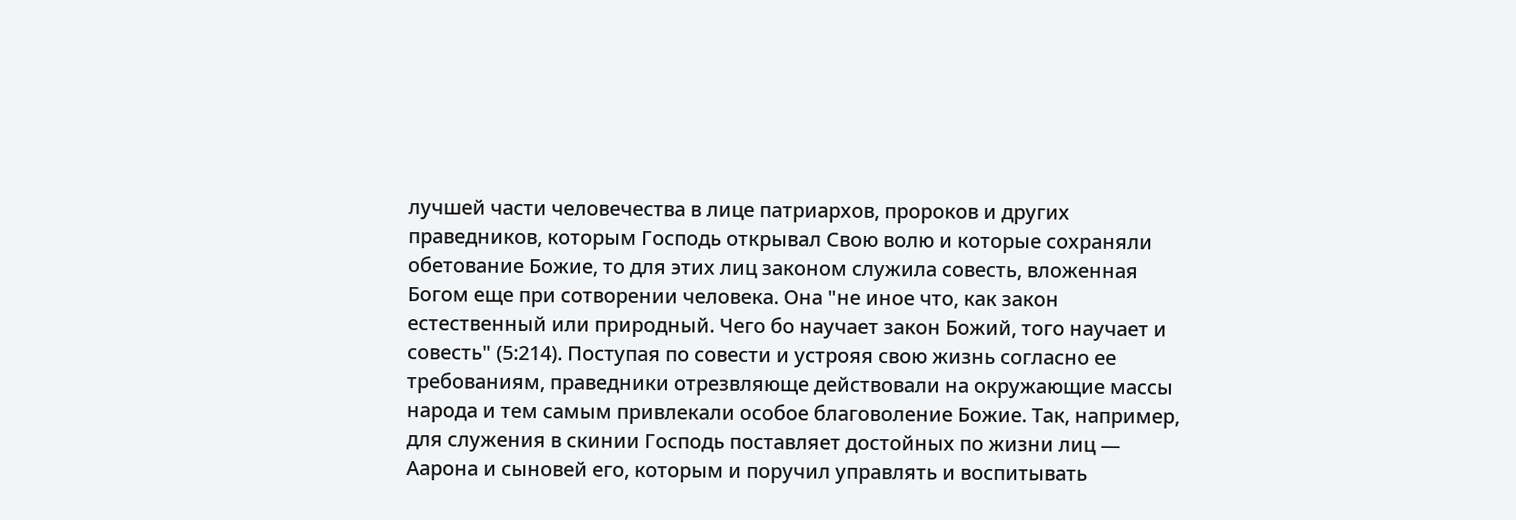лучшей части человечества в лице патриархов, пророков и других праведников, которым Господь открывал Свою волю и которые сохраняли обетование Божие, то для этих лиц законом служила совесть, вложенная Богом еще при сотворении человека. Она "не иное что, как закон естественный или природный. Чего бо научает закон Божий, того научает и совесть" (5:214). Поступая по совести и устрояя свою жизнь согласно ее требованиям, праведники отрезвляюще действовали на окружающие массы народа и тем самым привлекали особое благоволение Божие. Так, например, для служения в скинии Господь поставляет достойных по жизни лиц — Аарона и сыновей его, которым и поручил управлять и воспитывать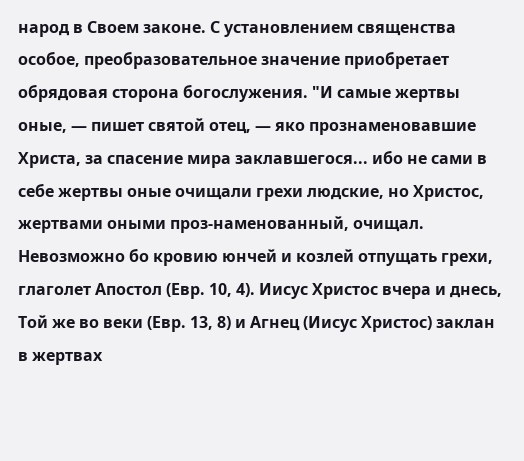народ в Своем законе. С установлением священства особое, преобразовательное значение приобретает обрядовая сторона богослужения. "И самые жертвы оные, — пишет святой отец, — яко прознаменовавшие Христа, за спасение мира заклавшегося... ибо не сами в себе жертвы оные очищали грехи людские, но Христос, жертвами оными проз-наменованный, очищал. Невозможно бо кровию юнчей и козлей отпущать грехи, глаголет Апостол (Евр. 10, 4). Иисус Христос вчера и днесь, Той же во веки (Евр. 13, 8) и Агнец (Иисус Христос) заклан в жертвах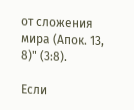от сложения мира (Апок. 13, 8)" (3:8).

Если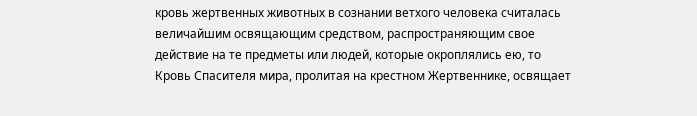кровь жертвенных животных в сознании ветхого человека считалась величайшим освящающим средством, распространяющим свое действие на те предметы или людей, которые окроплялись ею, то Кровь Спасителя мира, пролитая на крестном Жертвеннике, освящает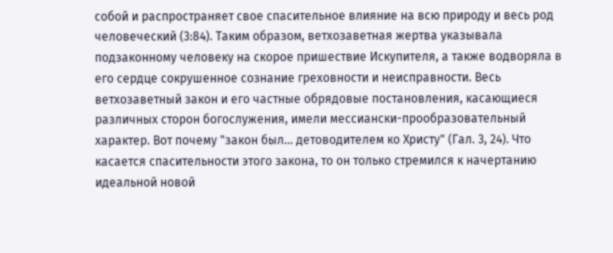собой и распространяет свое спасительное влияние на всю природу и весь род человеческий (3:84). Таким образом, ветхозаветная жертва указывала подзаконному человеку на скорое пришествие Искупителя, а также водворяла в его сердце сокрушенное сознание греховности и неисправности. Весь ветхозаветный закон и его частные обрядовые постановления, касающиеся различных сторон богослужения, имели мессиански-прообразовательный характер. Вот почему "закон был... детоводителем ко Христу" (Гал. 3, 24). Что касается спасительности этого закона, то он только стремился к начертанию идеальной новой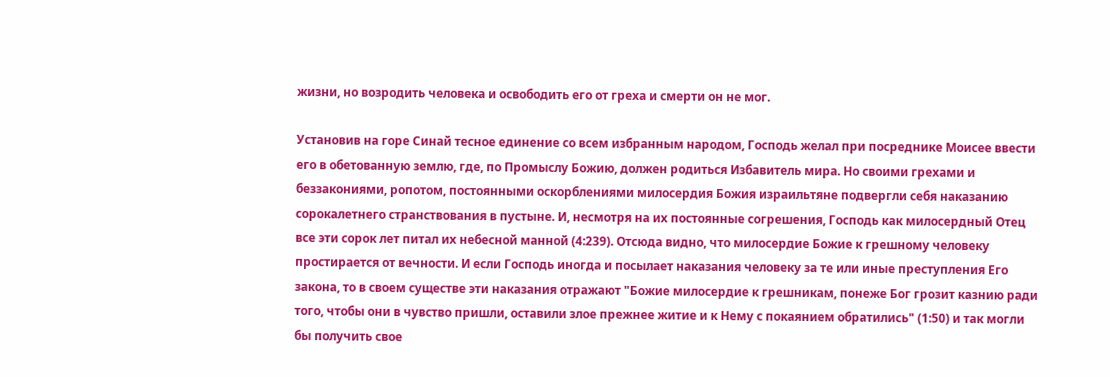жизни, но возродить человека и освободить его от греха и смерти он не мог.

Установив на горе Синай тесное единение со всем избранным народом, Господь желал при посреднике Моисее ввести его в обетованную землю, где, по Промыслу Божию, должен родиться Избавитель мира. Но своими грехами и беззакониями, ропотом, постоянными оскорблениями милосердия Божия израильтяне подвергли себя наказанию сорокалетнего странствования в пустыне. И, несмотря на их постоянные согрешения, Господь как милосердный Отец все эти сорок лет питал их небесной манной (4:239). Отсюда видно, что милосердие Божие к грешному человеку простирается от вечности. И если Господь иногда и посылает наказания человеку за те или иные преступления Его закона, то в своем существе эти наказания отражают "Божие милосердие к грешникам, понеже Бог грозит казнию ради того, чтобы они в чувство пришли, оставили злое прежнее житие и к Нему с покаянием обратились" (1:50) и так могли бы получить свое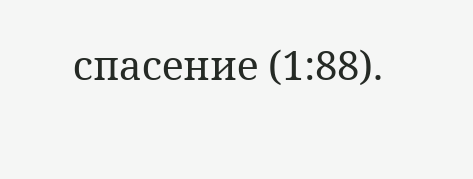спасение (1:88).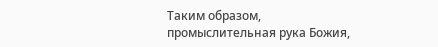Таким образом, промыслительная рука Божия,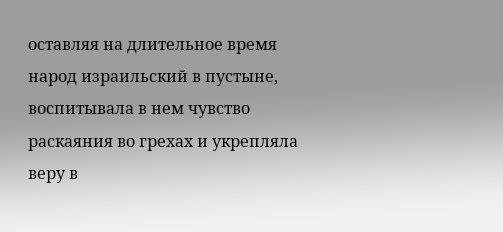оставляя на длительное время народ израильский в пустыне, воспитывала в нем чувство раскаяния во грехах и укрепляла веру в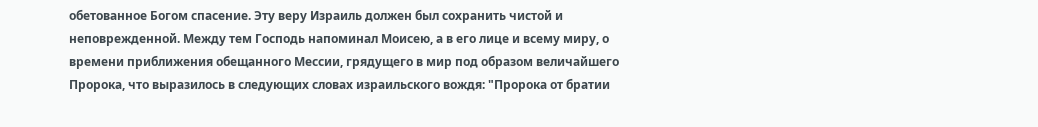обетованное Богом спасение. Эту веру Израиль должен был сохранить чистой и неповрежденной. Между тем Господь напоминал Моисею, а в его лице и всему миру, о времени приближения обещанного Мессии, грядущего в мир под образом величайшего Пророка, что выразилось в следующих словах израильского вождя: "Пророка от братии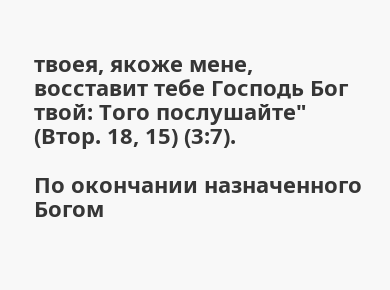твоея, якоже мене, восставит тебе Господь Бог твой: Того послушайте" (Втор. 18, 15) (3:7).

По окончании назначенного Богом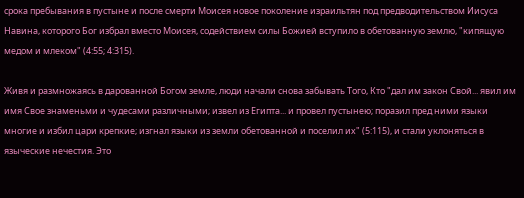срока пребывания в пустыне и после смерти Моисея новое поколение израильтян под предводительством Иисуса Навина, которого Бог избрал вместо Моисея, содействием силы Божией вступило в обетованную землю, "кипящую медом и млеком" (4:55; 4:315).

Живя и размножаясь в дарованной Богом земле, люди начали снова забывать Того, Кто "дал им закон Свой... явил им имя Свое знаменьми и чудесами различными; извел из Египта... и провел пустынею; поразил пред ними языки многие и избил цари крепкие; изгнал языки из земли обетованной и поселил их" (5:115), и стали уклоняться в языческие нечестия. Это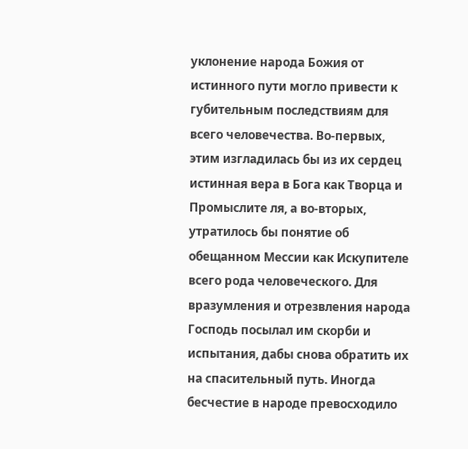уклонение народа Божия от истинного пути могло привести к губительным последствиям для всего человечества. Во-первых, этим изгладилась бы из их сердец истинная вера в Бога как Творца и Промыслите ля, а во-вторых, утратилось бы понятие об обещанном Мессии как Искупителе всего рода человеческого. Для вразумления и отрезвления народа Господь посылал им скорби и испытания, дабы снова обратить их на спасительный путь. Иногда бесчестие в народе превосходило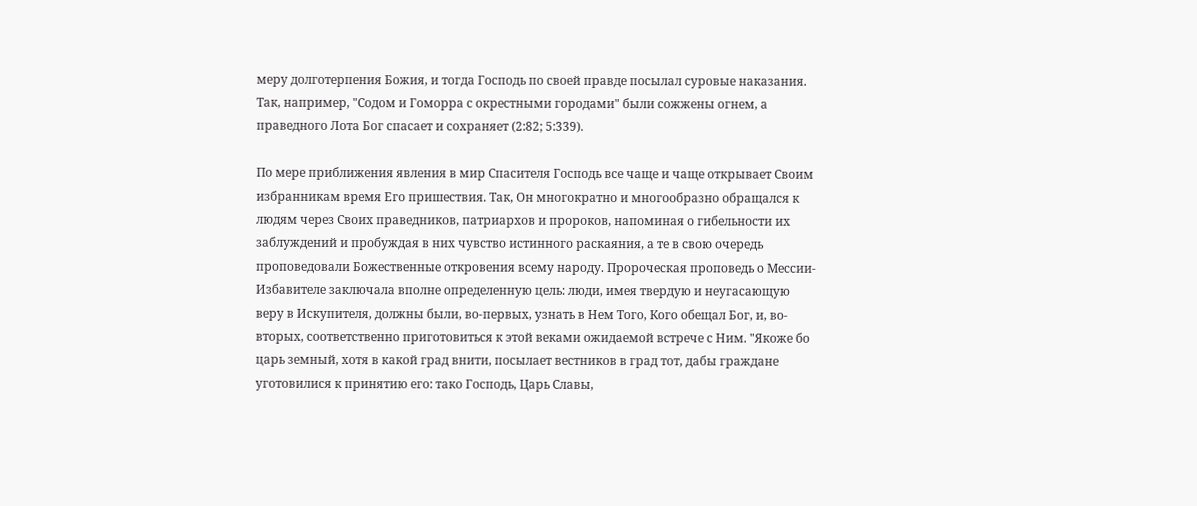меру долготерпения Божия, и тогда Господь по своей правде посылал суровые наказания. Так, например, "Содом и Гоморра с окрестными городами" были сожжены огнем, а праведного Лота Бог спасает и сохраняет (2:82; 5:339).

По мере приближения явления в мир Спасителя Господь все чаще и чаще открывает Своим избранникам время Его пришествия. Так, Он многократно и многообразно обращался к людям через Своих праведников, патриархов и пророков, напоминая о гибельности их заблуждений и пробуждая в них чувство истинного раскаяния, а те в свою очередь проповедовали Божественные откровения всему народу. Пророческая проповедь о Мессии-Избавителе заключала вполне определенную цель: люди, имея твердую и неугасающую веру в Искупителя, должны были, во-первых, узнать в Нем Того, Кого обещал Бог, и, во-вторых, соответственно приготовиться к этой веками ожидаемой встрече с Ним. "Якоже бо царь земный, хотя в какой град внити, посылает вестников в град тот, дабы граждане уготовилися к принятию его: тако Господь, Царь Славы,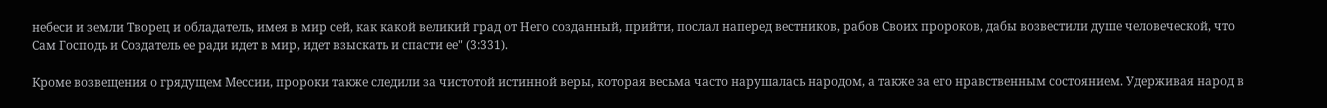небеси и земли Творец и обладатель, имея в мир сей, как какой великий град от Него созданный, прийти, послал наперед вестников, рабов Своих пророков, дабы возвестили душе человеческой, что Сам Господь и Создатель ее ради идет в мир, идет взыскать и спасти ее" (3:331).

Кроме возвещения о грядущем Мессии, пророки также следили за чистотой истинной веры, которая весьма часто нарушалась народом, а также за его нравственным состоянием. Удерживая народ в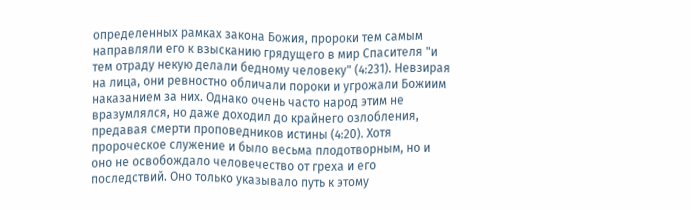определенных рамках закона Божия, пророки тем самым направляли его к взысканию грядущего в мир Спасителя "и тем отраду некую делали бедному человеку" (4:231). Невзирая на лица, они ревностно обличали пороки и угрожали Божиим наказанием за них. Однако очень часто народ этим не вразумлялся, но даже доходил до крайнего озлобления, предавая смерти проповедников истины (4:20). Хотя пророческое служение и было весьма плодотворным, но и оно не освобождало человечество от греха и его последствий. Оно только указывало путь к этому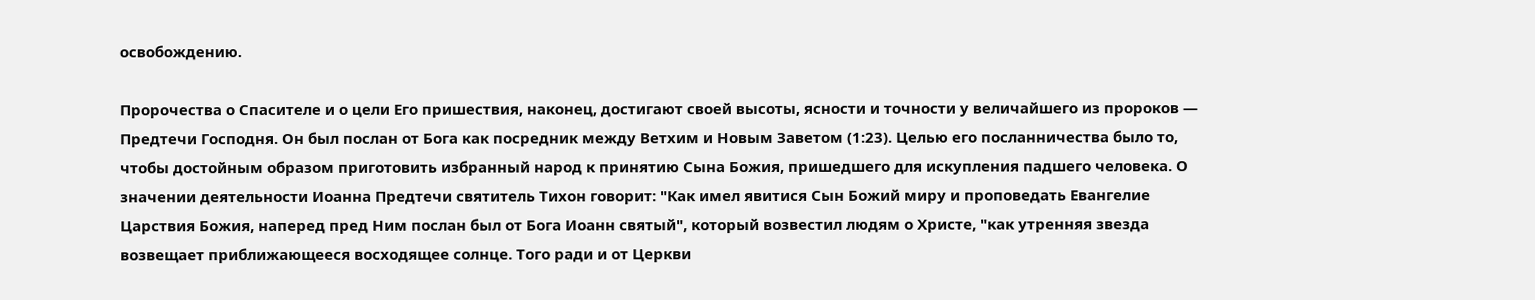освобождению.

Пророчества о Спасителе и о цели Его пришествия, наконец, достигают своей высоты, ясности и точности у величайшего из пророков — Предтечи Господня. Он был послан от Бога как посредник между Ветхим и Новым Заветом (1:23). Целью его посланничества было то, чтобы достойным образом приготовить избранный народ к принятию Сына Божия, пришедшего для искупления падшего человека. О значении деятельности Иоанна Предтечи святитель Тихон говорит: "Как имел явитися Сын Божий миру и проповедать Евангелие Царствия Божия, наперед пред Ним послан был от Бога Иоанн святый", который возвестил людям о Христе, "как утренняя звезда возвещает приближающееся восходящее солнце. Того ради и от Церкви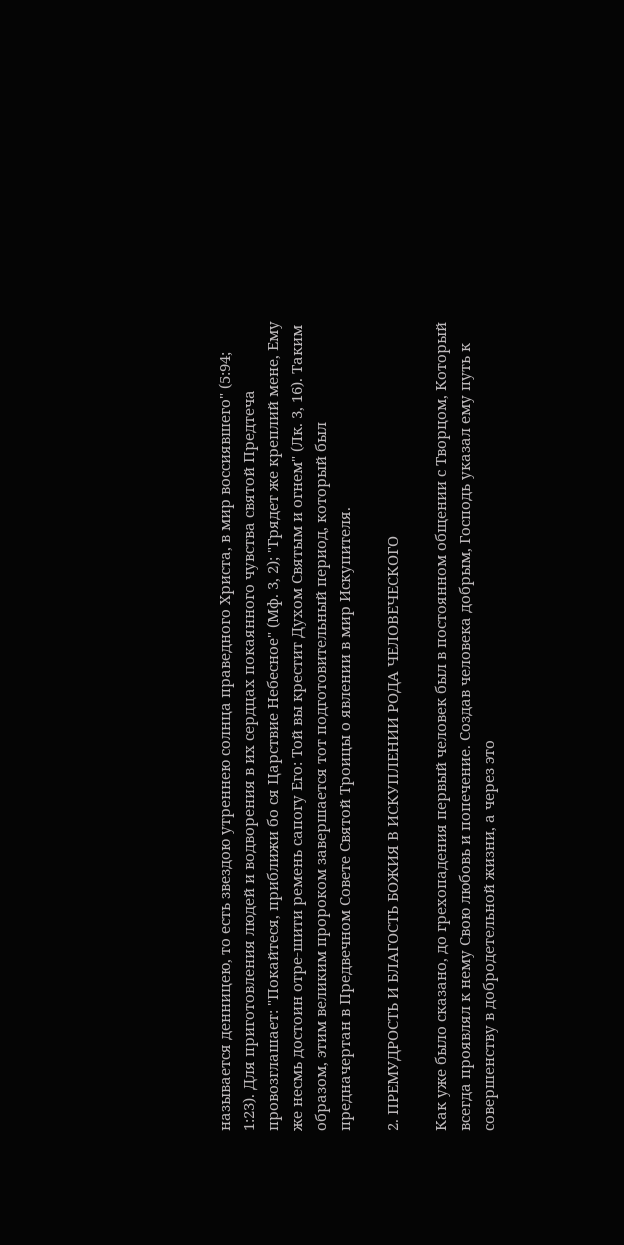называется денницею, то есть звездою утреннею солнца праведного Христа, в мир воссиявшего" (5:94; 1:23). Для приготовления людей и водворения в их сердцах покаянного чувства святой Предтеча провозглашает: "Покайтеся, приближи бо ся Царствие Небесное" (Мф. 3, 2); "Грядет же креплий мене, Ему же несмь достоин отре-шити ремень сапогу Его: Той вы крестит Духом Святым и огнем" (Лк. 3, 16). Таким образом, этим великим пророком завершается тот подготовительный период, который был предначертан в Предвечном Совете Святой Троицы о явлении в мир Искупителя.

2. ПРЕМУДРОСТЬ И БЛАГОСТЬ БОЖИЯ В ИСКУПЛЕНИИ РОДА ЧЕЛОВЕЧЕСКОГО

Как уже было сказано, до грехопадения первый человек был в постоянном общении с Творцом, Который всегда проявлял к нему Свою любовь и попечение. Создав человека добрым, Господь указал ему путь к совершенству в добродетельной жизни, а через это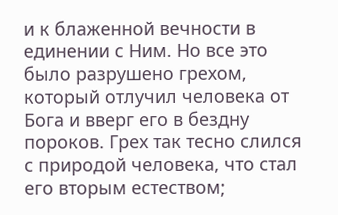и к блаженной вечности в единении с Ним. Но все это было разрушено грехом, который отлучил человека от Бога и вверг его в бездну пороков. Грех так тесно слился с природой человека, что стал его вторым естеством;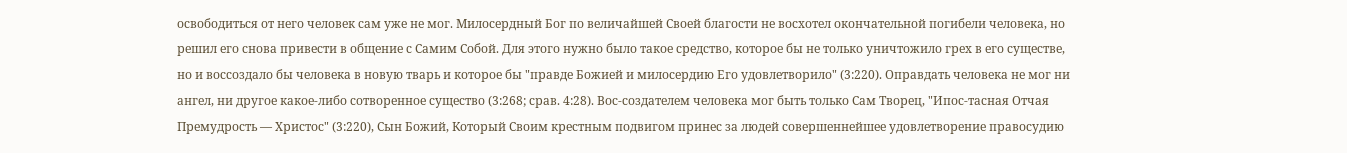освободиться от него человек сам уже не мог. Милосердный Бог по величайшей Своей благости не восхотел окончательной погибели человека, но решил его снова привести в общение с Самим Собой. Для этого нужно было такое средство, которое бы не только уничтожило грех в его существе, но и воссоздало бы человека в новую тварь и которое бы "правде Божией и милосердию Его удовлетворило" (3:220). Оправдать человека не мог ни ангел, ни другое какое-либо сотворенное существо (3:268; срав. 4:28). Вос-создателем человека мог быть только Сам Творец, "Ипос-тасная Отчая Премудрость — Христос" (3:220), Сын Божий, Который Своим крестным подвигом принес за людей совершеннейшее удовлетворение правосудию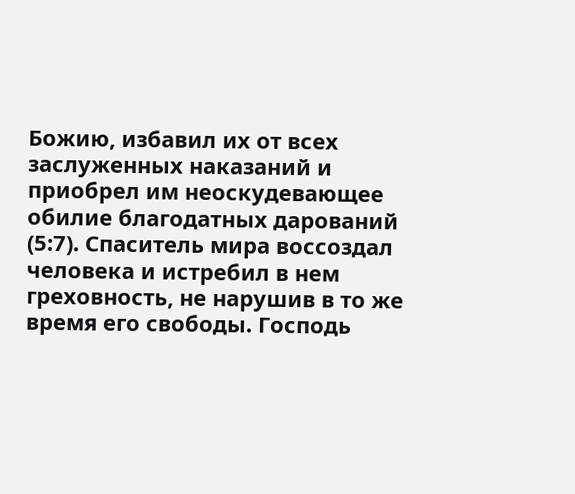Божию, избавил их от всех заслуженных наказаний и приобрел им неоскудевающее обилие благодатных дарований (5:7). Спаситель мира воссоздал человека и истребил в нем греховность, не нарушив в то же время его свободы. Господь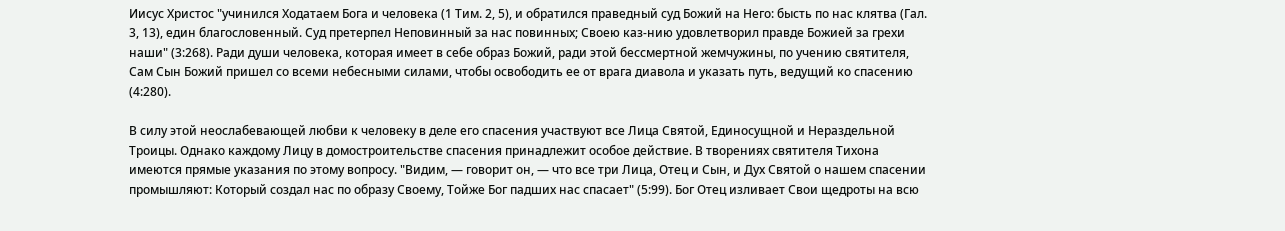Иисус Христос "учинился Ходатаем Бога и человека (1 Тим. 2, 5), и обратился праведный суд Божий на Него: бысть по нас клятва (Гал. 3, 13), един благословенный. Суд претерпел Неповинный за нас повинных; Своею каз-нию удовлетворил правде Божией за грехи наши" (3:268). Ради души человека, которая имеет в себе образ Божий, ради этой бессмертной жемчужины, по учению святителя, Сам Сын Божий пришел со всеми небесными силами, чтобы освободить ее от врага диавола и указать путь, ведущий ко спасению (4:280).

В силу этой неослабевающей любви к человеку в деле его спасения участвуют все Лица Святой, Единосущной и Нераздельной Троицы. Однако каждому Лицу в домостроительстве спасения принадлежит особое действие. В творениях святителя Тихона имеются прямые указания по этому вопросу. "Видим, — говорит он, — что все три Лица, Отец и Сын, и Дух Святой о нашем спасении промышляют: Который создал нас по образу Своему, Тойже Бог падших нас спасает" (5:99). Бог Отец изливает Свои щедроты на всю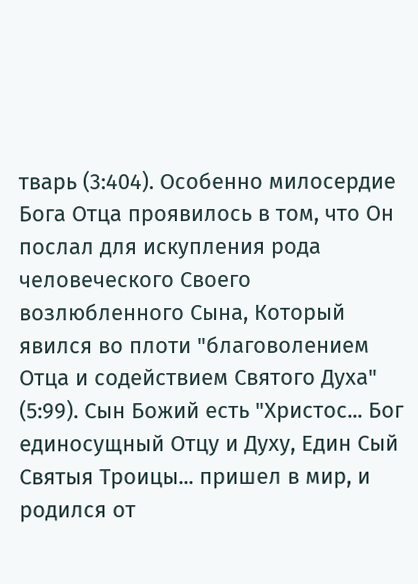тварь (3:404). Особенно милосердие Бога Отца проявилось в том, что Он послал для искупления рода человеческого Своего возлюбленного Сына, Который явился во плоти "благоволением Отца и содействием Святого Духа" (5:99). Сын Божий есть "Христос... Бог единосущный Отцу и Духу, Един Сый Святыя Троицы... пришел в мир, и родился от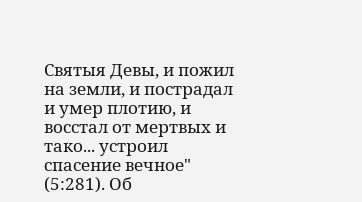Святыя Девы, и пожил на земли, и пострадал и умер плотию, и восстал от мертвых и тако... устроил спасение вечное" (5:281). Об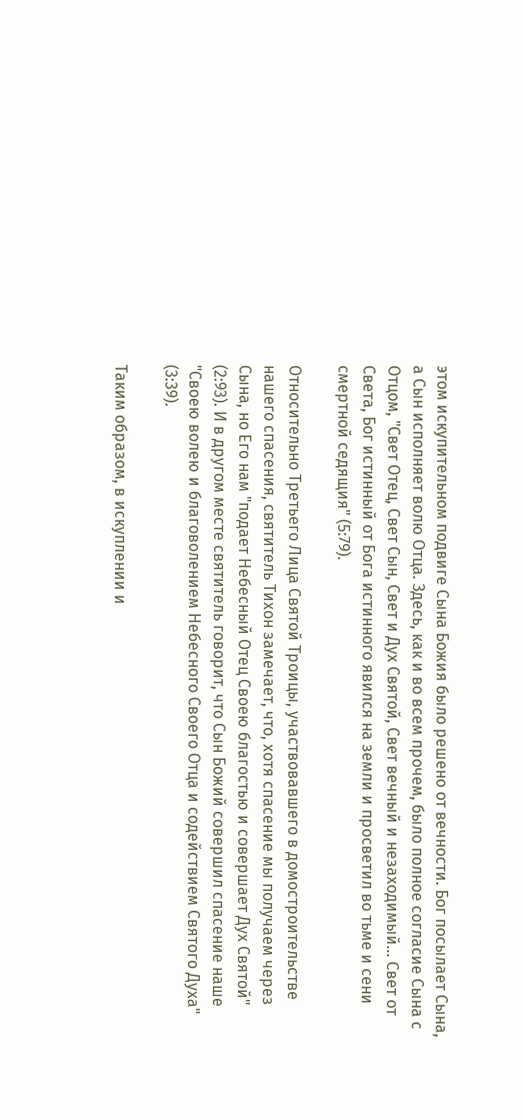этом искупительном подвиге Сына Божия было решено от вечности. Бог посылает Сына, а Сын исполняет волю Отца. Здесь, как и во всем прочем, было полное согласие Сына с Отцом, "Свет Отец, Свет Сын, Свет и Дух Святой, Свет вечный и незаходимый... Свет от Света, Бог истинный от Бога истинного явился на земли и просветил во тьме и сени смертной седящия" (5:79).

Относительно Третьего Лица Святой Троицы, участвовавшего в домостроительстве нашего спасения, святитель Тихон замечает, что, хотя спасение мы получаем через Сына, но Его нам "подает Небесный Отец Своею благостью и совершает Дух Святой" (2:93). И в другом месте святитель говорит, что Сын Божий совершил спасение наше "Своею волею и благоволением Небесного Своего Отца и содействием Святого Духа" (3:39).

Таким образом, в искуплении и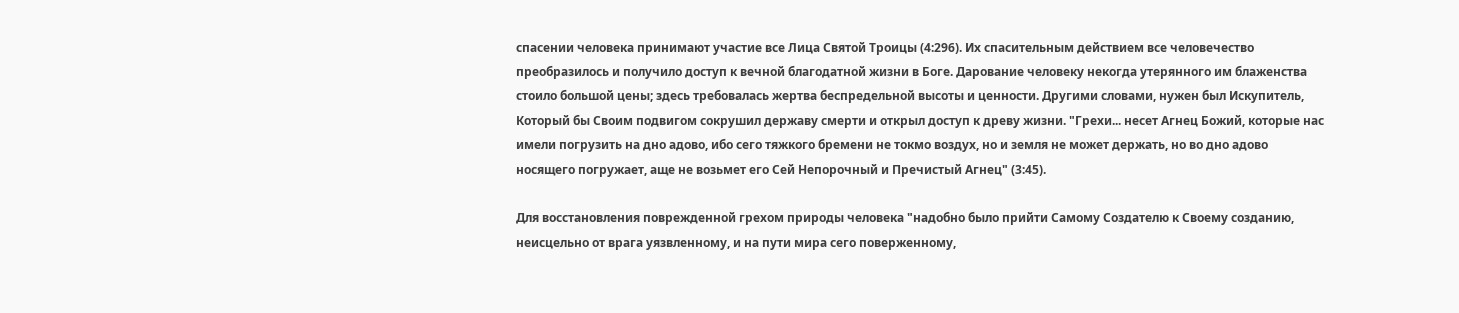спасении человека принимают участие все Лица Святой Троицы (4:296). Их спасительным действием все человечество преобразилось и получило доступ к вечной благодатной жизни в Боге. Дарование человеку некогда утерянного им блаженства стоило большой цены; здесь требовалась жертва беспредельной высоты и ценности. Другими словами, нужен был Искупитель, Который бы Своим подвигом сокрушил державу смерти и открыл доступ к древу жизни. "Грехи... несет Агнец Божий, которые нас имели погрузить на дно адово, ибо сего тяжкого бремени не токмо воздух, но и земля не может держать, но во дно адово носящего погружает, аще не возьмет его Сей Непорочный и Пречистый Агнец" (3:45).

Для восстановления поврежденной грехом природы человека "надобно было прийти Самому Создателю к Своему созданию, неисцельно от врага уязвленному, и на пути мира сего поверженному,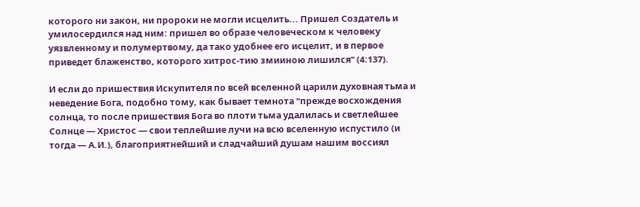которого ни закон, ни пророки не могли исцелить... Пришел Создатель и умилосердился над ним: пришел во образе человеческом к человеку уязвленному и полумертвому, да тако удобнее его исцелит, и в первое приведет блаженство, которого хитрос-тию змииною лишился" (4:137).

И если до пришествия Искупителя по всей вселенной царили духовная тьма и неведение Бога, подобно тому, как бывает темнота "прежде восхождения солнца, то после пришествия Бога во плоти тьма удалилась и светлейшее Солнце — Христос — свои теплейшие лучи на всю вселенную испустило (и тогда — А.И.), благоприятнейший и сладчайший душам нашим воссиял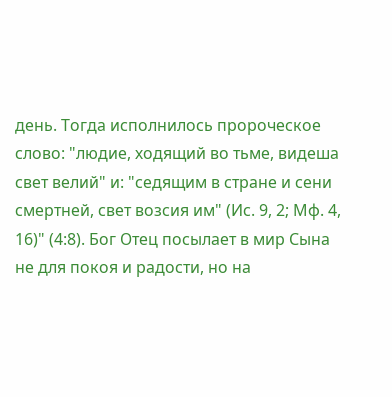день. Тогда исполнилось пророческое слово: "людие, ходящий во тьме, видеша свет велий" и: "седящим в стране и сени смертней, свет возсия им" (Ис. 9, 2; Мф. 4, 16)" (4:8). Бог Отец посылает в мир Сына не для покоя и радости, но на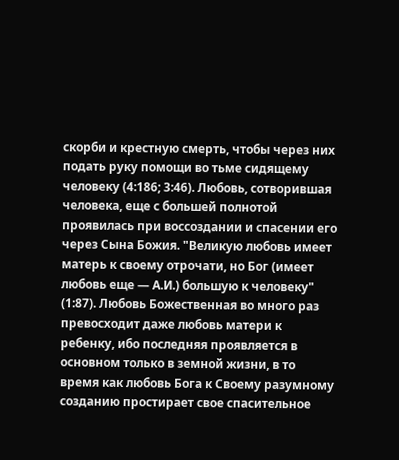скорби и крестную смерть, чтобы через них подать руку помощи во тьме сидящему человеку (4:186; 3:46). Любовь, сотворившая человека, еще с большей полнотой проявилась при воссоздании и спасении его через Сына Божия. "Великую любовь имеет матерь к своему отрочати, но Бог (имеет любовь еще — А.И.) большую к человеку" (1:87). Любовь Божественная во много раз превосходит даже любовь матери к ребенку, ибо последняя проявляется в основном только в земной жизни, в то время как любовь Бога к Своему разумному созданию простирает свое спасительное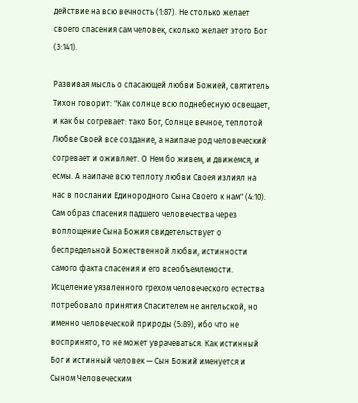действие на всю вечность (1:87). Не столько желает своего спасения сам человек, сколько желает этого Бог (3:141).

Развивая мысль о спасающей любви Божией, святитель Тихон говорит: "Как солнце всю поднебесную освещает, и как бы согревает: тако Бог, Солнце вечное, теплотой Любве Своей все создание, а наипаче род человеческий согревает и оживляет. О Нем бо живем, и движемся, и есмы. А наипаче всю теплоту любви Своея излиял на нас в послании Единородного Сына Своего к нам" (4:10). Сам образ спасения падшего человечества через воплощение Сына Божия свидетельствует о беспредельной Божественной любви, истинности самого факта спасения и его всеобъемлемости. Исцеление уязвленного грехом человеческого естества потребовало принятия Спасителем не ангельской, но именно человеческой природы (5:89), ибо что не воспринято, то не может уврачеваться. Как истинный Бог и истинный человек — Сын Божий именуется и Сыном Человеческим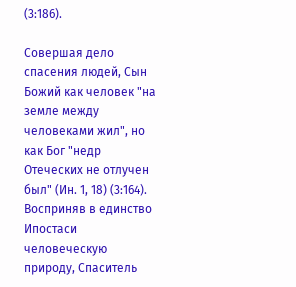(3:186).

Совершая дело спасения людей, Сын Божий как человек "на земле между человеками жил", но как Бог "недр Отеческих не отлучен был" (Ин. 1, 18) (3:164). Восприняв в единство Ипостаси человеческую природу, Спаситель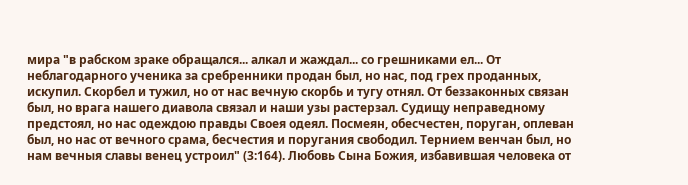мира "в рабском зраке обращался... алкал и жаждал... со грешниками ел... От неблагодарного ученика за сребренники продан был, но нас, под грех проданных, искупил. Скорбел и тужил, но от нас вечную скорбь и тугу отнял. От беззаконных связан был, но врага нашего диавола связал и наши узы растерзал. Судищу неправедному предстоял, но нас одеждою правды Своея одеял. Посмеян, обесчестен, поруган, оплеван был, но нас от вечного срама, бесчестия и поругания свободил. Тернием венчан был, но нам вечныя славы венец устроил" (3:164). Любовь Сына Божия, избавившая человека от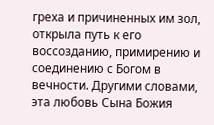греха и причиненных им зол, открыла путь к его воссозданию, примирению и соединению с Богом в вечности. Другими словами, эта любовь Сына Божия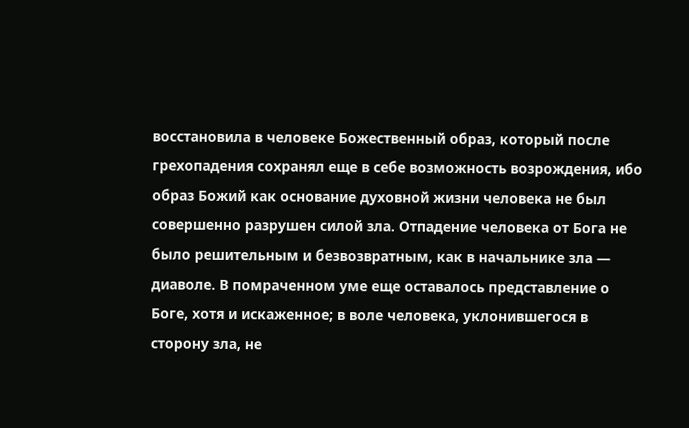восстановила в человеке Божественный образ, который после грехопадения сохранял еще в себе возможность возрождения, ибо образ Божий как основание духовной жизни человека не был совершенно разрушен силой зла. Отпадение человека от Бога не было решительным и безвозвратным, как в начальнике зла — диаволе. В помраченном уме еще оставалось представление о Боге, хотя и искаженное; в воле человека, уклонившегося в сторону зла, не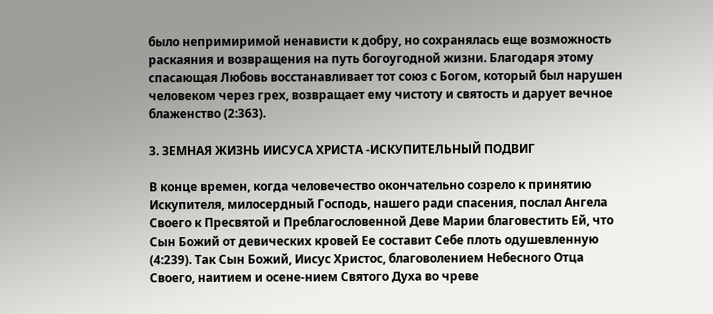было непримиримой ненависти к добру, но сохранялась еще возможность раскаяния и возвращения на путь богоугодной жизни. Благодаря этому спасающая Любовь восстанавливает тот союз с Богом, который был нарушен человеком через грех, возвращает ему чистоту и святость и дарует вечное блаженство (2:363).

3. ЗЕМНАЯ ЖИЗНЬ ИИСУСА ХРИСТА -ИСКУПИТЕЛЬНЫЙ ПОДВИГ

В конце времен, когда человечество окончательно созрело к принятию Искупителя, милосердный Господь, нашего ради спасения, послал Ангела Своего к Пресвятой и Преблагословенной Деве Марии благовестить Ей, что Сын Божий от девических кровей Ее составит Себе плоть одушевленную (4:239). Так Сын Божий, Иисус Христос, благоволением Небесного Отца Своего, наитием и осене-нием Святого Духа во чреве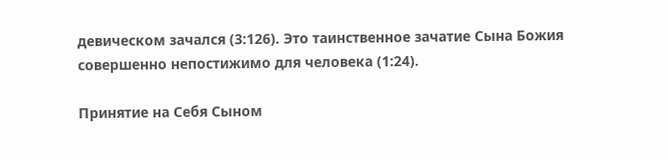девическом зачался (3:126). Это таинственное зачатие Сына Божия совершенно непостижимо для человека (1:24).

Принятие на Себя Сыном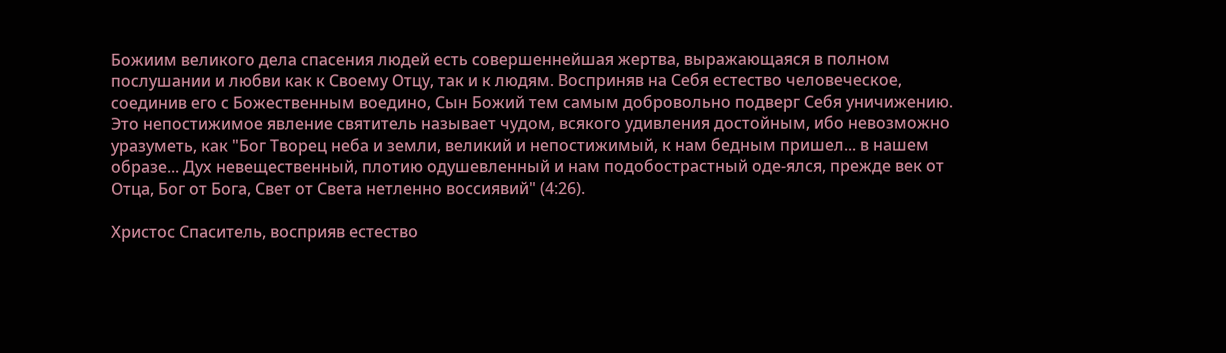Божиим великого дела спасения людей есть совершеннейшая жертва, выражающаяся в полном послушании и любви как к Своему Отцу, так и к людям. Восприняв на Себя естество человеческое, соединив его с Божественным воедино, Сын Божий тем самым добровольно подверг Себя уничижению. Это непостижимое явление святитель называет чудом, всякого удивления достойным, ибо невозможно уразуметь, как "Бог Творец неба и земли, великий и непостижимый, к нам бедным пришел... в нашем образе... Дух невещественный, плотию одушевленный и нам подобострастный оде-ялся, прежде век от Отца, Бог от Бога, Свет от Света нетленно воссиявий" (4:26).

Христос Спаситель, восприяв естество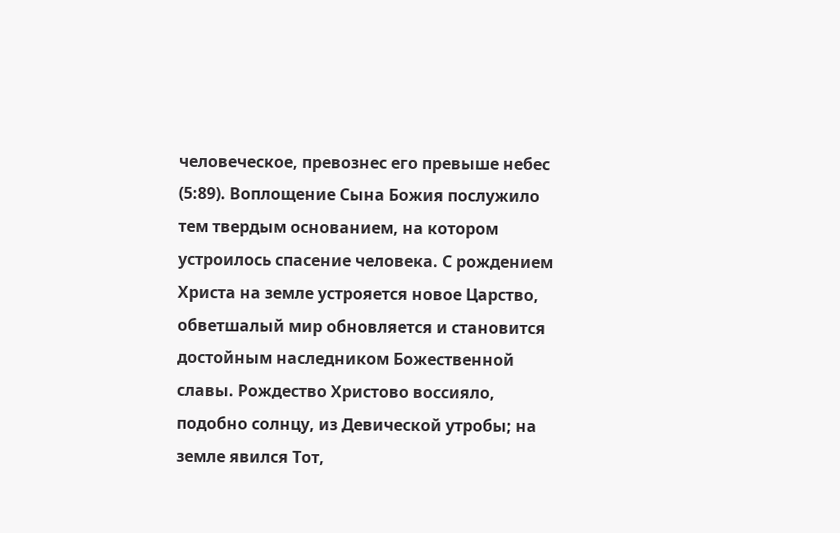человеческое, превознес его превыше небес (5:89). Воплощение Сына Божия послужило тем твердым основанием, на котором устроилось спасение человека. С рождением Христа на земле устрояется новое Царство, обветшалый мир обновляется и становится достойным наследником Божественной славы. Рождество Христово воссияло, подобно солнцу, из Девической утробы; на земле явился Тот,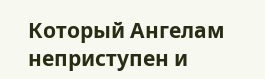Который Ангелам неприступен и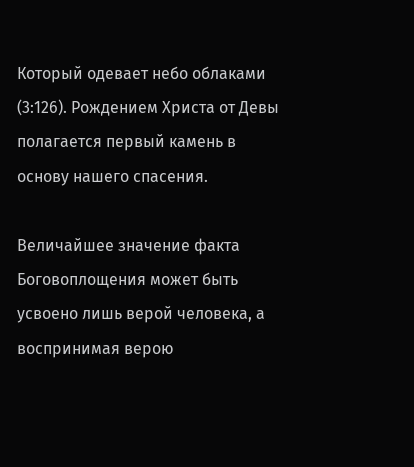Который одевает небо облаками (3:126). Рождением Христа от Девы полагается первый камень в основу нашего спасения.

Величайшее значение факта Боговоплощения может быть усвоено лишь верой человека, а воспринимая верою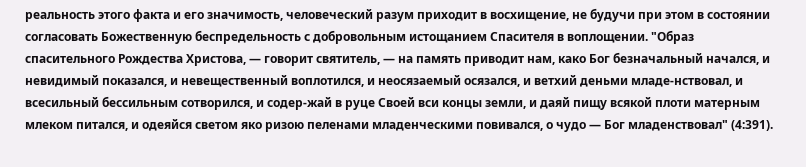реальность этого факта и его значимость, человеческий разум приходит в восхищение, не будучи при этом в состоянии согласовать Божественную беспредельность с добровольным истощанием Спасителя в воплощении. "Образ спасительного Рождества Христова, — говорит святитель, — на память приводит нам, како Бог безначальный начался, и невидимый показался, и невещественный воплотился, и неосязаемый осязался, и ветхий деньми младе-нствовал, и всесильный бессильным сотворился, и содер-жай в руце Своей вси концы земли, и даяй пищу всякой плоти матерным млеком питался, и одеяйся светом яко ризою пеленами младенческими повивался, о чудо — Бог младенствовал" (4:391).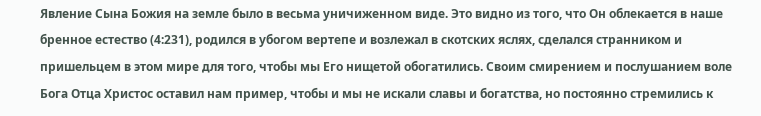Явление Сына Божия на земле было в весьма уничиженном виде. Это видно из того, что Он облекается в наше бренное естество (4:231), родился в убогом вертепе и возлежал в скотских яслях, сделался странником и пришельцем в этом мире для того, чтобы мы Его нищетой обогатились. Своим смирением и послушанием воле Бога Отца Христос оставил нам пример, чтобы и мы не искали славы и богатства, но постоянно стремились к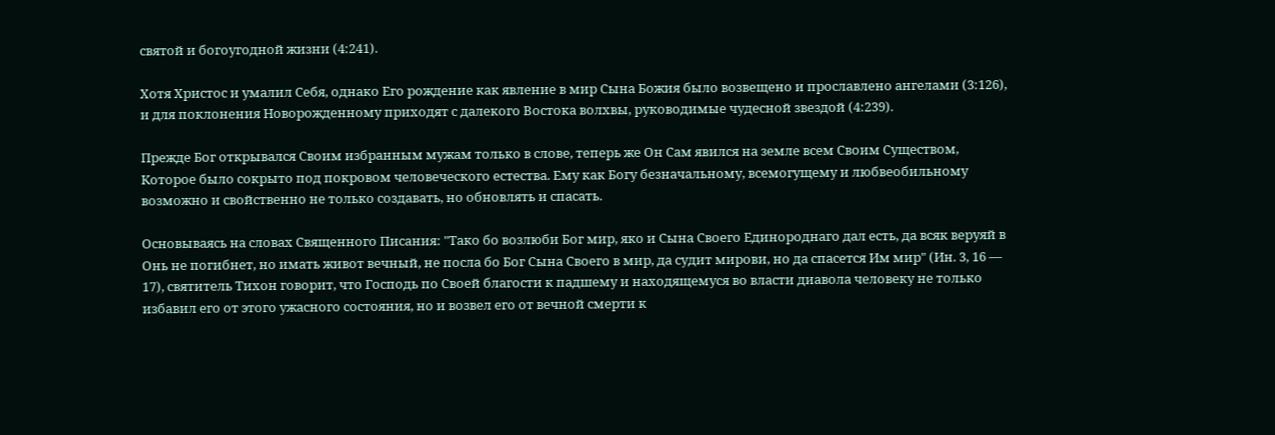святой и богоугодной жизни (4:241).

Хотя Христос и умалил Себя, однако Его рождение как явление в мир Сына Божия было возвещено и прославлено ангелами (3:126), и для поклонения Новорожденному приходят с далекого Востока волхвы, руководимые чудесной звездой (4:239).

Прежде Бог открывался Своим избранным мужам только в слове, теперь же Он Сам явился на земле всем Своим Существом, Которое было сокрыто под покровом человеческого естества. Ему как Богу безначальному, всемогущему и любвеобильному возможно и свойственно не только создавать, но обновлять и спасать.

Основываясь на словах Священного Писания: "Тако бо возлюби Бог мир, яко и Сына Своего Единороднаго дал есть, да всяк веруяй в Онь не погибнет, но имать живот вечный, не посла бо Бог Сына Своего в мир, да судит мирови, но да спасется Им мир" (Ин. 3, 16 — 17), святитель Тихон говорит, что Господь по Своей благости к падшему и находящемуся во власти диавола человеку не только избавил его от этого ужасного состояния, но и возвел его от вечной смерти к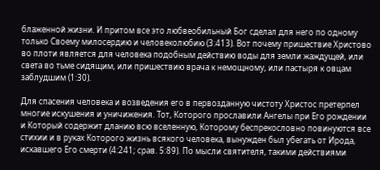блаженной жизни. И притом все это любвеобильный Бог сделал для него по одному только Своему милосердию и человеколюбию (3:413). Вот почему пришествие Христово во плоти является для человека подобным действию воды для земли жаждущей, или света во тьме сидящим, или пришествию врача к немощному, или пастыря к овцам заблудшим (1:30).

Для спасения человека и возведения его в первозданную чистоту Христос претерпел многие искушения и уничижения. Тот, Которого прославили Ангелы при Его рождении и Который содержит дланию всю вселенную, Которому беспрекословно повинуются все стихии и в руках Которого жизнь всякого человека, вынужден был убегать от Ирода, искавшего Его смерти (4:241; срав. 5:89). По мысли святителя, такими действиями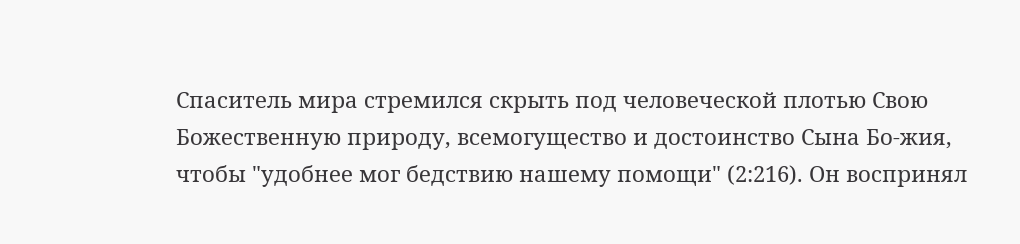Спаситель мира стремился скрыть под человеческой плотью Свою Божественную природу, всемогущество и достоинство Сына Бо-жия, чтобы "удобнее мог бедствию нашему помощи" (2:216). Он воспринял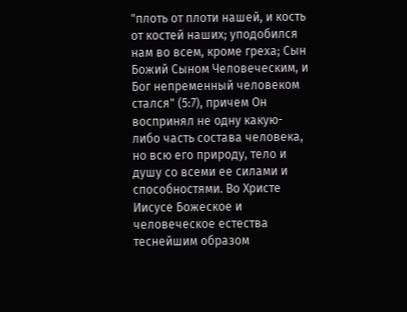"плоть от плоти нашей, и кость от костей наших; уподобился нам во всем, кроме греха; Сын Божий Сыном Человеческим, и Бог непременный человеком стался" (5:7), причем Он воспринял не одну какую-либо часть состава человека, но всю его природу, тело и душу со всеми ее силами и способностями. Во Христе Иисусе Божеское и человеческое естества теснейшим образом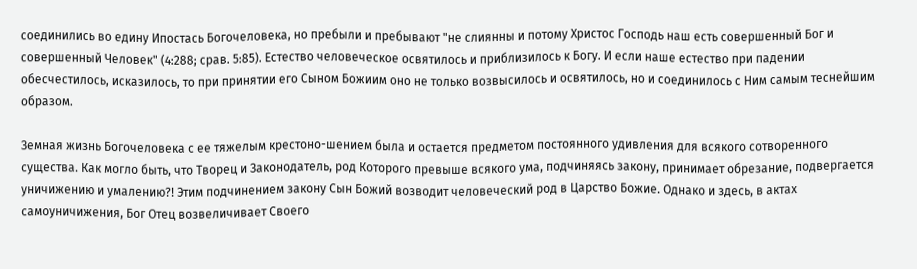соединились во едину Ипостась Богочеловека, но пребыли и пребывают "не слиянны и потому Христос Господь наш есть совершенный Бог и совершенный Человек" (4:288; срав. 5:85). Естество человеческое освятилось и приблизилось к Богу. И если наше естество при падении обесчестилось, исказилось, то при принятии его Сыном Божиим оно не только возвысилось и освятилось, но и соединилось с Ним самым теснейшим образом.

Земная жизнь Богочеловека с ее тяжелым крестоно-шением была и остается предметом постоянного удивления для всякого сотворенного существа. Как могло быть, что Творец и Законодатель, род Которого превыше всякого ума, подчиняясь закону, принимает обрезание, подвергается уничижению и умалению?! Этим подчинением закону Сын Божий возводит человеческий род в Царство Божие. Однако и здесь, в актах самоуничижения, Бог Отец возвеличивает Своего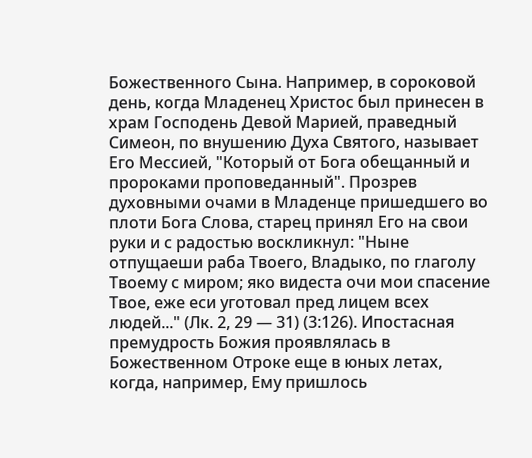Божественного Сына. Например, в сороковой день, когда Младенец Христос был принесен в храм Господень Девой Марией, праведный Симеон, по внушению Духа Святого, называет Его Мессией, "Который от Бога обещанный и пророками проповеданный". Прозрев духовными очами в Младенце пришедшего во плоти Бога Слова, старец принял Его на свои руки и с радостью воскликнул: "Ныне отпущаеши раба Твоего, Владыко, по глаголу Твоему с миром; яко видеста очи мои спасение Твое, еже еси уготовал пред лицем всех людей..." (Лк. 2, 29 — 31) (3:126). Ипостасная премудрость Божия проявлялась в Божественном Отроке еще в юных летах, когда, например, Ему пришлось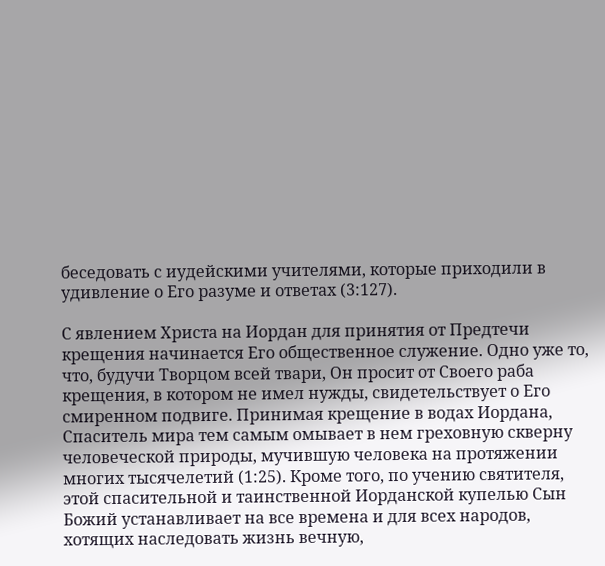беседовать с иудейскими учителями, которые приходили в удивление о Его разуме и ответах (3:127).

С явлением Христа на Иордан для принятия от Предтечи крещения начинается Его общественное служение. Одно уже то, что, будучи Творцом всей твари, Он просит от Своего раба крещения, в котором не имел нужды, свидетельствует о Его смиренном подвиге. Принимая крещение в водах Иордана, Спаситель мира тем самым омывает в нем греховную скверну человеческой природы, мучившую человека на протяжении многих тысячелетий (1:25). Кроме того, по учению святителя, этой спасительной и таинственной Иорданской купелью Сын Божий устанавливает на все времена и для всех народов, хотящих наследовать жизнь вечную,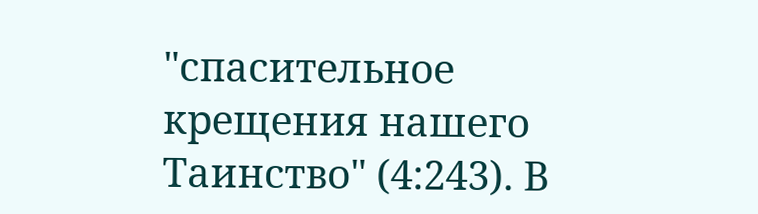"спасительное крещения нашего Таинство" (4:243). В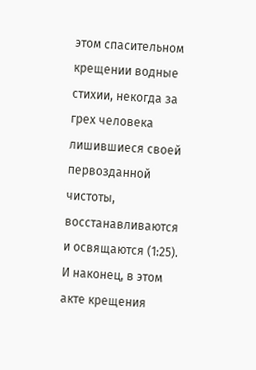этом спасительном крещении водные стихии, некогда за грех человека лишившиеся своей первозданной чистоты, восстанавливаются и освящаются (1:25). И наконец, в этом акте крещения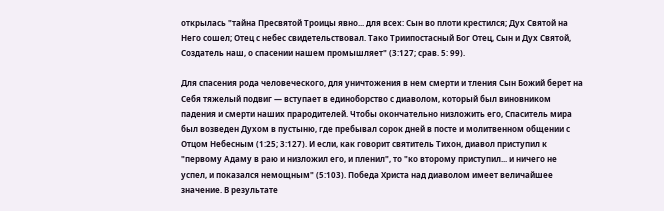открылась "тайна Пресвятой Троицы явно... для всех: Сын во плоти крестился; Дух Святой на Него сошел; Отец с небес свидетельствовал. Тако Триипостасный Бог Отец, Сын и Дух Святой, Создатель наш, о спасении нашем промышляет" (3:127; срав. 5: 99).

Для спасения рода человеческого, для уничтожения в нем смерти и тления Сын Божий берет на Себя тяжелый подвиг — вступает в единоборство с диаволом, который был виновником падения и смерти наших прародителей. Чтобы окончательно низложить его, Спаситель мира был возведен Духом в пустыню, где пребывал сорок дней в посте и молитвенном общении с Отцом Небесным (1:25; 3:127). И если, как говорит святитель Тихон, диавол приступил к "первому Адаму в раю и низложил его, и пленил", то "ко второму приступил... и ничего не успел, и показался немощным" (5:103). Победа Христа над диаволом имеет величайшее значение. В результате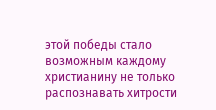этой победы стало возможным каждому христианину не только распознавать хитрости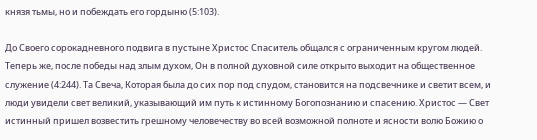князя тьмы, но и побеждать его гордыню (5:103).

До Своего сорокадневного подвига в пустыне Христос Спаситель общался с ограниченным кругом людей. Теперь же, после победы над злым духом, Он в полной духовной силе открыто выходит на общественное служение (4:244). Та Свеча, Которая была до сих пор под спудом, становится на подсвечнике и светит всем, и люди увидели свет великий, указывающий им путь к истинному Богопознанию и спасению. Христос — Свет истинный пришел возвестить грешному человечеству во всей возможной полноте и ясности волю Божию о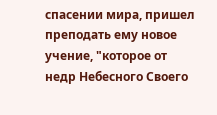спасении мира, пришел преподать ему новое учение, "которое от недр Небесного Своего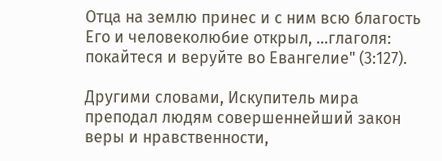Отца на землю принес и с ним всю благость Его и человеколюбие открыл, ...глаголя: покайтеся и веруйте во Евангелие" (3:127).

Другими словами, Искупитель мира преподал людям совершеннейший закон веры и нравственности,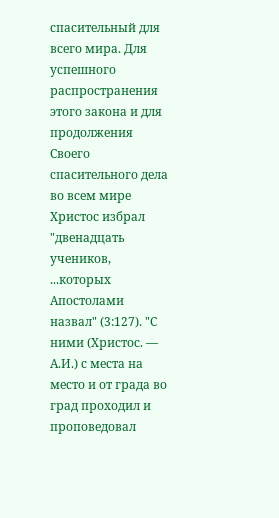спасительный для всего мира. Для успешного распространения этого закона и для продолжения Своего спасительного дела во всем мире Христос избрал "двенадцать учеников, ...которых Апостолами назвал" (3:127). "С ними (Христос. — А.И.) с места на место и от града во град проходил и проповедовал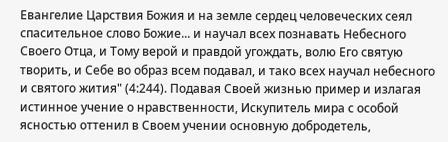Евангелие Царствия Божия и на земле сердец человеческих сеял спасительное слово Божие... и научал всех познавать Небесного Своего Отца, и Тому верой и правдой угождать, волю Его святую творить, и Себе во образ всем подавал, и тако всех научал небесного и святого жития" (4:244). Подавая Своей жизнью пример и излагая истинное учение о нравственности, Искупитель мира с особой ясностью оттенил в Своем учении основную добродетель,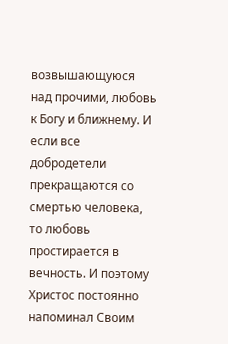возвышающуюся над прочими, любовь к Богу и ближнему. И если все добродетели прекращаются со смертью человека, то любовь простирается в вечность. И поэтому Христос постоянно напоминал Своим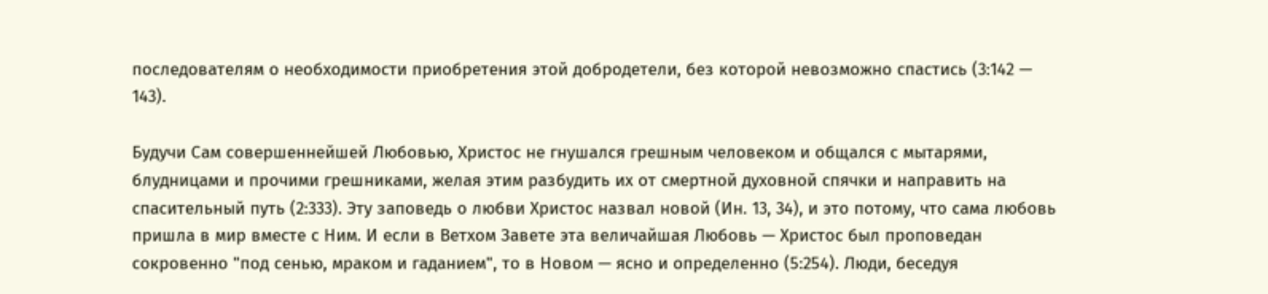последователям о необходимости приобретения этой добродетели, без которой невозможно спастись (3:142 — 143).

Будучи Сам совершеннейшей Любовью, Христос не гнушался грешным человеком и общался с мытарями, блудницами и прочими грешниками, желая этим разбудить их от смертной духовной спячки и направить на спасительный путь (2:333). Эту заповедь о любви Христос назвал новой (Ин. 13, 34), и это потому, что сама любовь пришла в мир вместе с Ним. И если в Ветхом Завете эта величайшая Любовь — Христос был проповедан сокровенно "под сенью, мраком и гаданием", то в Новом — ясно и определенно (5:254). Люди, беседуя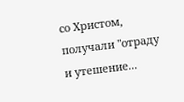со Христом, получали "отраду и утешение...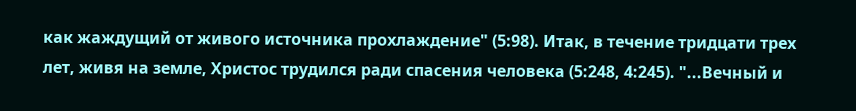как жаждущий от живого источника прохлаждение" (5:98). Итак, в течение тридцати трех лет, живя на земле, Христос трудился ради спасения человека (5:248, 4:245). "...Вечный и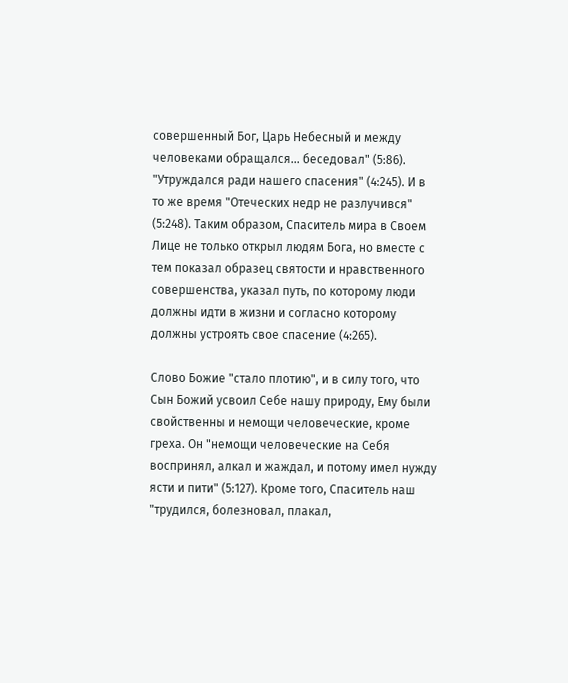совершенный Бог, Царь Небесный и между человеками обращался... беседовал" (5:86). "Утруждался ради нашего спасения" (4:245). И в то же время "Отеческих недр не разлучився" (5:248). Таким образом, Спаситель мира в Своем Лице не только открыл людям Бога, но вместе с тем показал образец святости и нравственного совершенства, указал путь, по которому люди должны идти в жизни и согласно которому должны устроять свое спасение (4:265).

Слово Божие "стало плотию", и в силу того, что Сын Божий усвоил Себе нашу природу, Ему были свойственны и немощи человеческие, кроме греха. Он "немощи человеческие на Себя воспринял, алкал и жаждал, и потому имел нужду ясти и пити" (5:127). Кроме того, Спаситель наш "трудился, болезновал, плакал,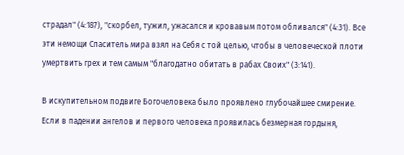страдал" (4:187), "скорбел, тужил, ужасался и кровавым потом обливался" (4:31). Все эти немощи Спаситель мира взял на Себя с той целью, чтобы в человеческой плоти умертвить грех и тем самым "благодатно обитать в рабах Своих" (3:141).

В искупительном подвиге Богочеловека было проявлено глубочайшее смирение. Если в падении ангелов и первого человека проявилась безмерная гордыня,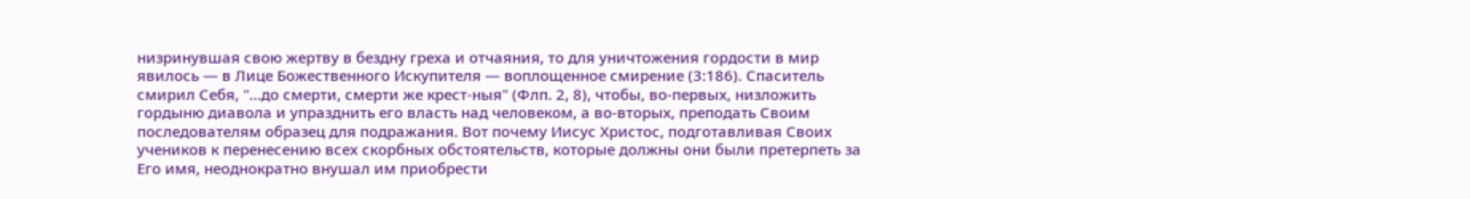низринувшая свою жертву в бездну греха и отчаяния, то для уничтожения гордости в мир явилось — в Лице Божественного Искупителя — воплощенное смирение (3:186). Спаситель смирил Себя, "...до смерти, смерти же крест-ныя" (Флп. 2, 8), чтобы, во-первых, низложить гордыню диавола и упразднить его власть над человеком, а во-вторых, преподать Своим последователям образец для подражания. Вот почему Иисус Христос, подготавливая Своих учеников к перенесению всех скорбных обстоятельств, которые должны они были претерпеть за Его имя, неоднократно внушал им приобрести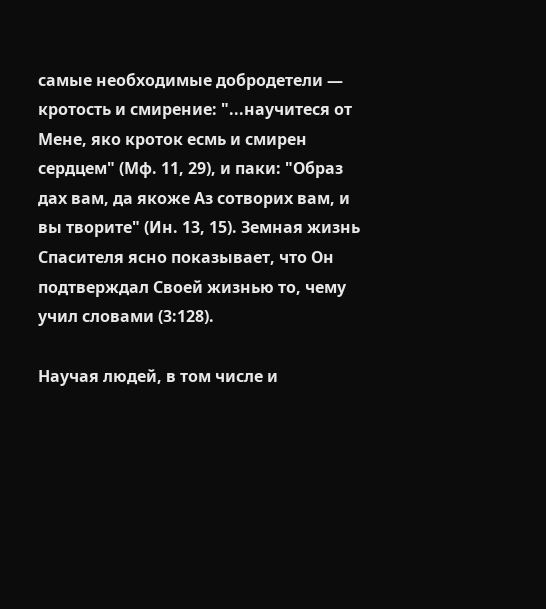самые необходимые добродетели — кротость и смирение: "...научитеся от Мене, яко кроток есмь и смирен сердцем" (Мф. 11, 29), и паки: "Образ дах вам, да якоже Аз сотворих вам, и вы творите" (Ин. 13, 15). Земная жизнь Спасителя ясно показывает, что Он подтверждал Своей жизнью то, чему учил словами (3:128).

Научая людей, в том числе и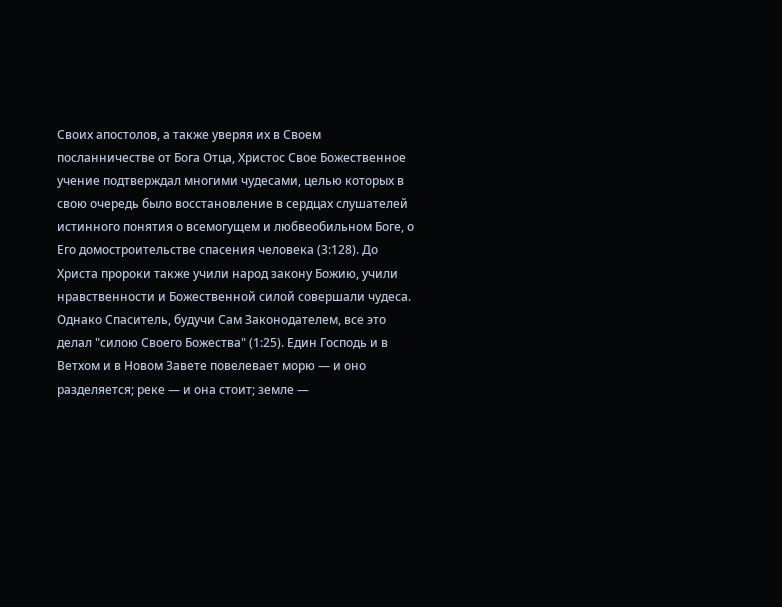Своих апостолов, а также уверяя их в Своем посланничестве от Бога Отца, Христос Свое Божественное учение подтверждал многими чудесами, целью которых в свою очередь было восстановление в сердцах слушателей истинного понятия о всемогущем и любвеобильном Боге, о Его домостроительстве спасения человека (3:128). До Христа пророки также учили народ закону Божию, учили нравственности и Божественной силой совершали чудеса. Однако Спаситель, будучи Сам Законодателем, все это делал "силою Своего Божества" (1:25). Един Господь и в Ветхом и в Новом Завете повелевает морю — и оно разделяется; реке — и она стоит; земле —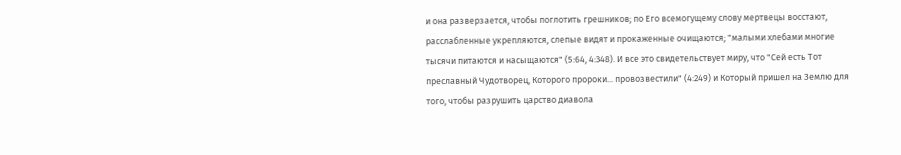и она разверзается, чтобы поглотить грешников; по Его всемогущему слову мертвецы восстают, расслабленные укрепляются, слепые видят и прокаженные очищаются; "малыми хлебами многие тысячи питаются и насыщаются" (5:64, 4:348). И все это свидетельствует миру, что "Сей есть Тот преславный Чудотворец, Которого пророки... провозвестили" (4:249) и Который пришел на Землю для того, чтобы разрушить царство диавола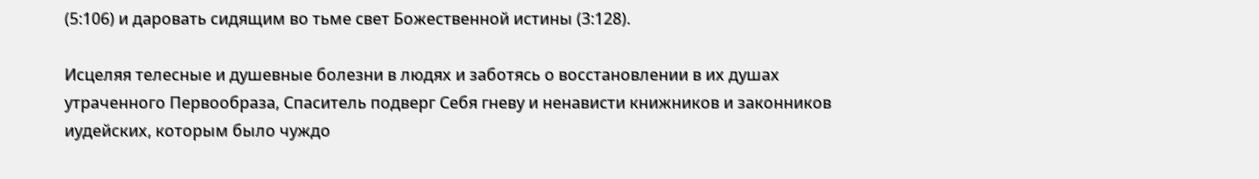(5:106) и даровать сидящим во тьме свет Божественной истины (3:128).

Исцеляя телесные и душевные болезни в людях и заботясь о восстановлении в их душах утраченного Первообраза, Спаситель подверг Себя гневу и ненависти книжников и законников иудейских, которым было чуждо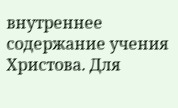внутреннее содержание учения Христова. Для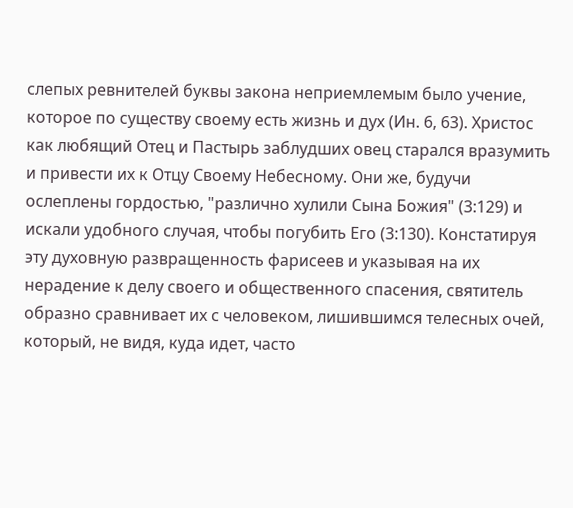слепых ревнителей буквы закона неприемлемым было учение, которое по существу своему есть жизнь и дух (Ин. 6, 63). Христос как любящий Отец и Пастырь заблудших овец старался вразумить и привести их к Отцу Своему Небесному. Они же, будучи ослеплены гордостью, "различно хулили Сына Божия" (3:129) и искали удобного случая, чтобы погубить Его (3:130). Констатируя эту духовную развращенность фарисеев и указывая на их нерадение к делу своего и общественного спасения, святитель образно сравнивает их с человеком, лишившимся телесных очей, который, не видя, куда идет, часто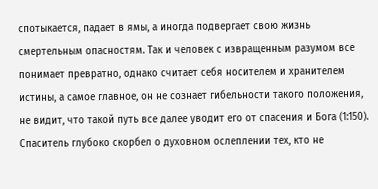спотыкается, падает в ямы, а иногда подвергает свою жизнь смертельным опасностям. Так и человек с извращенным разумом все понимает превратно, однако считает себя носителем и хранителем истины, а самое главное, он не сознает гибельности такого положения, не видит, что такой путь все далее уводит его от спасения и Бога (1:150). Спаситель глубоко скорбел о духовном ослеплении тех, кто не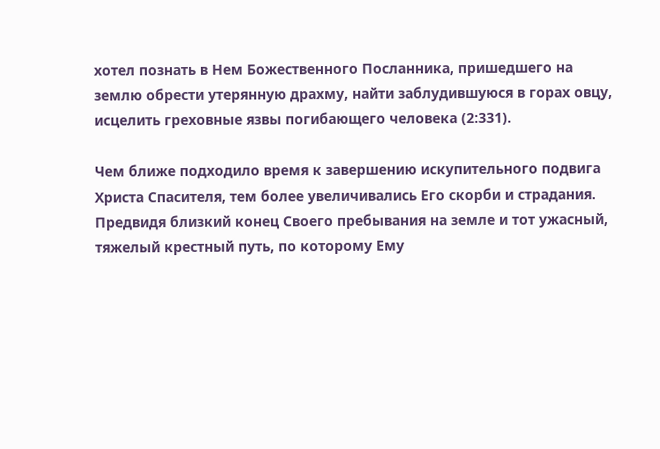хотел познать в Нем Божественного Посланника, пришедшего на землю обрести утерянную драхму, найти заблудившуюся в горах овцу, исцелить греховные язвы погибающего человека (2:331).

Чем ближе подходило время к завершению искупительного подвига Христа Спасителя, тем более увеличивались Его скорби и страдания. Предвидя близкий конец Своего пребывания на земле и тот ужасный, тяжелый крестный путь, по которому Ему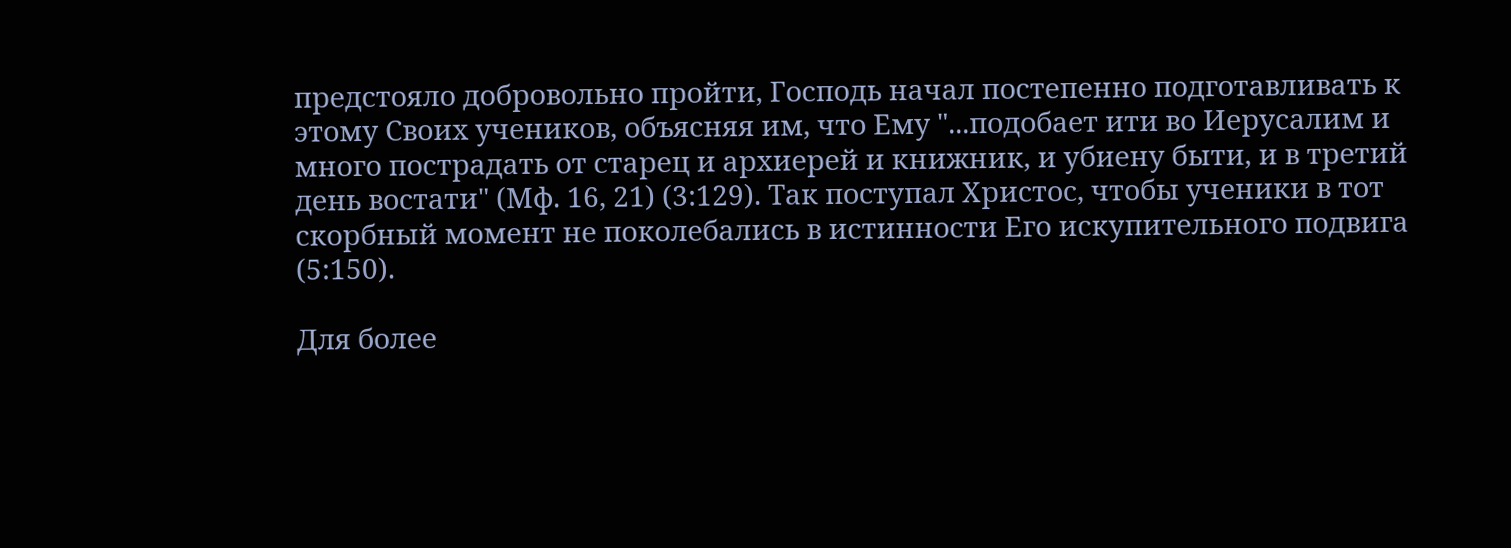предстояло добровольно пройти, Господь начал постепенно подготавливать к этому Своих учеников, объясняя им, что Ему "...подобает ити во Иерусалим и много пострадать от старец и архиерей и книжник, и убиену быти, и в третий день востати" (Мф. 16, 21) (3:129). Так поступал Христос, чтобы ученики в тот скорбный момент не поколебались в истинности Его искупительного подвига (5:150).

Для более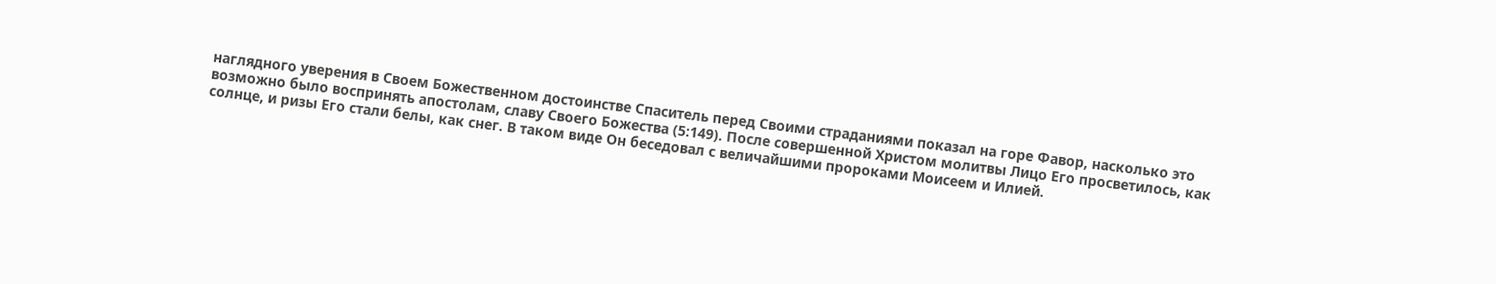наглядного уверения в Своем Божественном достоинстве Спаситель перед Своими страданиями показал на горе Фавор, насколько это возможно было воспринять апостолам, славу Своего Божества (5:149). После совершенной Христом молитвы Лицо Его просветилось, как солнце, и ризы Его стали белы, как снег. В таком виде Он беседовал с величайшими пророками Моисеем и Илией.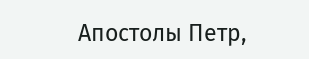Апостолы Петр,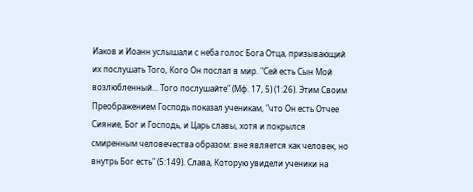Иаков и Иоанн услышали с неба голос Бога Отца, призывающий их послушать Того, Кого Он послал в мир. "Сей есть Сын Мой возлюбленный... Того послушайте" (Мф. 17, 5) (1:26). Этим Своим Преображением Господь показал ученикам, "что Он есть Отчее Сияние, Бог и Господь, и Царь славы, хотя и покрылся смиренным человечества образом: вне является как человек, но внутрь Бог есть" (5:149). Слава, Которую увидели ученики на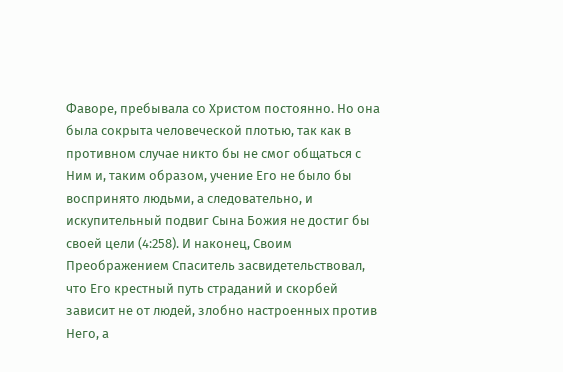Фаворе, пребывала со Христом постоянно. Но она была сокрыта человеческой плотью, так как в противном случае никто бы не смог общаться с Ним и, таким образом, учение Его не было бы воспринято людьми, а следовательно, и искупительный подвиг Сына Божия не достиг бы своей цели (4:258). И наконец, Своим Преображением Спаситель засвидетельствовал, что Его крестный путь страданий и скорбей зависит не от людей, злобно настроенных против Него, а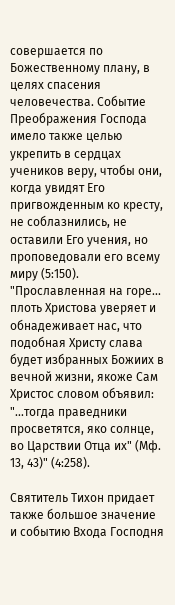совершается по Божественному плану, в целях спасения человечества. Событие Преображения Господа имело также целью укрепить в сердцах учеников веру, чтобы они, когда увидят Его пригвожденным ко кресту, не соблазнились, не оставили Его учения, но проповедовали его всему миру (5:150). "Прославленная на горе... плоть Христова уверяет и обнадеживает нас, что подобная Христу слава будет избранных Божиих в вечной жизни, якоже Сам Христос словом объявил: "...тогда праведники просветятся, яко солнце, во Царствии Отца их" (Мф. 13, 43)" (4:258).

Святитель Тихон придает также большое значение и событию Входа Господня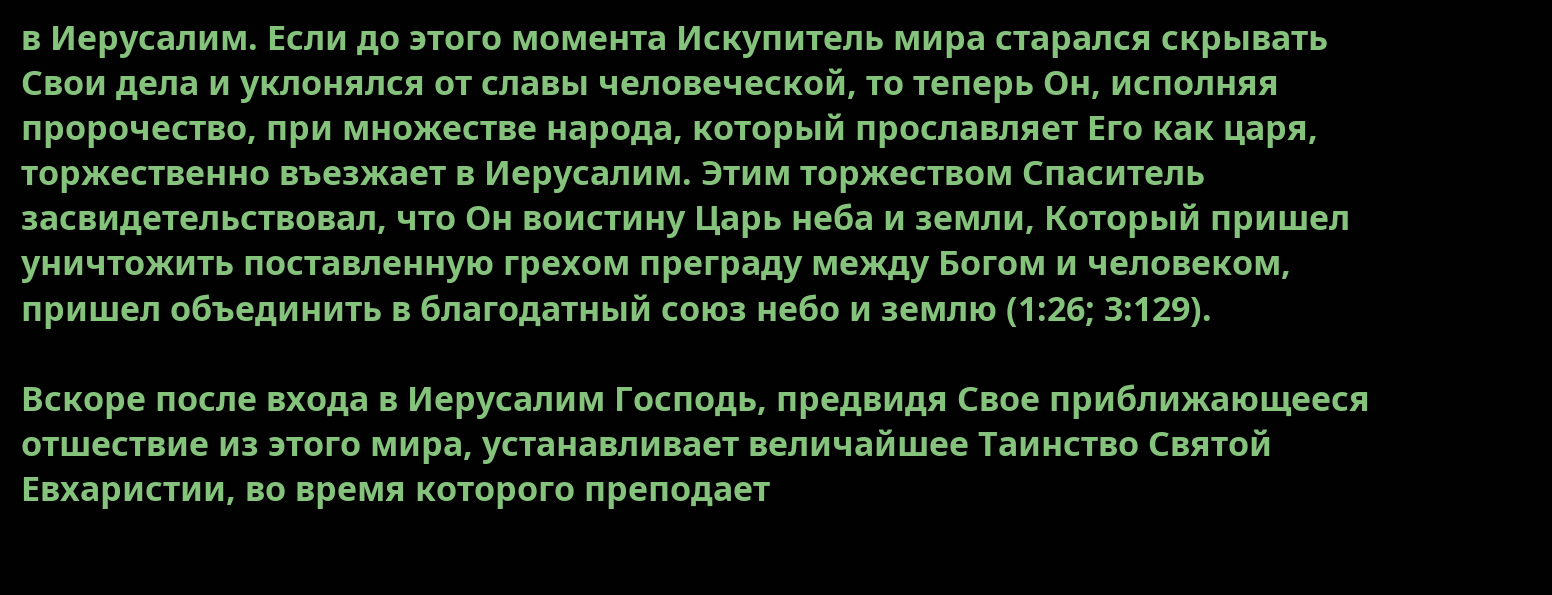в Иерусалим. Если до этого момента Искупитель мира старался скрывать Свои дела и уклонялся от славы человеческой, то теперь Он, исполняя пророчество, при множестве народа, который прославляет Его как царя, торжественно въезжает в Иерусалим. Этим торжеством Спаситель засвидетельствовал, что Он воистину Царь неба и земли, Который пришел уничтожить поставленную грехом преграду между Богом и человеком, пришел объединить в благодатный союз небо и землю (1:26; 3:129).

Вскоре после входа в Иерусалим Господь, предвидя Свое приближающееся отшествие из этого мира, устанавливает величайшее Таинство Святой Евхаристии, во время которого преподает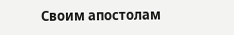Своим апостолам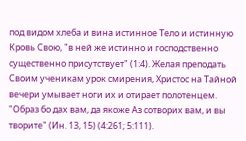под видом хлеба и вина истинное Тело и истинную Кровь Свою, "в ней же истинно и господственно существенно присутствует" (1:4). Желая преподать Своим ученикам урок смирения, Христос на Тайной вечери умывает ноги их и отирает полотенцем. "Образ бо дах вам, да якоже Аз сотворих вам, и вы творите" (Ин. 13, 15) (4:261; 5:111).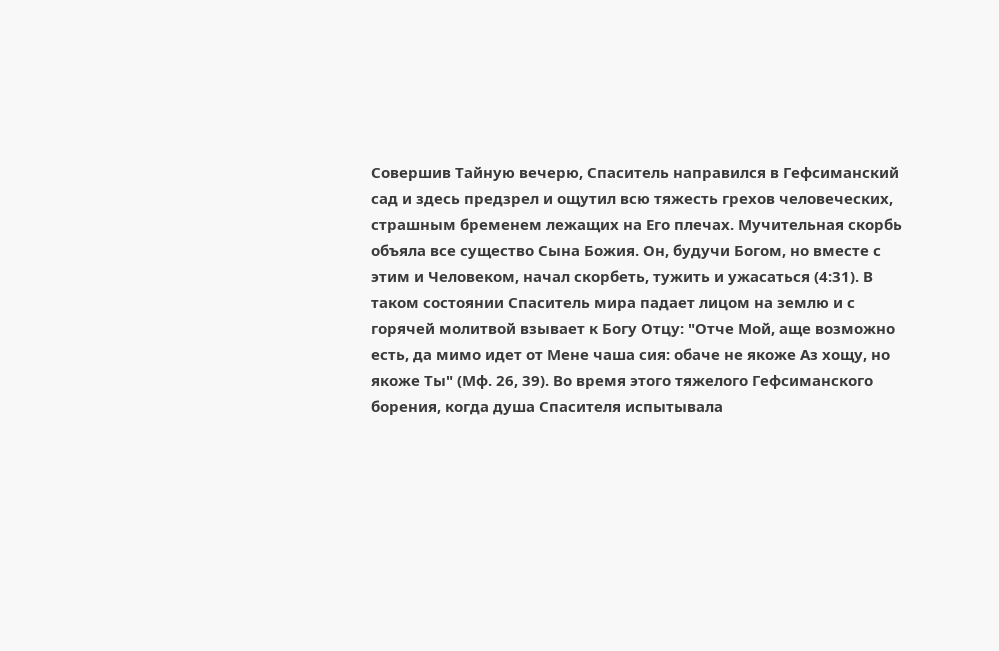Совершив Тайную вечерю, Спаситель направился в Гефсиманский сад и здесь предзрел и ощутил всю тяжесть грехов человеческих, страшным бременем лежащих на Его плечах. Мучительная скорбь объяла все существо Сына Божия. Он, будучи Богом, но вместе с этим и Человеком, начал скорбеть, тужить и ужасаться (4:31). В таком состоянии Спаситель мира падает лицом на землю и с горячей молитвой взывает к Богу Отцу: "Отче Мой, аще возможно есть, да мимо идет от Мене чаша сия: обаче не якоже Аз хощу, но якоже Ты" (Мф. 26, 39). Во время этого тяжелого Гефсиманского борения, когда душа Спасителя испытывала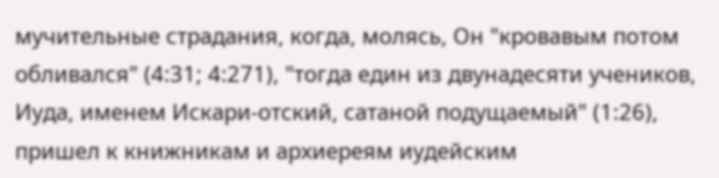мучительные страдания, когда, молясь, Он "кровавым потом обливался" (4:31; 4:271), "тогда един из двунадесяти учеников, Иуда, именем Искари-отский, сатаной подущаемый" (1:26), пришел к книжникам и архиереям иудейским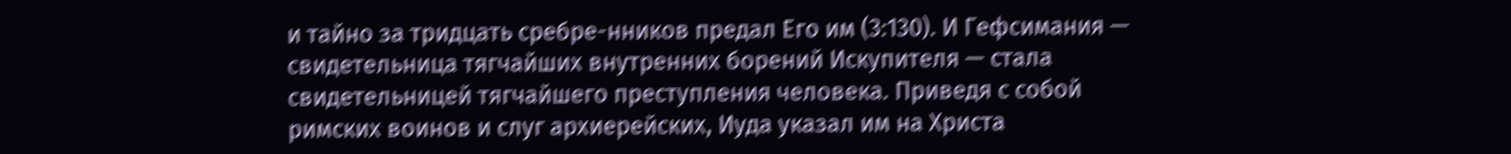и тайно за тридцать сребре-нников предал Его им (3:130). И Гефсимания — свидетельница тягчайших внутренних борений Искупителя — стала свидетельницей тягчайшего преступления человека. Приведя с собой римских воинов и слуг архиерейских, Иуда указал им на Христа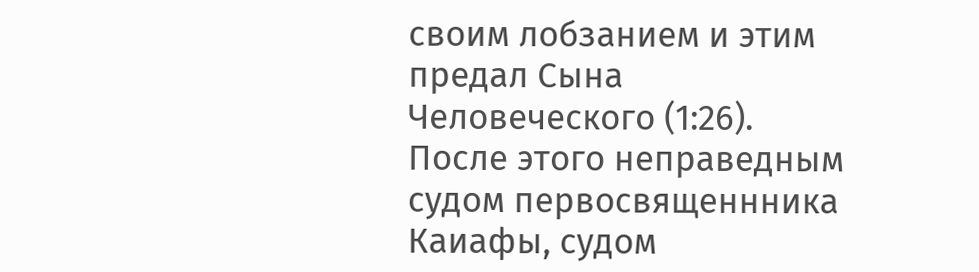своим лобзанием и этим предал Сына Человеческого (1:26). После этого неправедным судом первосвященнника Каиафы, судом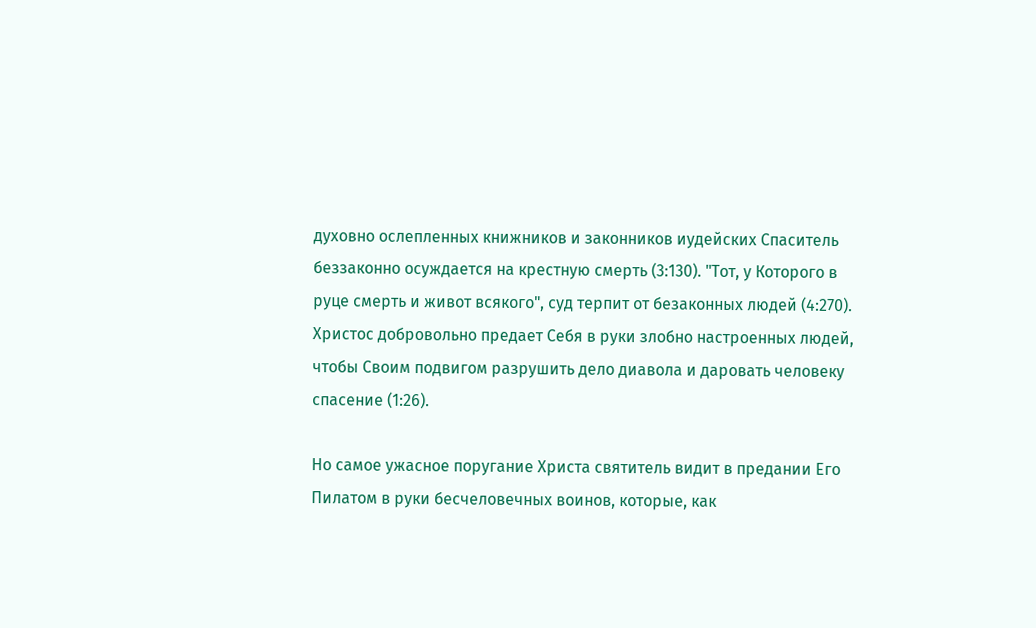духовно ослепленных книжников и законников иудейских Спаситель беззаконно осуждается на крестную смерть (3:130). "Тот, у Которого в руце смерть и живот всякого", суд терпит от безаконных людей (4:270). Христос добровольно предает Себя в руки злобно настроенных людей, чтобы Своим подвигом разрушить дело диавола и даровать человеку спасение (1:26).

Но самое ужасное поругание Христа святитель видит в предании Его Пилатом в руки бесчеловечных воинов, которые, как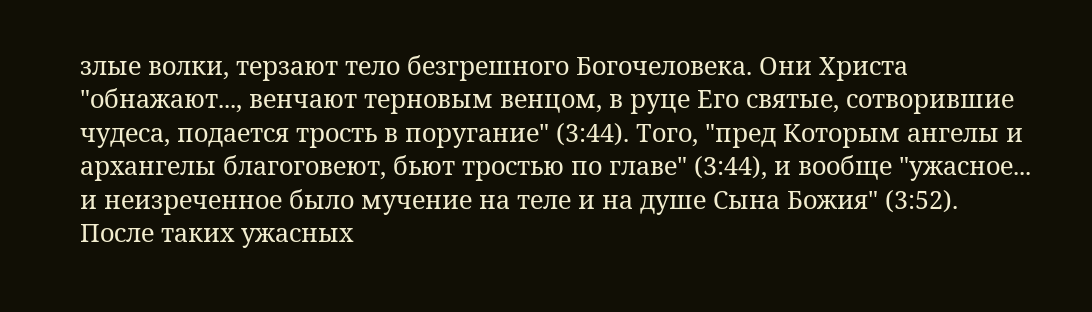злые волки, терзают тело безгрешного Богочеловека. Они Христа "обнажают..., венчают терновым венцом, в руце Его святые, сотворившие чудеса, подается трость в поругание" (3:44). Того, "пред Которым ангелы и архангелы благоговеют, бьют тростью по главе" (3:44), и вообще "ужасное... и неизреченное было мучение на теле и на душе Сына Божия" (3:52). После таких ужасных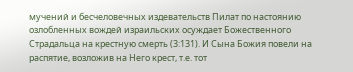мучений и бесчеловечных издевательств Пилат по настоянию озлобленных вождей израильских осуждает Божественного Страдальца на крестную смерть (3:131). И Сына Божия повели на распятие, возложив на Него крест, т.е. тот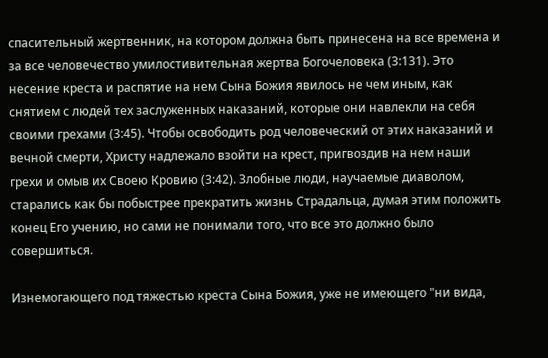спасительный жертвенник, на котором должна быть принесена на все времена и за все человечество умилостивительная жертва Богочеловека (3:131). Это несение креста и распятие на нем Сына Божия явилось не чем иным, как снятием с людей тех заслуженных наказаний, которые они навлекли на себя своими грехами (3:45). Чтобы освободить род человеческий от этих наказаний и вечной смерти, Христу надлежало взойти на крест, пригвоздив на нем наши грехи и омыв их Своею Кровию (3:42). Злобные люди, научаемые диаволом, старались как бы побыстрее прекратить жизнь Страдальца, думая этим положить конец Его учению, но сами не понимали того, что все это должно было совершиться.

Изнемогающего под тяжестью креста Сына Божия, уже не имеющего "ни вида,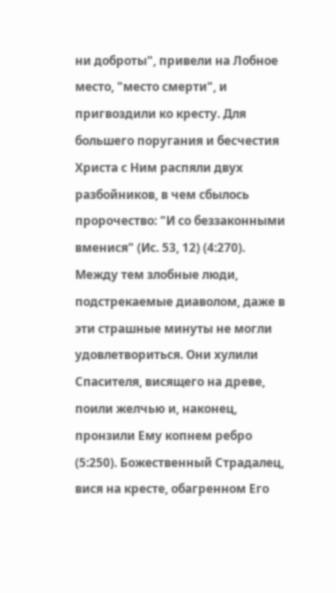ни доброты", привели на Лобное место, "место смерти", и пригвоздили ко кресту. Для большего поругания и бесчестия Христа с Ним распяли двух разбойников, в чем сбылось пророчество: "И со беззаконными вменися" (Ис. 53, 12) (4:270). Между тем злобные люди, подстрекаемые диаволом, даже в эти страшные минуты не могли удовлетвориться. Они хулили Спасителя, висящего на древе, поили желчью и, наконец, пронзили Ему копнем ребро (5:250). Божественный Страдалец, вися на кресте, обагренном Его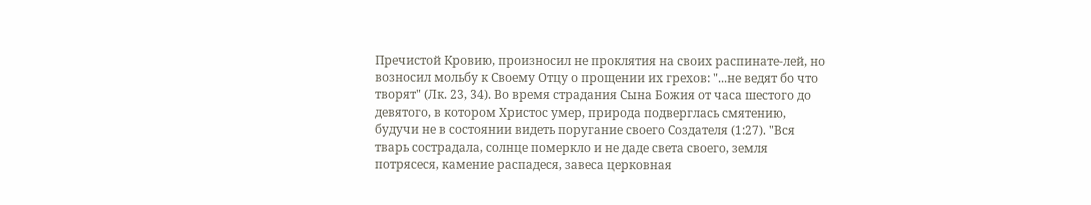Пречистой Кровию, произносил не проклятия на своих распинате-лей, но возносил мольбу к Своему Отцу о прощении их грехов: "...не ведят бо что творят" (Лк. 23, 34). Во время страдания Сына Божия от часа шестого до девятого, в котором Христос умер, природа подверглась смятению, будучи не в состоянии видеть поругание своего Создателя (1:27). "Вся тварь сострадала, солнце померкло и не даде света своего, земля потрясеся, камение распадеся, завеса церковная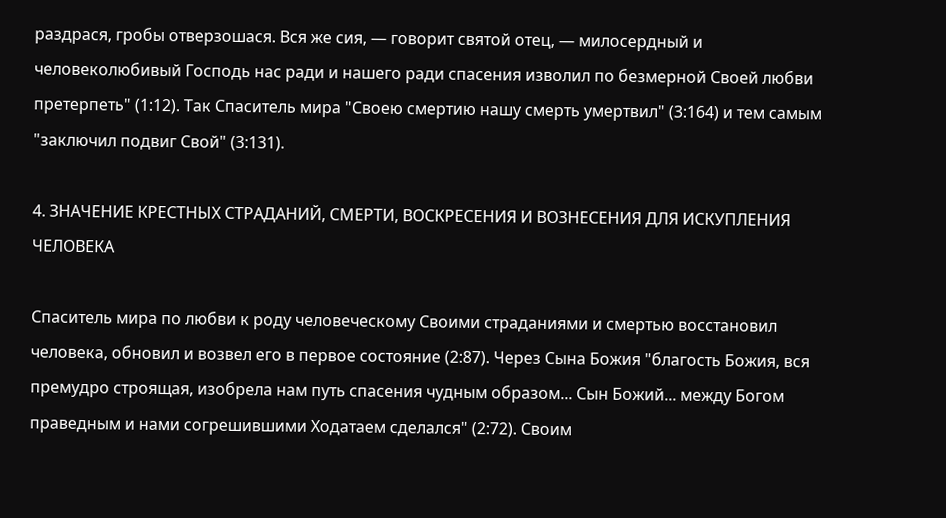раздрася, гробы отверзошася. Вся же сия, — говорит святой отец, — милосердный и человеколюбивый Господь нас ради и нашего ради спасения изволил по безмерной Своей любви претерпеть" (1:12). Так Спаситель мира "Своею смертию нашу смерть умертвил" (3:164) и тем самым "заключил подвиг Свой" (3:131).

4. ЗНАЧЕНИЕ КРЕСТНЫХ СТРАДАНИЙ, СМЕРТИ, ВОСКРЕСЕНИЯ И ВОЗНЕСЕНИЯ ДЛЯ ИСКУПЛЕНИЯ ЧЕЛОВЕКА

Спаситель мира по любви к роду человеческому Своими страданиями и смертью восстановил человека, обновил и возвел его в первое состояние (2:87). Через Сына Божия "благость Божия, вся премудро строящая, изобрела нам путь спасения чудным образом... Сын Божий... между Богом праведным и нами согрешившими Ходатаем сделался" (2:72). Своим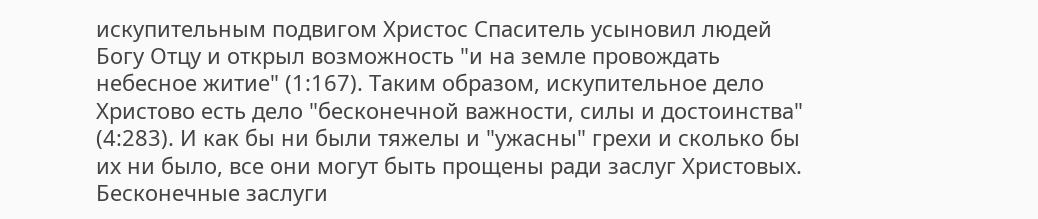искупительным подвигом Христос Спаситель усыновил людей Богу Отцу и открыл возможность "и на земле провождать небесное житие" (1:167). Таким образом, искупительное дело Христово есть дело "бесконечной важности, силы и достоинства" (4:283). И как бы ни были тяжелы и "ужасны" грехи и сколько бы их ни было, все они могут быть прощены ради заслуг Христовых. Бесконечные заслуги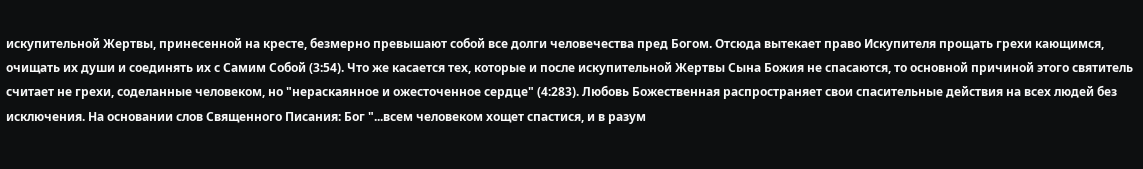искупительной Жертвы, принесенной на кресте, безмерно превышают собой все долги человечества пред Богом. Отсюда вытекает право Искупителя прощать грехи кающимся, очищать их души и соединять их с Самим Собой (3:54). Что же касается тех, которые и после искупительной Жертвы Сына Божия не спасаются, то основной причиной этого святитель считает не грехи, соделанные человеком, но "нераскаянное и ожесточенное сердце" (4:283). Любовь Божественная распространяет свои спасительные действия на всех людей без исключения. На основании слов Священного Писания: Бог "...всем человеком хощет спастися, и в разум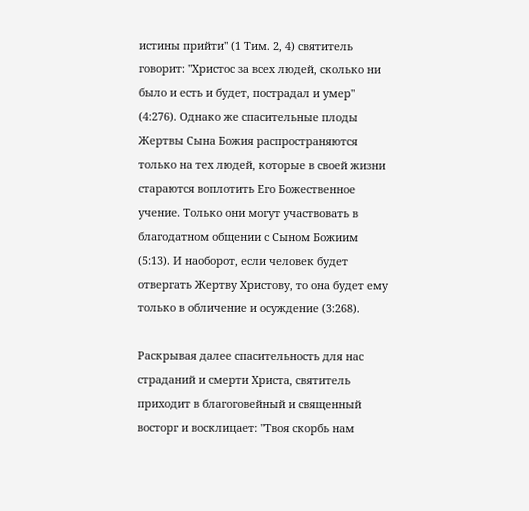истины прийти" (1 Тим. 2, 4) святитель говорит: "Христос за всех людей, сколько ни было и есть и будет, пострадал и умер" (4:276). Однако же спасительные плоды Жертвы Сына Божия распространяются только на тех людей, которые в своей жизни стараются воплотить Его Божественное учение. Только они могут участвовать в благодатном общении с Сыном Божиим (5:13). И наоборот, если человек будет отвергать Жертву Христову, то она будет ему только в обличение и осуждение (3:268).

Раскрывая далее спасительность для нас страданий и смерти Христа, святитель приходит в благоговейный и священный восторг и восклицает: "Твоя скорбь нам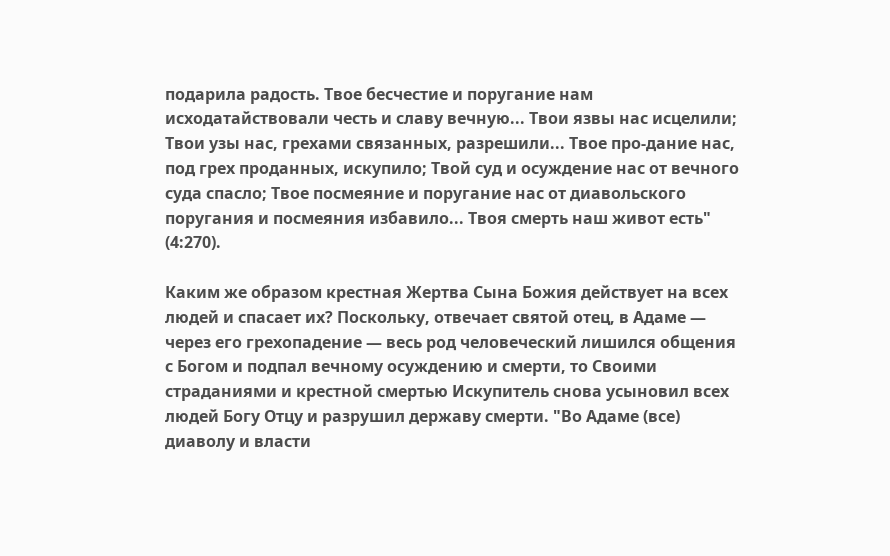подарила радость. Твое бесчестие и поругание нам исходатайствовали честь и славу вечную... Твои язвы нас исцелили; Твои узы нас, грехами связанных, разрешили... Твое про-дание нас, под грех проданных, искупило; Твой суд и осуждение нас от вечного суда спасло; Твое посмеяние и поругание нас от диавольского поругания и посмеяния избавило... Твоя смерть наш живот есть" (4:270).

Каким же образом крестная Жертва Сына Божия действует на всех людей и спасает их? Поскольку, отвечает святой отец, в Адаме — через его грехопадение — весь род человеческий лишился общения с Богом и подпал вечному осуждению и смерти, то Своими страданиями и крестной смертью Искупитель снова усыновил всех людей Богу Отцу и разрушил державу смерти. "Во Адаме (все) диаволу и власти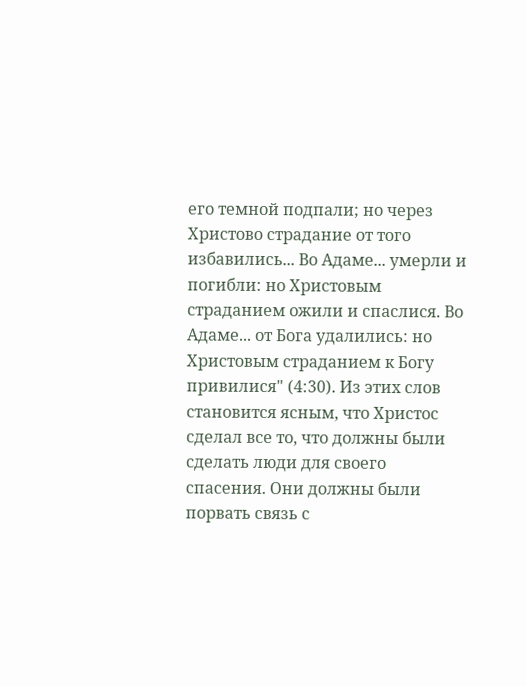его темной подпали; но через Христово страдание от того избавились... Во Адаме... умерли и погибли: но Христовым страданием ожили и спаслися. Во Адаме... от Бога удалились: но Христовым страданием к Богу привилися" (4:30). Из этих слов становится ясным, что Христос сделал все то, что должны были сделать люди для своего спасения. Они должны были порвать связь с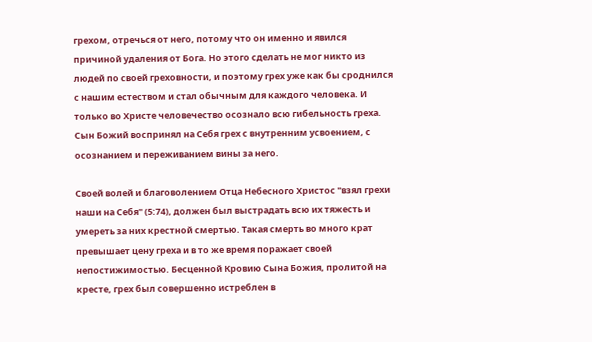грехом, отречься от него, потому что он именно и явился причиной удаления от Бога. Но этого сделать не мог никто из людей по своей греховности, и поэтому грех уже как бы сроднился с нашим естеством и стал обычным для каждого человека. И только во Христе человечество осознало всю гибельность греха. Сын Божий воспринял на Себя грех с внутренним усвоением, с осознанием и переживанием вины за него.

Своей волей и благоволением Отца Небесного Христос "взял грехи наши на Себя" (5:74), должен был выстрадать всю их тяжесть и умереть за них крестной смертью. Такая смерть во много крат превышает цену греха и в то же время поражает своей непостижимостью. Бесценной Кровию Сына Божия, пролитой на кресте, грех был совершенно истреблен в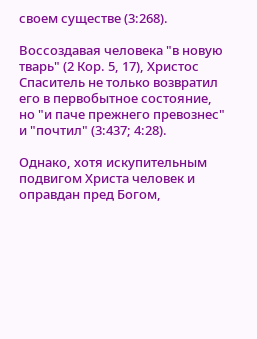своем существе (3:268).

Воссоздавая человека "в новую тварь" (2 Кор. 5, 17), Христос Спаситель не только возвратил его в первобытное состояние, но "и паче прежнего превознес" и "почтил" (3:437; 4:28).

Однако, хотя искупительным подвигом Христа человек и оправдан пред Богом,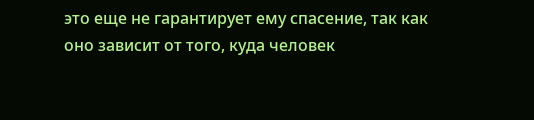это еще не гарантирует ему спасение, так как оно зависит от того, куда человек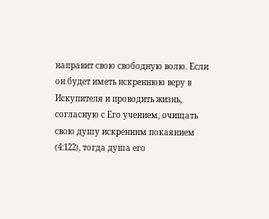направит свою свободную волю. Если он будет иметь искреннюю веру в Искупителя и проводить жизнь, согласную с Его учением, очищать свою душу искренним покаянием (4:122), тогда душа его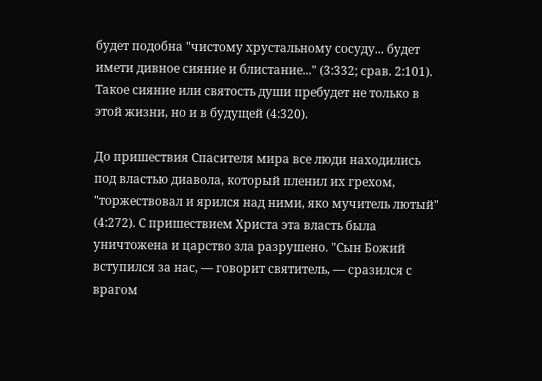будет подобна "чистому хрустальному сосуду... будет имети дивное сияние и блистание..." (3:332; срав. 2:101). Такое сияние или святость души пребудет не только в этой жизни, но и в будущей (4:320).

До пришествия Спасителя мира все люди находились под властью диавола, который пленил их грехом, "торжествовал и ярился над ними, яко мучитель лютый" (4:272). С пришествием Христа эта власть была уничтожена и царство зла разрушено. "Сын Божий вступился за нас, — говорит святитель, — сразился с врагом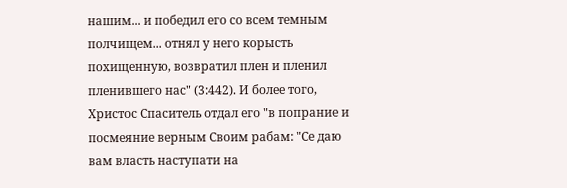нашим... и победил его со всем темным полчищем... отнял у него корысть похищенную, возвратил плен и пленил пленившего нас" (3:442). И более того, Христос Спаситель отдал его "в попрание и посмеяние верным Своим рабам: "Се даю вам власть наступати на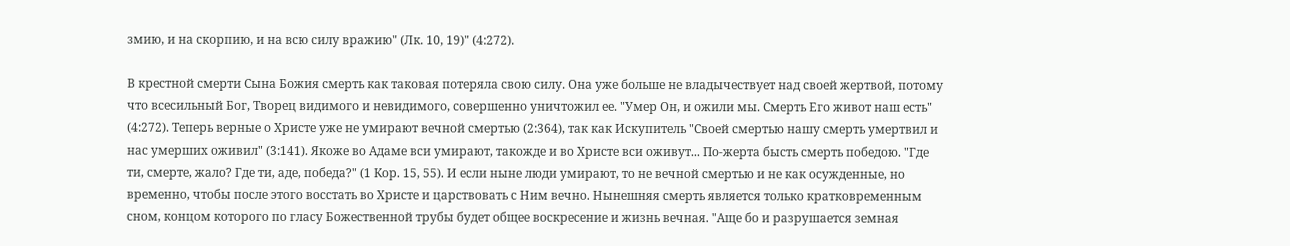змию, и на скорпию, и на всю силу вражию" (Лк. 10, 19)" (4:272).

В крестной смерти Сына Божия смерть как таковая потеряла свою силу. Она уже больше не владычествует над своей жертвой, потому что всесильный Бог, Творец видимого и невидимого, совершенно уничтожил ее. "Умер Он, и ожили мы. Смерть Его живот наш есть" (4:272). Теперь верные о Христе уже не умирают вечной смертью (2:364), так как Искупитель "Своей смертью нашу смерть умертвил и нас умерших оживил" (3:141). Якоже во Адаме вси умирают, такожде и во Христе вси оживут... По-жерта бысть смерть победою. "Где ти, смерте, жало? Где ти, аде, победа?" (1 Кор. 15, 55). И если ныне люди умирают, то не вечной смертью и не как осужденные, но временно, чтобы после этого восстать во Христе и царствовать с Ним вечно. Нынешняя смерть является только кратковременным сном, концом которого по гласу Божественной трубы будет общее воскресение и жизнь вечная. "Аще бо и разрушается земная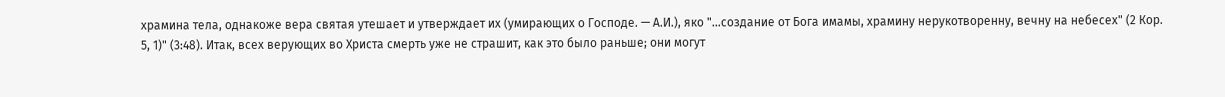храмина тела, однакоже вера святая утешает и утверждает их (умирающих о Господе. — А.И.), яко "...создание от Бога имамы, храмину нерукотворенну, вечну на небесех" (2 Кор. 5, 1)" (3:48). Итак, всех верующих во Христа смерть уже не страшит, как это было раньше; они могут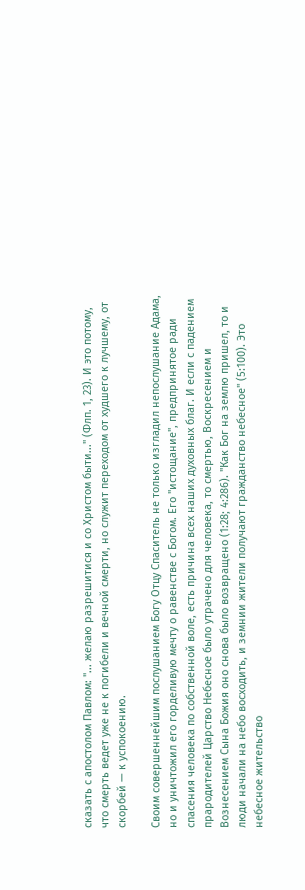сказать с апостолом Павлом: "... желаю разрешитися и со Христом быти..." (Флп. 1, 23). И это потому, что смерть ведет уже не к погибели и вечной смерти, но служит переходом от худшего к лучшему, от скорбей — к успокоению.

Своим совершеннейшим послушанием Богу Отцу Спаситель не только изгладил непослушание Адама, но и уничтожил его горделивую мечту о равенстве с Богом. Его "истощание", предпринятое ради спасения человека по собственной воле, есть причина всех наших духовных благ. И если с падением прародителей Царство Небесное было утрачено для человека, то смертью, Воскресением и Вознесением Сына Божия оно снова было возвращено (1:28; 4:286). "Как Бог на землю пришел, то и люди начали на небо восходить, и земнии жители получают гражданство небесное" (5:100). Это небесное жительство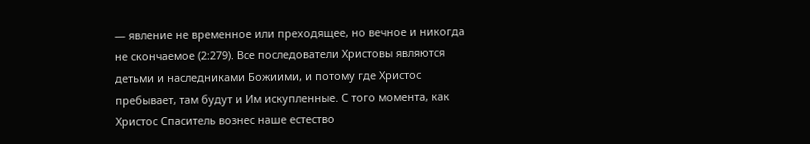— явление не временное или преходящее, но вечное и никогда не скончаемое (2:279). Все последователи Христовы являются детьми и наследниками Божиими, и потому где Христос пребывает, там будут и Им искупленные. С того момента, как Христос Спаситель вознес наше естество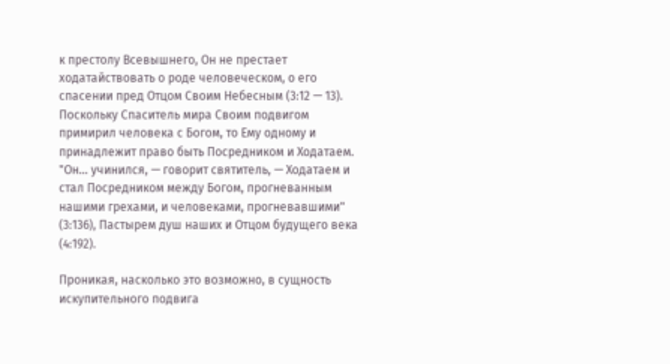к престолу Всевышнего, Он не престает ходатайствовать о роде человеческом, о его спасении пред Отцом Своим Небесным (3:12 — 13). Поскольку Спаситель мира Своим подвигом примирил человека с Богом, то Ему одному и принадлежит право быть Посредником и Ходатаем. "Он... учинился, — говорит святитель, — Ходатаем и стал Посредником между Богом, прогневанным нашими грехами, и человеками, прогневавшими" (3:136), Пастырем душ наших и Отцом будущего века (4:192).

Проникая, насколько это возможно, в сущность искупительного подвига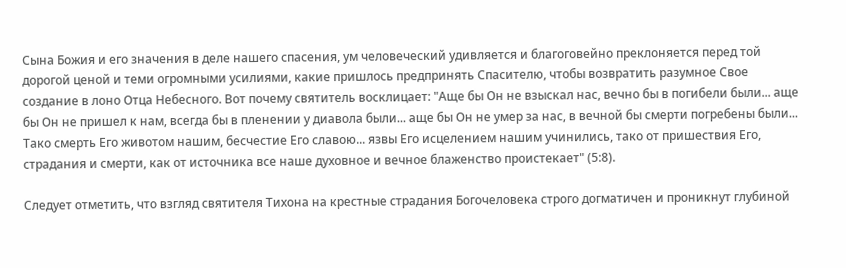Сына Божия и его значения в деле нашего спасения, ум человеческий удивляется и благоговейно преклоняется перед той дорогой ценой и теми огромными усилиями, какие пришлось предпринять Спасителю, чтобы возвратить разумное Свое создание в лоно Отца Небесного. Вот почему святитель восклицает: "Аще бы Он не взыскал нас, вечно бы в погибели были... аще бы Он не пришел к нам, всегда бы в пленении у диавола были... аще бы Он не умер за нас, в вечной бы смерти погребены были... Тако смерть Его животом нашим, бесчестие Его славою... язвы Его исцелением нашим учинились, тако от пришествия Его, страдания и смерти, как от источника все наше духовное и вечное блаженство проистекает" (5:8).

Следует отметить, что взгляд святителя Тихона на крестные страдания Богочеловека строго догматичен и проникнут глубиной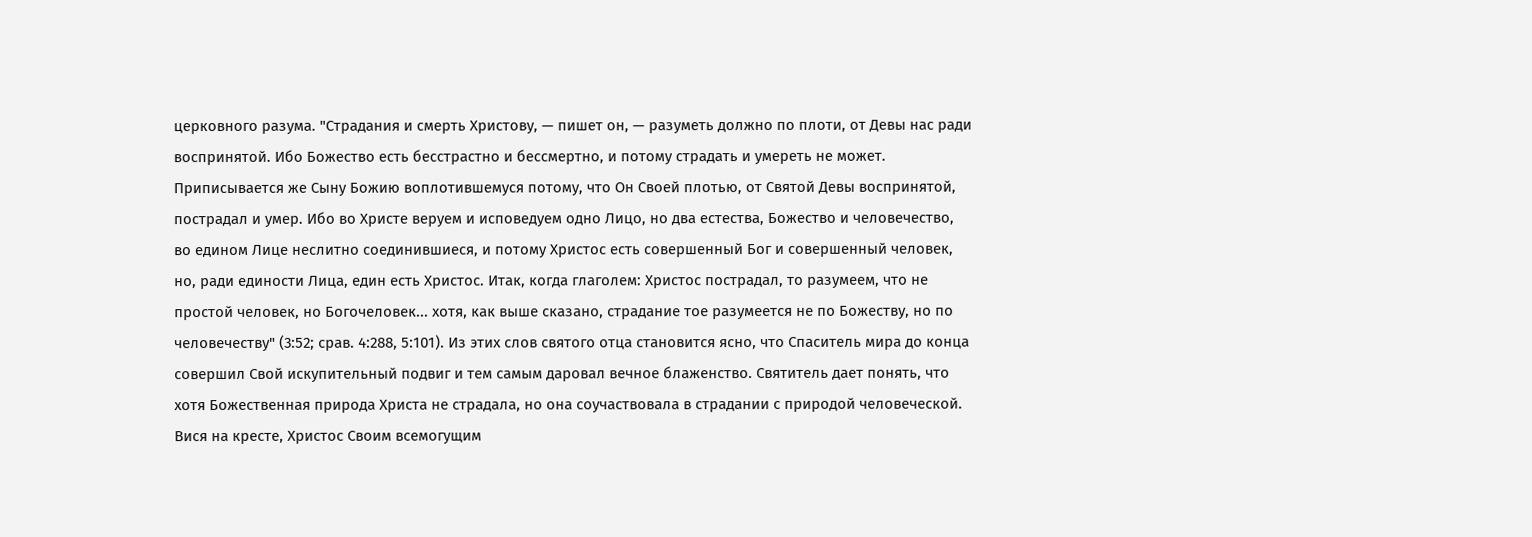церковного разума. "Страдания и смерть Христову, — пишет он, — разуметь должно по плоти, от Девы нас ради воспринятой. Ибо Божество есть бесстрастно и бессмертно, и потому страдать и умереть не может. Приписывается же Сыну Божию воплотившемуся потому, что Он Своей плотью, от Святой Девы воспринятой, пострадал и умер. Ибо во Христе веруем и исповедуем одно Лицо, но два естества, Божество и человечество, во едином Лице неслитно соединившиеся, и потому Христос есть совершенный Бог и совершенный человек, но, ради единости Лица, един есть Христос. Итак, когда глаголем: Христос пострадал, то разумеем, что не простой человек, но Богочеловек... хотя, как выше сказано, страдание тое разумеется не по Божеству, но по человечеству" (3:52; срав. 4:288, 5:101). Из этих слов святого отца становится ясно, что Спаситель мира до конца совершил Свой искупительный подвиг и тем самым даровал вечное блаженство. Святитель дает понять, что хотя Божественная природа Христа не страдала, но она соучаствовала в страдании с природой человеческой. Вися на кресте, Христос Своим всемогущим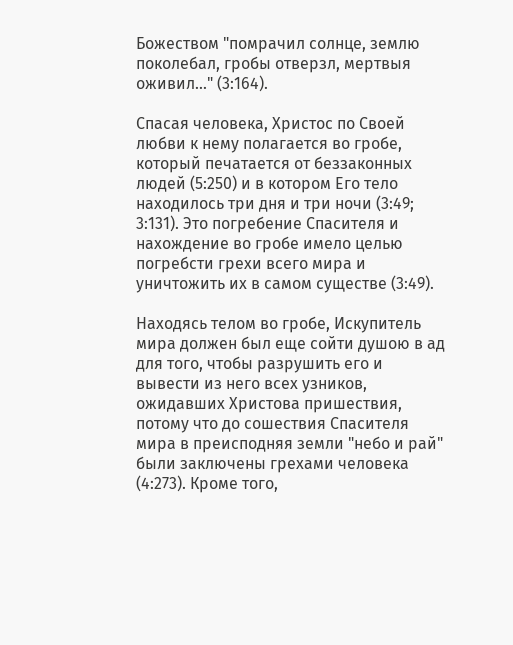Божеством "помрачил солнце, землю поколебал, гробы отверзл, мертвыя оживил..." (3:164).

Спасая человека, Христос по Своей любви к нему полагается во гробе, который печатается от беззаконных людей (5:250) и в котором Его тело находилось три дня и три ночи (3:49; 3:131). Это погребение Спасителя и нахождение во гробе имело целью погребсти грехи всего мира и уничтожить их в самом существе (3:49).

Находясь телом во гробе, Искупитель мира должен был еще сойти душою в ад для того, чтобы разрушить его и вывести из него всех узников, ожидавших Христова пришествия, потому что до сошествия Спасителя мира в преисподняя земли "небо и рай" были заключены грехами человека (4:273). Кроме того,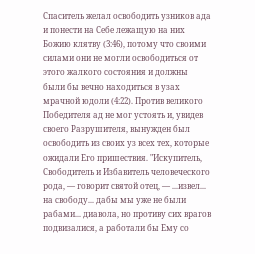Спаситель желал освободить узников ада и понести на Себе лежащую на них Божию клятву (3:46), потому что своими силами они не могли освободиться от этого жалкого состояния и должны были бы вечно находиться в узах мрачной юдоли (4:22). Против великого Победителя ад не мог устоять и, увидев своего Разрушителя, вынужден был освободить из своих уз всех тех, которые ожидали Его пришествия. "Искупитель, Свободитель и Избавитель человеческого рода, — говорит святой отец, — ...извел... на свободу... дабы мы уже не были рабами... диавола, но противу сих врагов подвизалися, а работали бы Ему со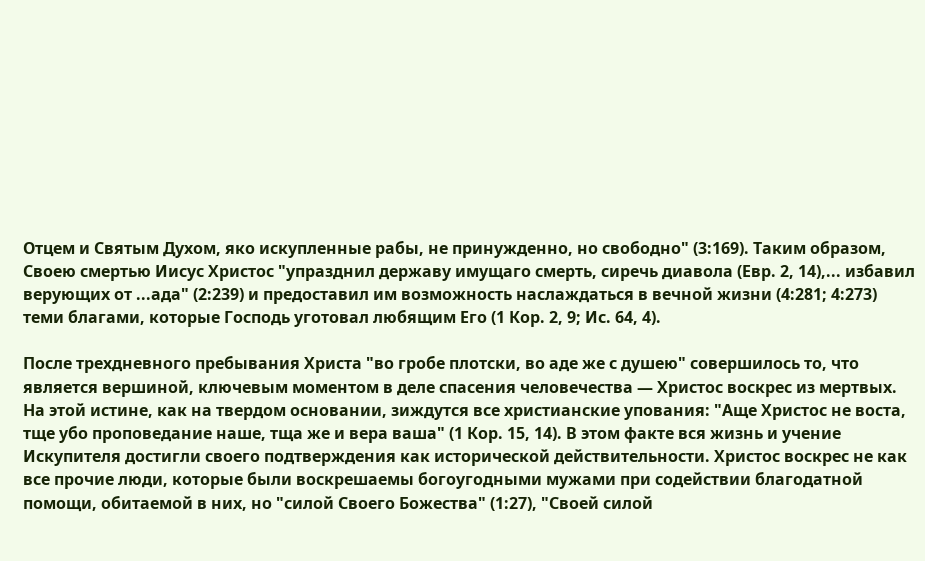Отцем и Святым Духом, яко искупленные рабы, не принужденно, но свободно" (3:169). Таким образом, Своею смертью Иисус Христос "упразднил державу имущаго смерть, сиречь диавола (Евр. 2, 14),... избавил верующих от ...ада" (2:239) и предоставил им возможность наслаждаться в вечной жизни (4:281; 4:273) теми благами, которые Господь уготовал любящим Его (1 Кор. 2, 9; Ис. 64, 4).

После трехдневного пребывания Христа "во гробе плотски, во аде же с душею" совершилось то, что является вершиной, ключевым моментом в деле спасения человечества — Христос воскрес из мертвых. На этой истине, как на твердом основании, зиждутся все христианские упования: "Аще Христос не воста, тще убо проповедание наше, тща же и вера ваша" (1 Кор. 15, 14). В этом факте вся жизнь и учение Искупителя достигли своего подтверждения как исторической действительности. Христос воскрес не как все прочие люди, которые были воскрешаемы богоугодными мужами при содействии благодатной помощи, обитаемой в них, но "силой Своего Божества" (1:27), "Своей силой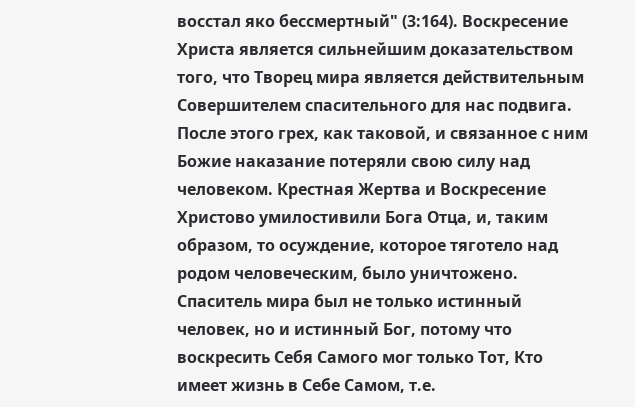восстал яко бессмертный" (3:164). Воскресение Христа является сильнейшим доказательством того, что Творец мира является действительным Совершителем спасительного для нас подвига. После этого грех, как таковой, и связанное с ним Божие наказание потеряли свою силу над человеком. Крестная Жертва и Воскресение Христово умилостивили Бога Отца, и, таким образом, то осуждение, которое тяготело над родом человеческим, было уничтожено. Спаситель мира был не только истинный человек, но и истинный Бог, потому что воскресить Себя Самого мог только Тот, Кто имеет жизнь в Себе Самом, т.е.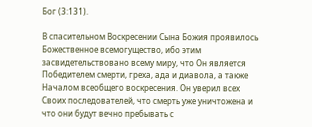Бог (3:131).

В спасительном Воскресении Сына Божия проявилось Божественное всемогущество, ибо этим засвидетельствовано всему миру, что Он является Победителем смерти, греха, ада и диавола, а также Началом всеобщего воскресения. Он уверил всех Своих последователей, что смерть уже уничтожена и что они будут вечно пребывать с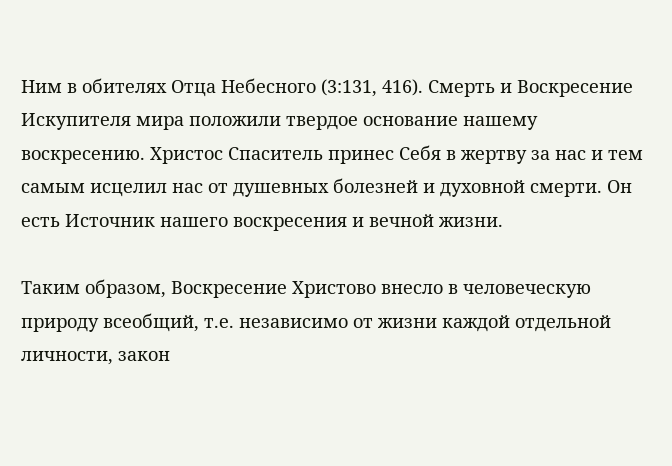Ним в обителях Отца Небесного (3:131, 416). Смерть и Воскресение Искупителя мира положили твердое основание нашему воскресению. Христос Спаситель принес Себя в жертву за нас и тем самым исцелил нас от душевных болезней и духовной смерти. Он есть Источник нашего воскресения и вечной жизни.

Таким образом, Воскресение Христово внесло в человеческую природу всеобщий, т.е. независимо от жизни каждой отдельной личности, закон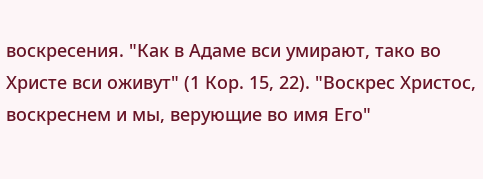воскресения. "Как в Адаме вси умирают, тако во Христе вси оживут" (1 Кор. 15, 22). "Воскрес Христос, воскреснем и мы, верующие во имя Его"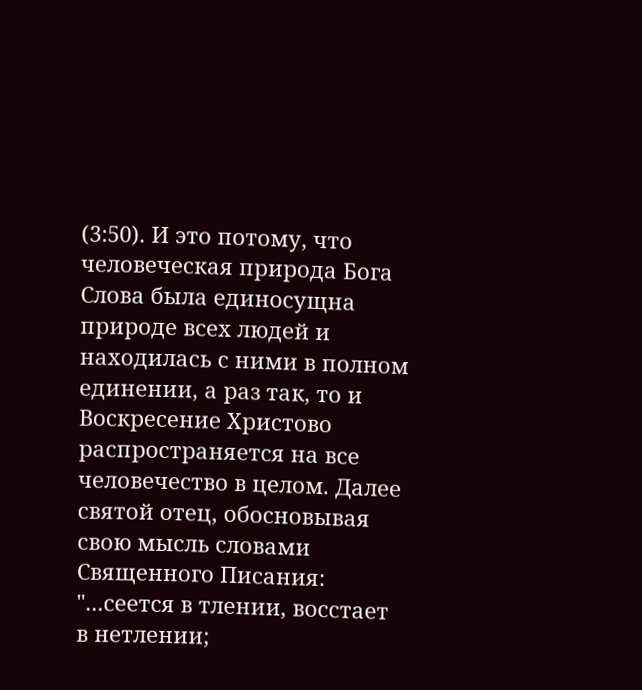(3:50). И это потому, что человеческая природа Бога Слова была единосущна природе всех людей и находилась с ними в полном единении, а раз так, то и Воскресение Христово распространяется на все человечество в целом. Далее святой отец, обосновывая свою мысль словами Священного Писания: "...сеется в тлении, восстает в нетлении;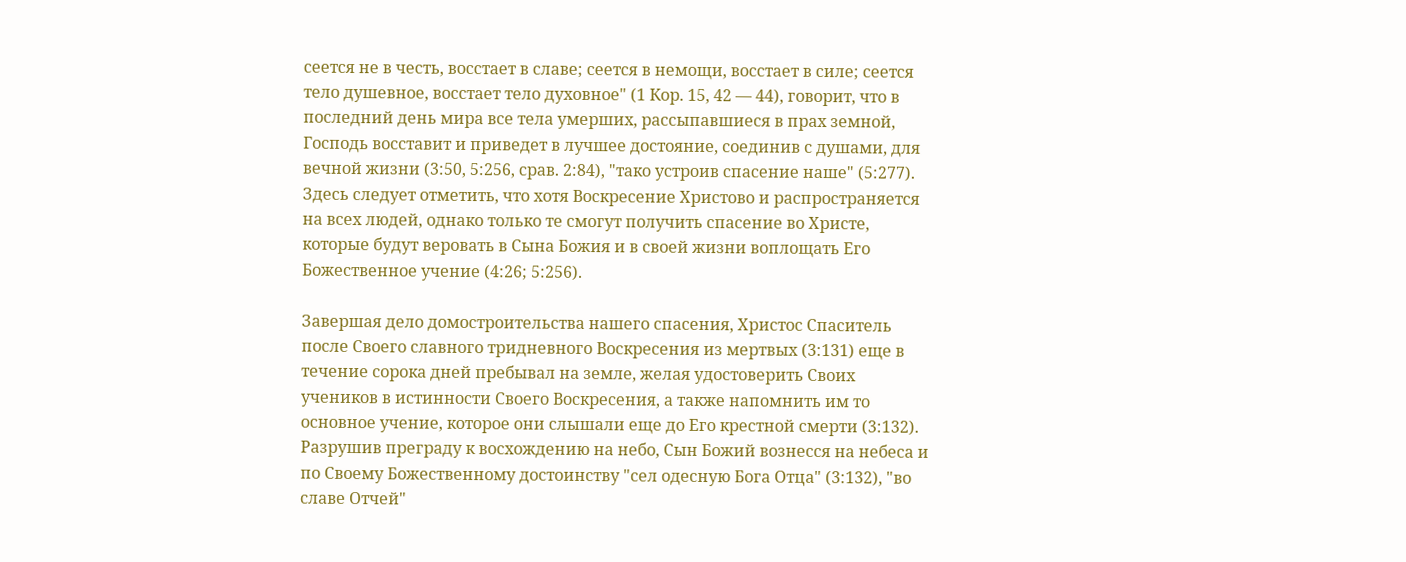сеется не в честь, восстает в славе; сеется в немощи, восстает в силе; сеется тело душевное, восстает тело духовное" (1 Кор. 15, 42 — 44), говорит, что в последний день мира все тела умерших, рассыпавшиеся в прах земной, Господь восставит и приведет в лучшее достояние, соединив с душами, для вечной жизни (3:50, 5:256, срав. 2:84), "тако устроив спасение наше" (5:277). Здесь следует отметить, что хотя Воскресение Христово и распространяется на всех людей, однако только те смогут получить спасение во Христе, которые будут веровать в Сына Божия и в своей жизни воплощать Его Божественное учение (4:26; 5:256).

Завершая дело домостроительства нашего спасения, Христос Спаситель после Своего славного тридневного Воскресения из мертвых (3:131) еще в течение сорока дней пребывал на земле, желая удостоверить Своих учеников в истинности Своего Воскресения, а также напомнить им то основное учение, которое они слышали еще до Его крестной смерти (3:132). Разрушив преграду к восхождению на небо, Сын Божий вознесся на небеса и по Своему Божественному достоинству "сел одесную Бога Отца" (3:132), "во славе Отчей"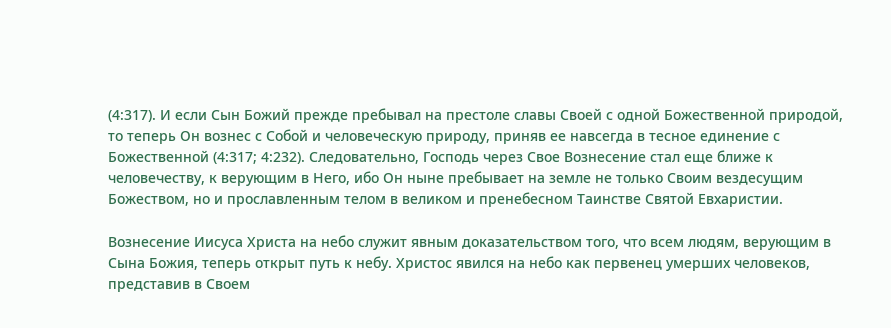(4:317). И если Сын Божий прежде пребывал на престоле славы Своей с одной Божественной природой, то теперь Он вознес с Собой и человеческую природу, приняв ее навсегда в тесное единение с Божественной (4:317; 4:232). Следовательно, Господь через Свое Вознесение стал еще ближе к человечеству, к верующим в Него, ибо Он ныне пребывает на земле не только Своим вездесущим Божеством, но и прославленным телом в великом и пренебесном Таинстве Святой Евхаристии.

Вознесение Иисуса Христа на небо служит явным доказательством того, что всем людям, верующим в Сына Божия, теперь открыт путь к небу. Христос явился на небо как первенец умерших человеков, представив в Своем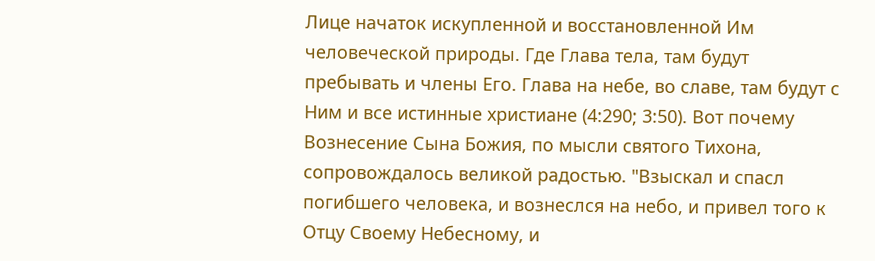Лице начаток искупленной и восстановленной Им человеческой природы. Где Глава тела, там будут пребывать и члены Его. Глава на небе, во славе, там будут с Ним и все истинные христиане (4:290; 3:50). Вот почему Вознесение Сына Божия, по мысли святого Тихона, сопровождалось великой радостью. "Взыскал и спасл погибшего человека, и вознеслся на небо, и привел того к Отцу Своему Небесному, и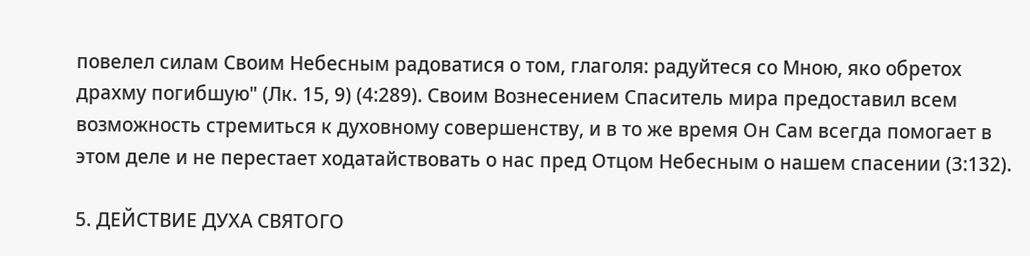повелел силам Своим Небесным радоватися о том, глаголя: радуйтеся со Мною, яко обретох драхму погибшую" (Лк. 15, 9) (4:289). Своим Вознесением Спаситель мира предоставил всем возможность стремиться к духовному совершенству, и в то же время Он Сам всегда помогает в этом деле и не перестает ходатайствовать о нас пред Отцом Небесным о нашем спасении (3:132).

5. ДЕЙСТВИЕ ДУХА СВЯТОГО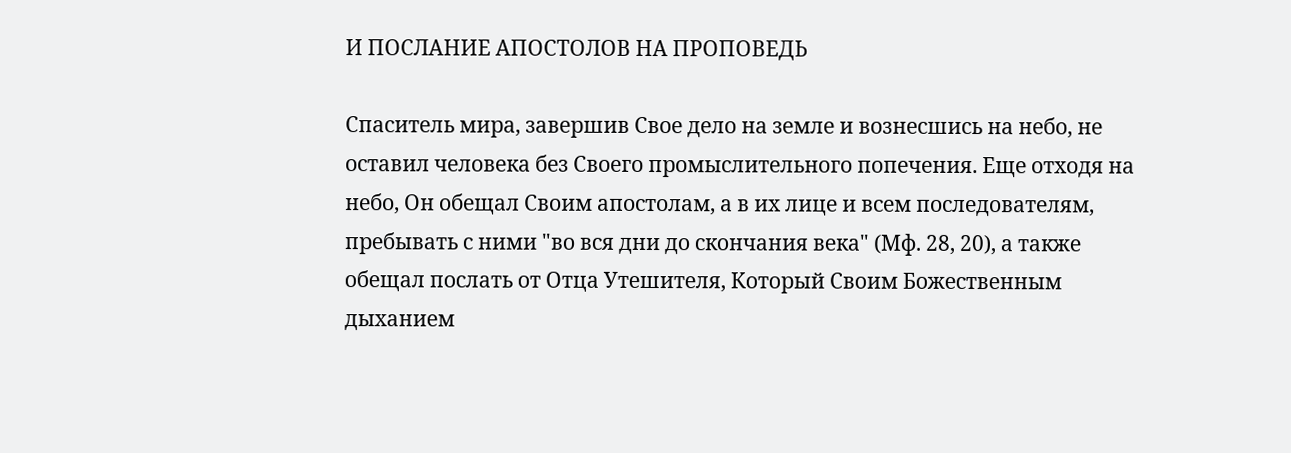И ПОСЛАНИЕ АПОСТОЛОВ НА ПРОПОВЕДЬ

Спаситель мира, завершив Свое дело на земле и вознесшись на небо, не оставил человека без Своего промыслительного попечения. Еще отходя на небо, Он обещал Своим апостолам, а в их лице и всем последователям, пребывать с ними "во вся дни до скончания века" (Мф. 28, 20), а также обещал послать от Отца Утешителя, Который Своим Божественным дыханием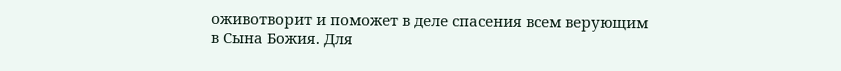оживотворит и поможет в деле спасения всем верующим в Сына Божия. Для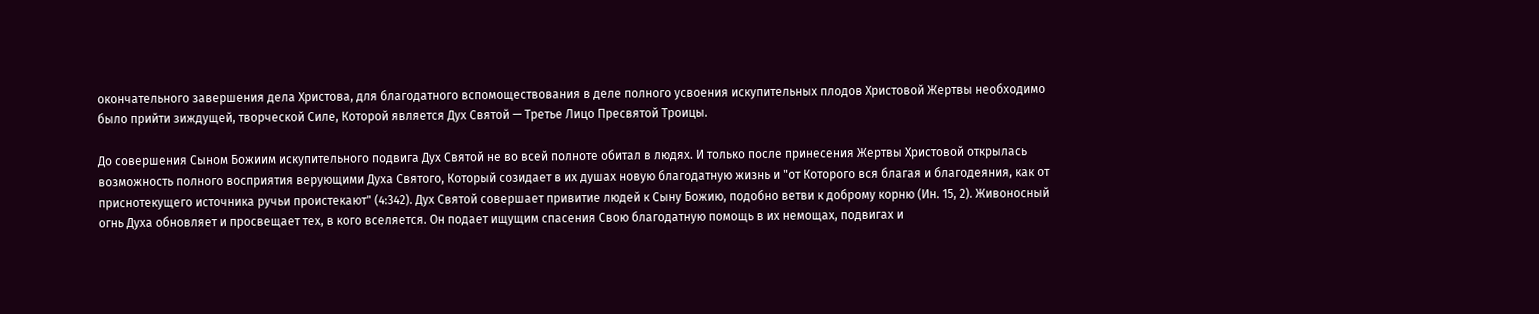окончательного завершения дела Христова, для благодатного вспомоществования в деле полного усвоения искупительных плодов Христовой Жертвы необходимо было прийти зиждущей, творческой Силе, Которой является Дух Святой — Третье Лицо Пресвятой Троицы.

До совершения Сыном Божиим искупительного подвига Дух Святой не во всей полноте обитал в людях. И только после принесения Жертвы Христовой открылась возможность полного восприятия верующими Духа Святого, Который созидает в их душах новую благодатную жизнь и "от Которого вся благая и благодеяния, как от приснотекущего источника ручьи проистекают" (4:342). Дух Святой совершает привитие людей к Сыну Божию, подобно ветви к доброму корню (Ин. 15, 2). Живоносный огнь Духа обновляет и просвещает тех, в кого вселяется. Он подает ищущим спасения Свою благодатную помощь в их немощах, подвигах и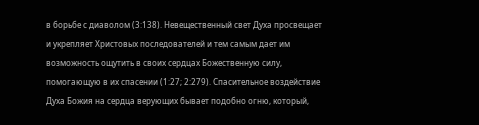в борьбе с диаволом (3:138). Невещественный свет Духа просвещает и укрепляет Христовых последователей и тем самым дает им возможность ощутить в своих сердцах Божественную силу, помогающую в их спасении (1:27; 2:279). Спасительное воздействие Духа Божия на сердца верующих бывает подобно огню, который,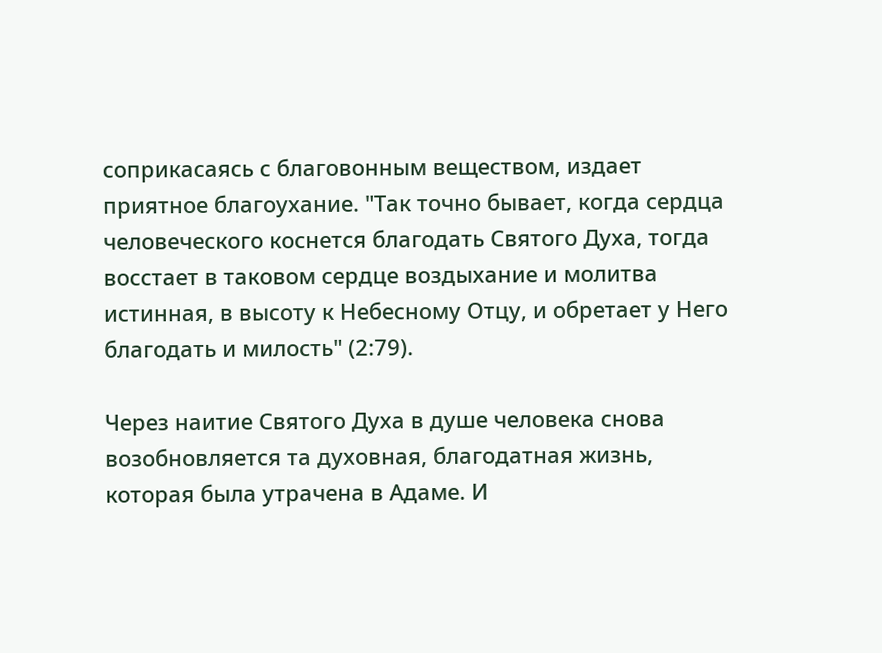соприкасаясь с благовонным веществом, издает приятное благоухание. "Так точно бывает, когда сердца человеческого коснется благодать Святого Духа, тогда восстает в таковом сердце воздыхание и молитва истинная, в высоту к Небесному Отцу, и обретает у Него благодать и милость" (2:79).

Через наитие Святого Духа в душе человека снова возобновляется та духовная, благодатная жизнь, которая была утрачена в Адаме. И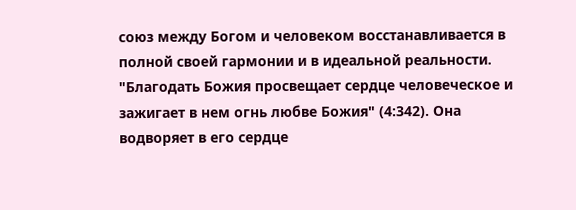союз между Богом и человеком восстанавливается в полной своей гармонии и в идеальной реальности. "Благодать Божия просвещает сердце человеческое и зажигает в нем огнь любве Божия" (4:342). Она водворяет в его сердце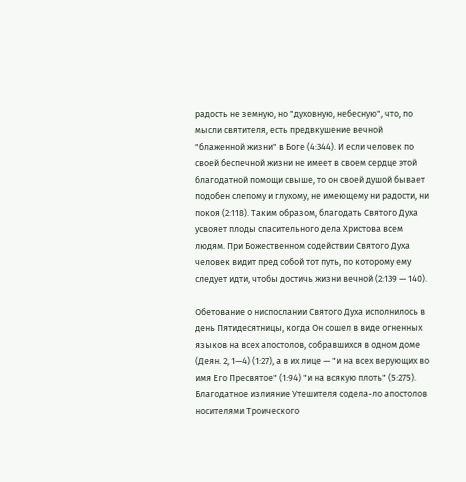радость не земную, но "духовную, небесную", что, по мысли святителя, есть предвкушение вечной "блаженной жизни" в Боге (4:344). И если человек по своей беспечной жизни не имеет в своем сердце этой благодатной помощи свыше, то он своей душой бывает подобен слепому и глухому, не имеющему ни радости, ни покоя (2:118). Таким образом, благодать Святого Духа усвояет плоды спасительного дела Христова всем людям. При Божественном содействии Святого Духа человек видит пред собой тот путь, по которому ему следует идти, чтобы достичь жизни вечной (2:139 — 140).

Обетование о ниспослании Святого Духа исполнилось в день Пятидесятницы, когда Он сошел в виде огненных языков на всех апостолов, собравшихся в одном доме (Деян. 2, 1—4) (1:27), а в их лице — "и на всех верующих во имя Его Пресвятое" (1:94) "и на всякую плоть" (5:275). Благодатное излияние Утешителя содела-ло апостолов носителями Троического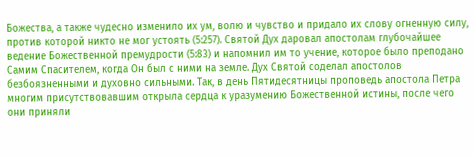Божества, а также чудесно изменило их ум, волю и чувство и придало их слову огненную силу, против которой никто не мог устоять (5:257). Святой Дух даровал апостолам глубочайшее ведение Божественной премудрости (5:83) и напомнил им то учение, которое было преподано Самим Спасителем, когда Он был с ними на земле. Дух Святой соделал апостолов безбоязненными и духовно сильными. Так, в день Пятидесятницы проповедь апостола Петра многим присутствовавшим открыла сердца к уразумению Божественной истины, после чего они приняли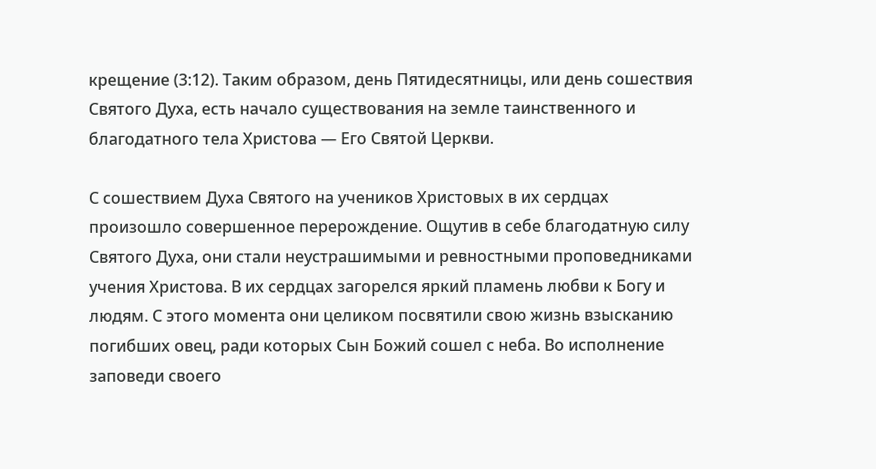крещение (3:12). Таким образом, день Пятидесятницы, или день сошествия Святого Духа, есть начало существования на земле таинственного и благодатного тела Христова — Его Святой Церкви.

С сошествием Духа Святого на учеников Христовых в их сердцах произошло совершенное перерождение. Ощутив в себе благодатную силу Святого Духа, они стали неустрашимыми и ревностными проповедниками учения Христова. В их сердцах загорелся яркий пламень любви к Богу и людям. С этого момента они целиком посвятили свою жизнь взысканию погибших овец, ради которых Сын Божий сошел с неба. Во исполнение заповеди своего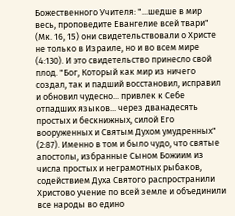Божественного Учителя: "...шедше в мир весь, проповедите Евангелие всей твари" (Мк. 16, 15) они свидетельствовали о Христе не только в Израиле, но и во всем мире (4:130). И это свидетельство принесло свой плод. "Бог, Который как мир из ничего создал, так и падший восстановил, исправил и обновил чудесно... привлек к Себе отпадших языков... через дванадесять простых и бескнижных, силой Его вооруженных и Святым Духом умудренных" (2:87). Именно в том и было чудо, что святые апостолы, избранные Сыном Божиим из числа простых и неграмотных рыбаков, содействием Духа Святого распространили Христово учение по всей земле и объединили все народы во едино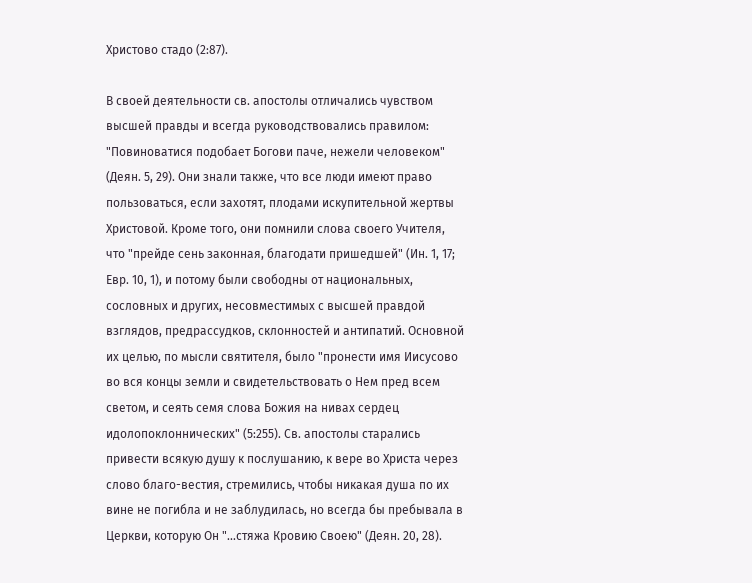Христово стадо (2:87).

В своей деятельности св. апостолы отличались чувством высшей правды и всегда руководствовались правилом: "Повиноватися подобает Богови паче, нежели человеком" (Деян. 5, 29). Они знали также, что все люди имеют право пользоваться, если захотят, плодами искупительной жертвы Христовой. Кроме того, они помнили слова своего Учителя, что "прейде сень законная, благодати пришедшей" (Ин. 1, 17; Евр. 10, 1), и потому были свободны от национальных, сословных и других, несовместимых с высшей правдой взглядов, предрассудков, склонностей и антипатий. Основной их целью, по мысли святителя, было "пронести имя Иисусово во вся концы земли и свидетельствовать о Нем пред всем светом, и сеять семя слова Божия на нивах сердец идолопоклоннических" (5:255). Св. апостолы старались привести всякую душу к послушанию, к вере во Христа через слово благо-вестия, стремились, чтобы никакая душа по их вине не погибла и не заблудилась, но всегда бы пребывала в Церкви, которую Он "...стяжа Кровию Своею" (Деян. 20, 28).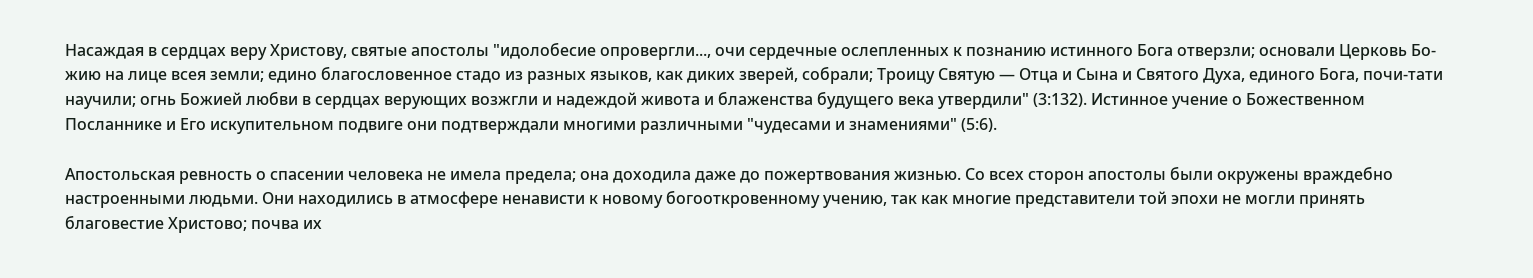Насаждая в сердцах веру Христову, святые апостолы "идолобесие опровергли..., очи сердечные ослепленных к познанию истинного Бога отверзли; основали Церковь Бо-жию на лице всея земли; едино благословенное стадо из разных языков, как диких зверей, собрали; Троицу Святую — Отца и Сына и Святого Духа, единого Бога, почи-тати научили; огнь Божией любви в сердцах верующих возжгли и надеждой живота и блаженства будущего века утвердили" (3:132). Истинное учение о Божественном Посланнике и Его искупительном подвиге они подтверждали многими различными "чудесами и знамениями" (5:6).

Апостольская ревность о спасении человека не имела предела; она доходила даже до пожертвования жизнью. Со всех сторон апостолы были окружены враждебно настроенными людьми. Они находились в атмосфере ненависти к новому богооткровенному учению, так как многие представители той эпохи не могли принять благовестие Христово; почва их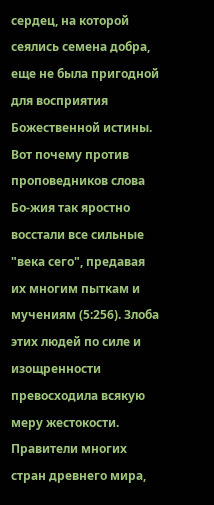сердец, на которой сеялись семена добра, еще не была пригодной для восприятия Божественной истины. Вот почему против проповедников слова Бо-жия так яростно восстали все сильные "века сего", предавая их многим пыткам и мучениям (5:256). Злоба этих людей по силе и изощренности превосходила всякую меру жестокости. Правители многих стран древнего мира,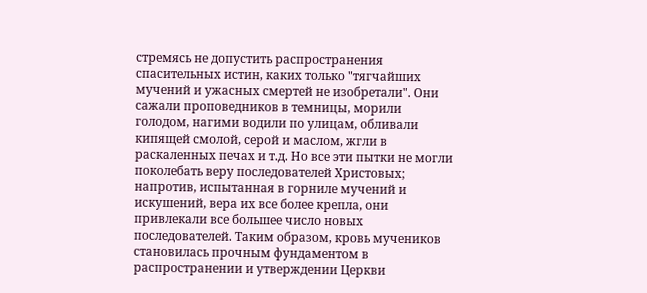стремясь не допустить распространения спасительных истин, каких только "тягчайших мучений и ужасных смертей не изобретали". Они сажали проповедников в темницы, морили голодом, нагими водили по улицам, обливали кипящей смолой, серой и маслом, жгли в раскаленных печах и т.д. Но все эти пытки не могли поколебать веру последователей Христовых; напротив, испытанная в горниле мучений и искушений, вера их все более крепла, они привлекали все большее число новых последователей. Таким образом, кровь мучеников становилась прочным фундаментом в распространении и утверждении Церкви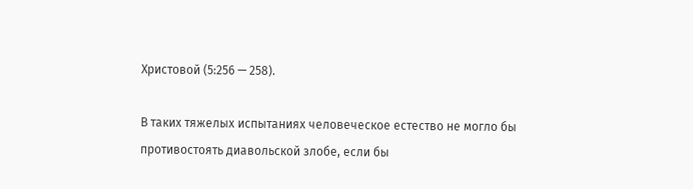Христовой (5:256 — 258).

В таких тяжелых испытаниях человеческое естество не могло бы противостоять диавольской злобе, если бы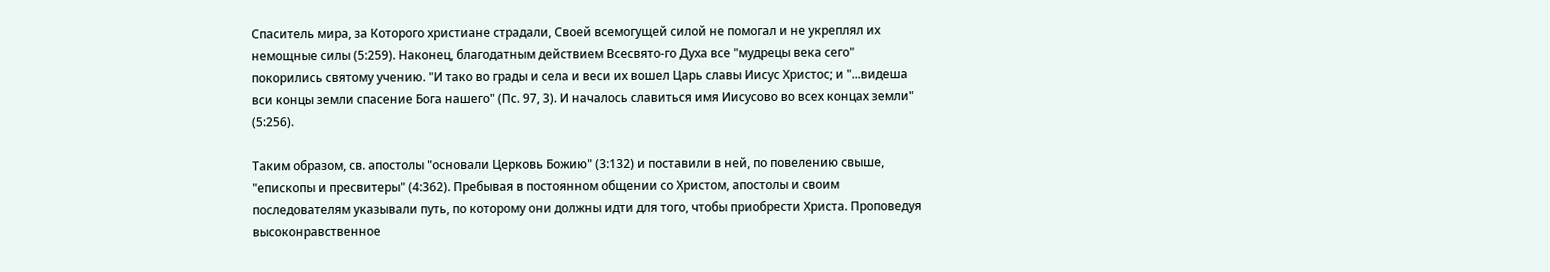Спаситель мира, за Которого христиане страдали, Своей всемогущей силой не помогал и не укреплял их немощные силы (5:259). Наконец, благодатным действием Всесвято-го Духа все "мудрецы века сего" покорились святому учению. "И тако во грады и села и веси их вошел Царь славы Иисус Христос; и "...видеша вси концы земли спасение Бога нашего" (Пс. 97, 3). И началось славиться имя Иисусово во всех концах земли" (5:256).

Таким образом, св. апостолы "основали Церковь Божию" (3:132) и поставили в ней, по повелению свыше, "епископы и пресвитеры" (4:362). Пребывая в постоянном общении со Христом, апостолы и своим последователям указывали путь, по которому они должны идти для того, чтобы приобрести Христа. Проповедуя высоконравственное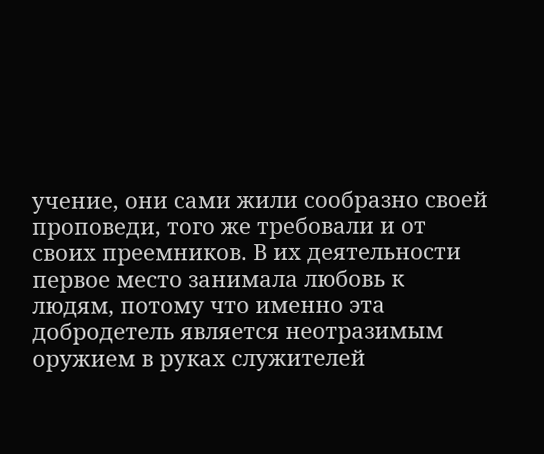учение, они сами жили сообразно своей проповеди, того же требовали и от своих преемников. В их деятельности первое место занимала любовь к людям, потому что именно эта добродетель является неотразимым оружием в руках служителей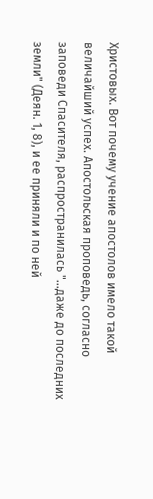Христовых. Вот почему учение апостолов имело такой величайший успех. Апостольская проповедь, согласно заповеди Спасителя, распространилась "...даже до последних земли" (Деян. 1, 8), и ее приняли и по ней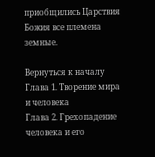приобщились Царствия Божия все племена земные.

Вернуться к началу
Глава 1. Творение мира и человека
Глава 2. Грехопадение человека и его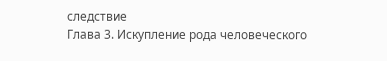следствие
Глава 3. Искупление рода человеческого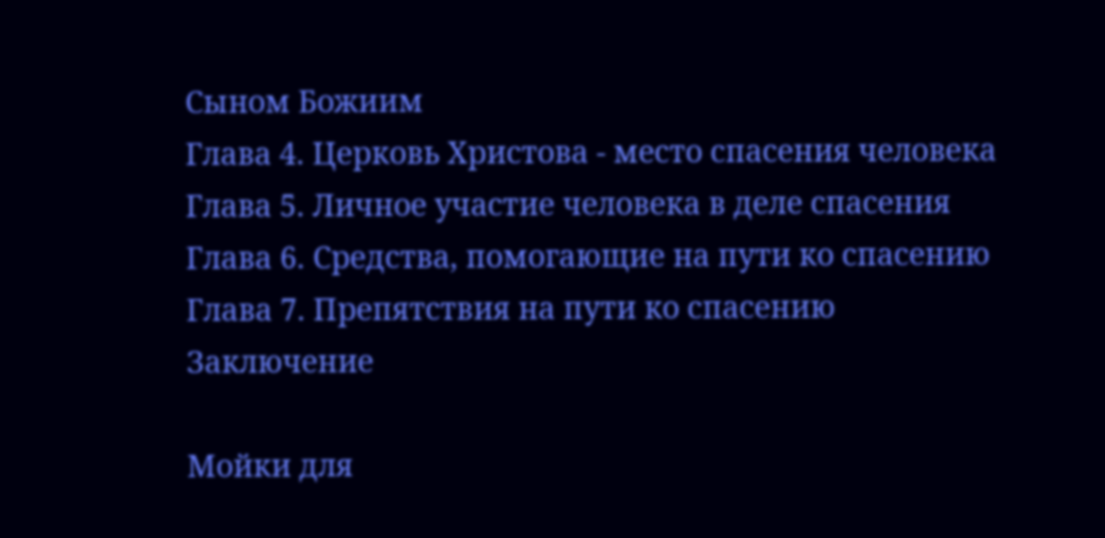Сыном Божиим
Глава 4. Церковь Христова - место спасения человека
Глава 5. Личное участие человека в деле спасения
Глава 6. Средства, помогающие на пути ко спасению
Глава 7. Препятствия на пути ко спасению
Заключение

Мойки для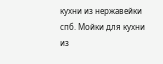кухни из нержавейки спб. Мойки для кухни из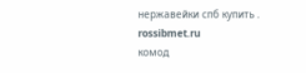нержавейки спб купить .
rossibmet.ru
комод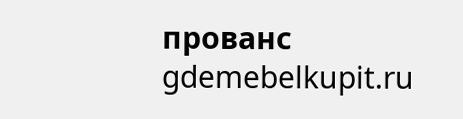прованс
gdemebelkupit.ru